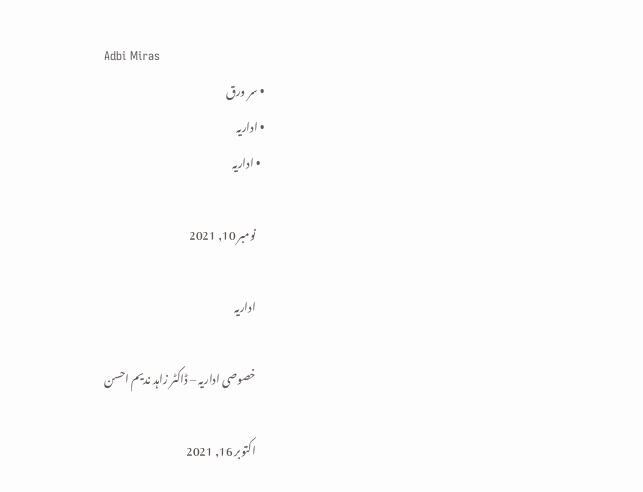Adbi Miras
  • سر ورق
  • اداریہ
    • اداریہ

      نومبر 10, 2021

      اداریہ

      خصوصی اداریہ – ڈاکٹر زاہد ندیم احسن

      اکتوبر 16, 2021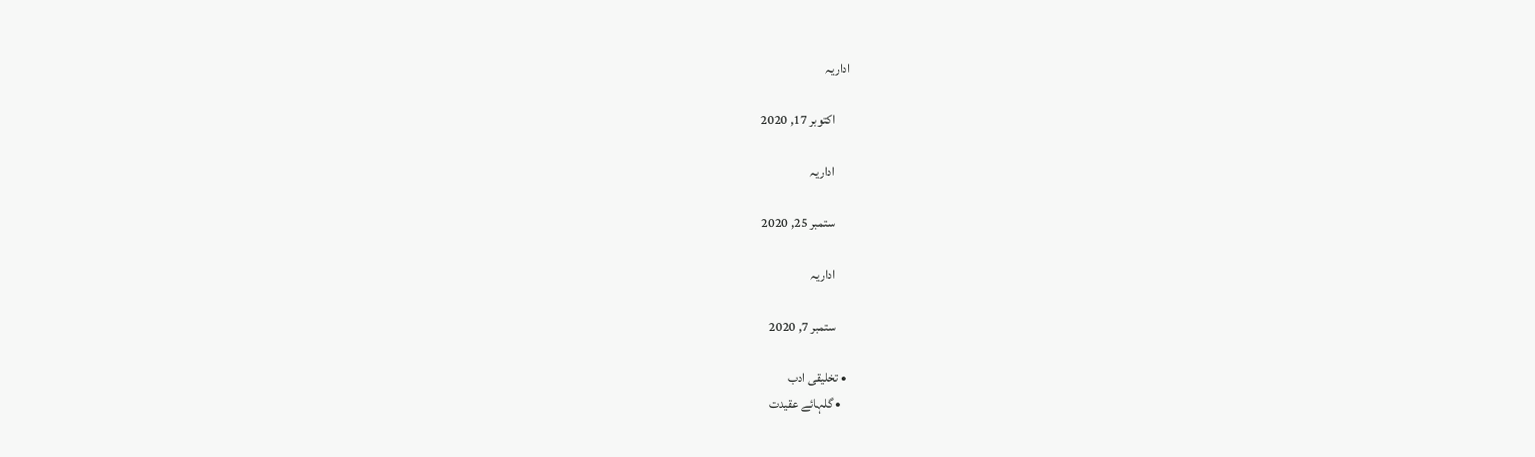اداریہ

      اکتوبر 17, 2020

      اداریہ

      ستمبر 25, 2020

      اداریہ

      ستمبر 7, 2020

  • تخلیقی ادب
    • گلہائے عقیدت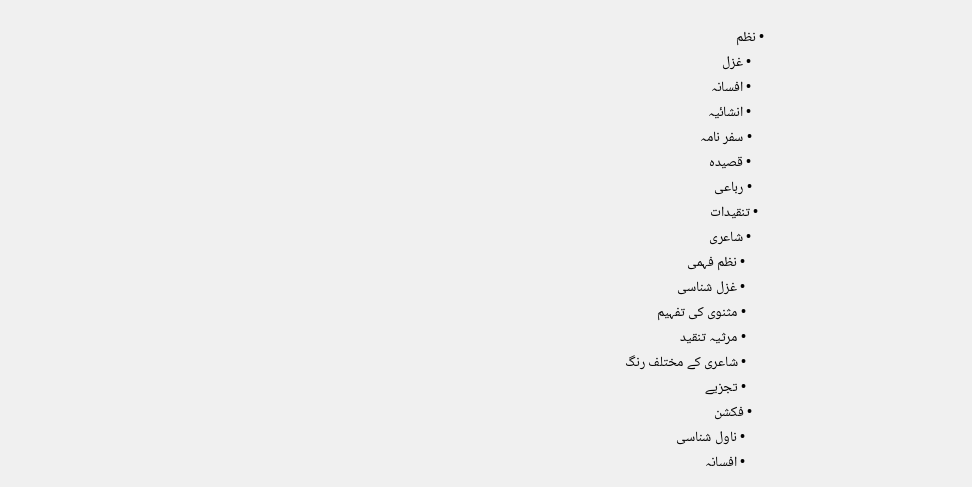• نظم
    • غزل
    • افسانہ
    • انشائیہ
    • سفر نامہ
    • قصیدہ
    • رباعی
  • تنقیدات
    • شاعری
      • نظم فہمی
      • غزل شناسی
      • مثنوی کی تفہیم
      • مرثیہ تنقید
      • شاعری کے مختلف رنگ
      • تجزیے
    • فکشن
      • ناول شناسی
      • افسانہ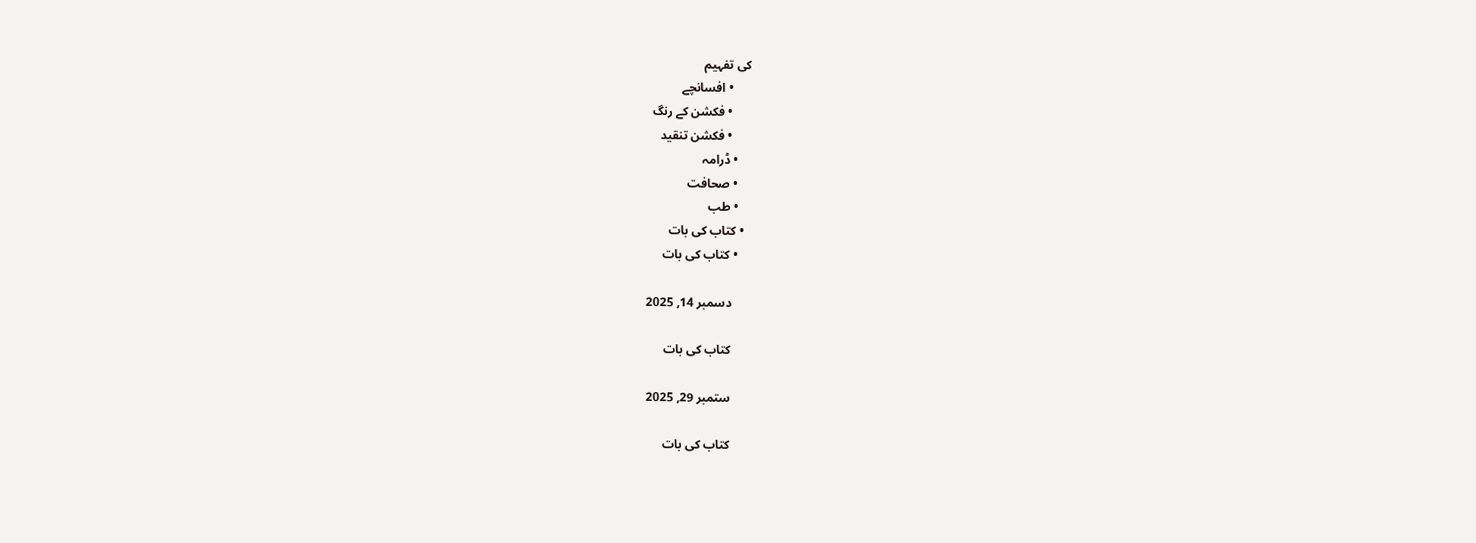کی تفہیم
      • افسانچے
      • فکشن کے رنگ
      • فکشن تنقید
    • ڈرامہ
    • صحافت
    • طب
  • کتاب کی بات
    • کتاب کی بات

      دسمبر 14, 2025

      کتاب کی بات

      ستمبر 29, 2025

      کتاب کی بات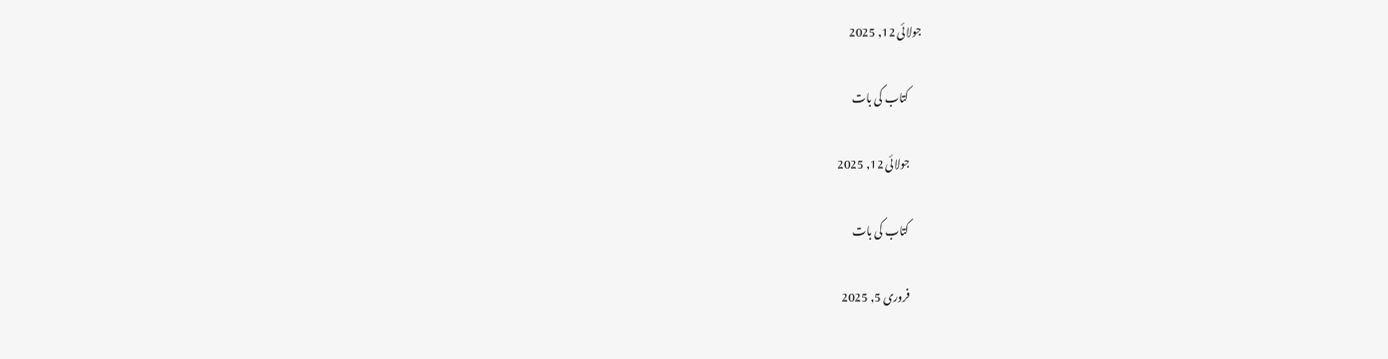جولائی 12, 2025

      کتاب کی بات

      جولائی 12, 2025

      کتاب کی بات

      فروری 5, 2025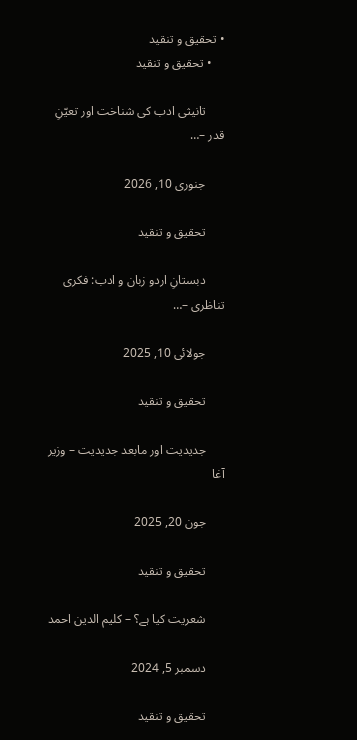• تحقیق و تنقید
    • تحقیق و تنقید

      تانیثی ادب کی شناخت اور تعیّنِ قدر –…

      جنوری 10, 2026

      تحقیق و تنقید

      دبستانِ اردو زبان و ادب: فکری تناظری –…

      جولائی 10, 2025

      تحقیق و تنقید

      جدیدیت اور مابعد جدیدیت – وزیر آغا

      جون 20, 2025

      تحقیق و تنقید

      شعریت کیا ہے؟ – کلیم الدین احمد

      دسمبر 5, 2024

      تحقیق و تنقید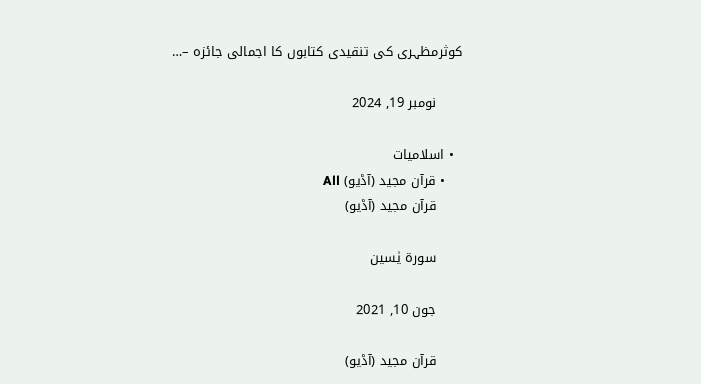کوثرمظہری کی تنقیدی کتابوں کا اجمالی جائزہ –…

      نومبر 19, 2024

  • اسلامیات
    • قرآن مجید (آڈیو) All
      قرآن مجید (آڈیو)

      سورۃ یٰسین

      جون 10, 2021

      قرآن مجید (آڈیو)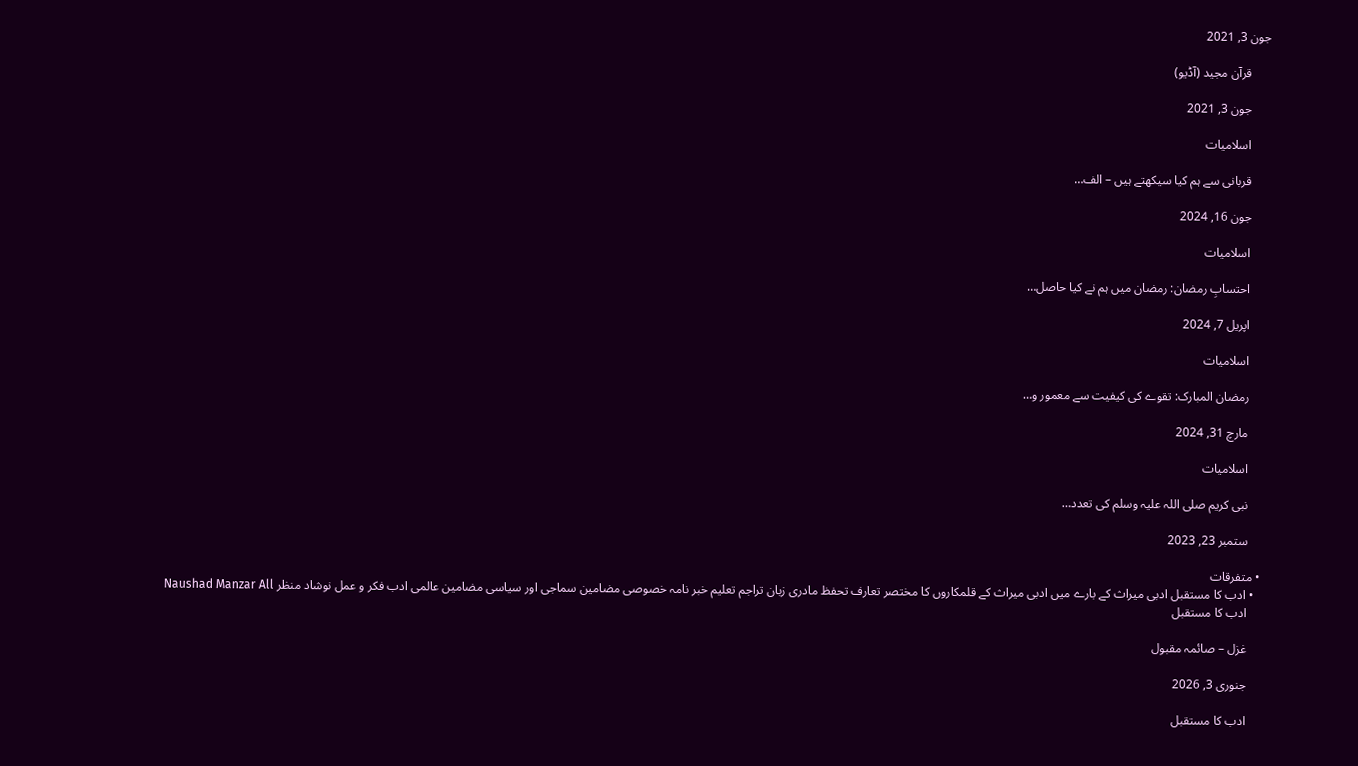جون 3, 2021

      قرآن مجید (آڈیو)

      جون 3, 2021

      اسلامیات

      قربانی سے ہم کیا سیکھتے ہیں – الف…

      جون 16, 2024

      اسلامیات

      احتسابِ رمضان: رمضان میں ہم نے کیا حاصل…

      اپریل 7, 2024

      اسلامیات

      رمضان المبارک: تقوے کی کیفیت سے معمور و…

      مارچ 31, 2024

      اسلامیات

      نبی کریم صلی اللہ علیہ وسلم کی تعدد…

      ستمبر 23, 2023

  • متفرقات
    • ادب کا مستقبل ادبی میراث کے بارے میں ادبی میراث کے قلمکاروں کا مختصر تعارف تحفظ مادری زبان تراجم تعلیم خبر نامہ خصوصی مضامین سماجی اور سیاسی مضامین عالمی ادب فکر و عمل نوشاد منظر Naushad Manzar All
      ادب کا مستقبل

      غزل – صائمہ مقبول

      جنوری 3, 2026

      ادب کا مستقبل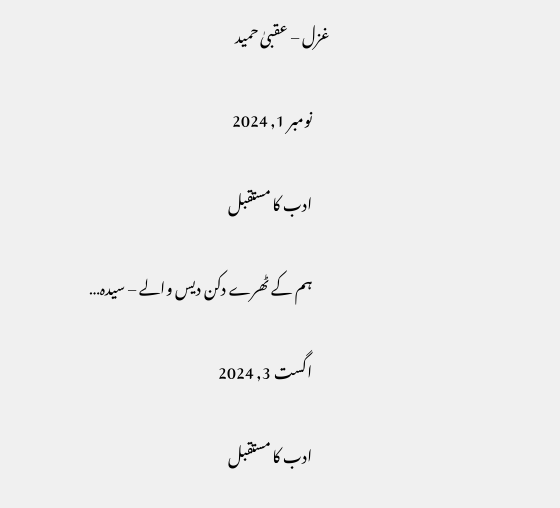غزل – عقبیٰ حمید

      نومبر 1, 2024

      ادب کا مستقبل

      ہم کے ٹھرے دکن دیس والے – سیدہ…

      اگست 3, 2024

      ادب کا مستقبل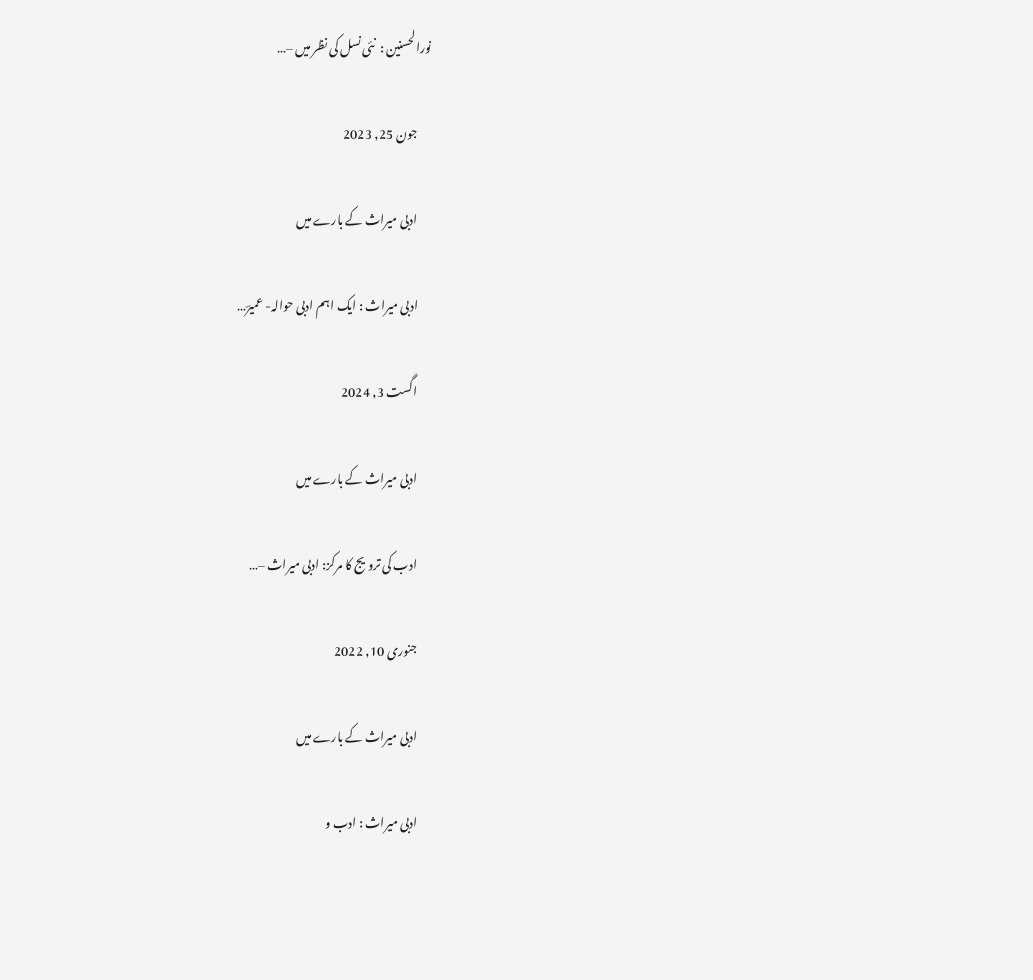نورالحسنین :  نئی نسل کی نظر میں –…

      جون 25, 2023

      ادبی میراث کے بارے میں

      ادبی میراث : ایک اہم ادبی حوالہ- عمیرؔ…

      اگست 3, 2024

      ادبی میراث کے بارے میں

      ادب کی ترویج کا مرکز: ادبی میراث –…

      جنوری 10, 2022

      ادبی میراث کے بارے میں

      ادبی میراث : ادب و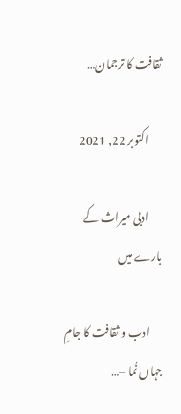ثقافت کا ترجمان…

      اکتوبر 22, 2021

      ادبی میراث کے بارے میں

      ادب و ثقافت کا جامِ جہاں نُما –…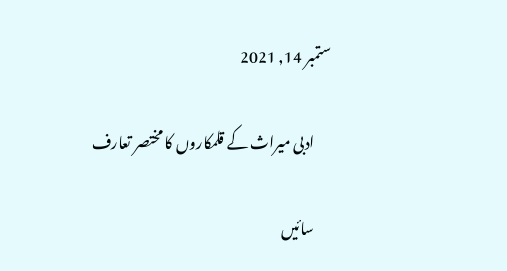ستمبر 14, 2021

      ادبی میراث کے قلمکاروں کا مختصر تعارف

      سائیں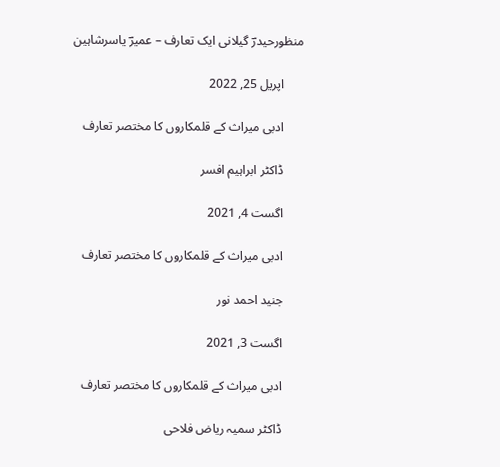منظورحیدرؔ گیلانی ایک تعارف – عمیرؔ یاسرشاہین

      اپریل 25, 2022

      ادبی میراث کے قلمکاروں کا مختصر تعارف

      ڈاکٹر ابراہیم افسر

      اگست 4, 2021

      ادبی میراث کے قلمکاروں کا مختصر تعارف

      جنید احمد نور

      اگست 3, 2021

      ادبی میراث کے قلمکاروں کا مختصر تعارف

      ڈاکٹر سمیہ ریاض فلاحی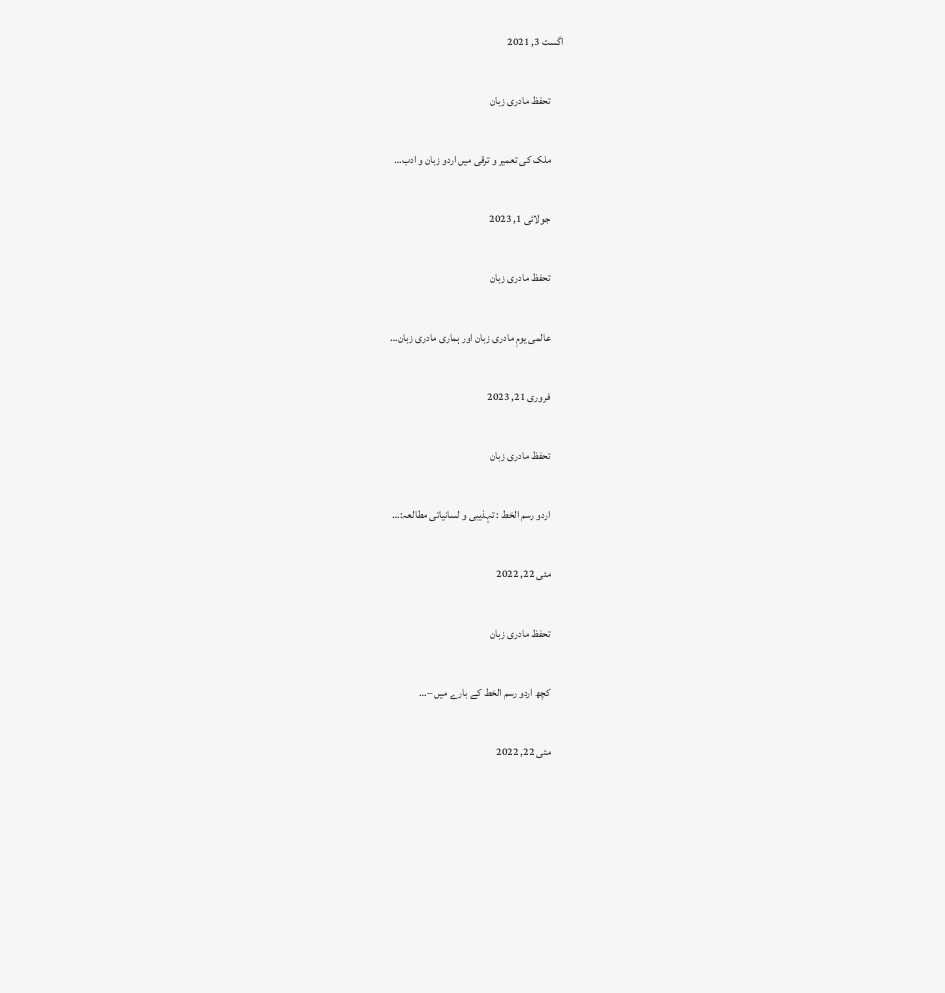اگست 3, 2021

      تحفظ مادری زبان

      ملک کی تعمیر و ترقی میں اردو زبان و ادب…

      جولائی 1, 2023

      تحفظ مادری زبان

      عالمی یومِ مادری زبان اور ہماری مادری زبان…

      فروری 21, 2023

      تحفظ مادری زبان

      اردو رسم الخط : تہذیبی و لسانیاتی مطالعہ:…

      مئی 22, 2022

      تحفظ مادری زبان

      کچھ اردو رسم الخط کے بارے میں –…

      مئی 22, 2022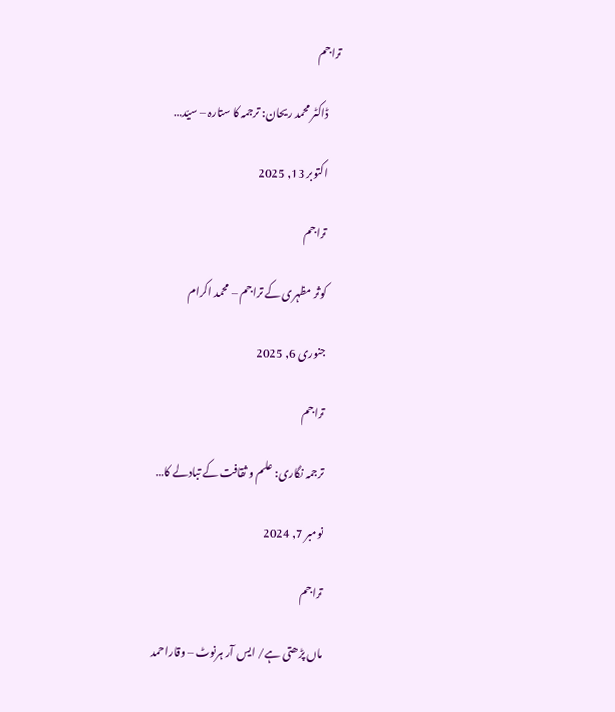تراجم

      ڈاکٹر محمد ریحان: ترجمہ کا ستارہ – سیّد…

      اکتوبر 13, 2025

      تراجم

      کوثر مظہری کے تراجم – محمد اکرام

      جنوری 6, 2025

      تراجم

      ترجمہ نگاری: علم و ثقافت کے تبادلے کا…

      نومبر 7, 2024

      تراجم

      ماں پڑھتی ہے/ ایس آر ہرنوٹ – وقاراحمد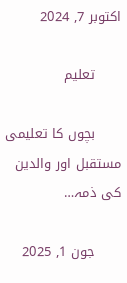اکتوبر 7, 2024

      تعلیم

      بچوں کا تعلیمی مستقبل اور والدین کی ذمہ…

      جون 1, 2025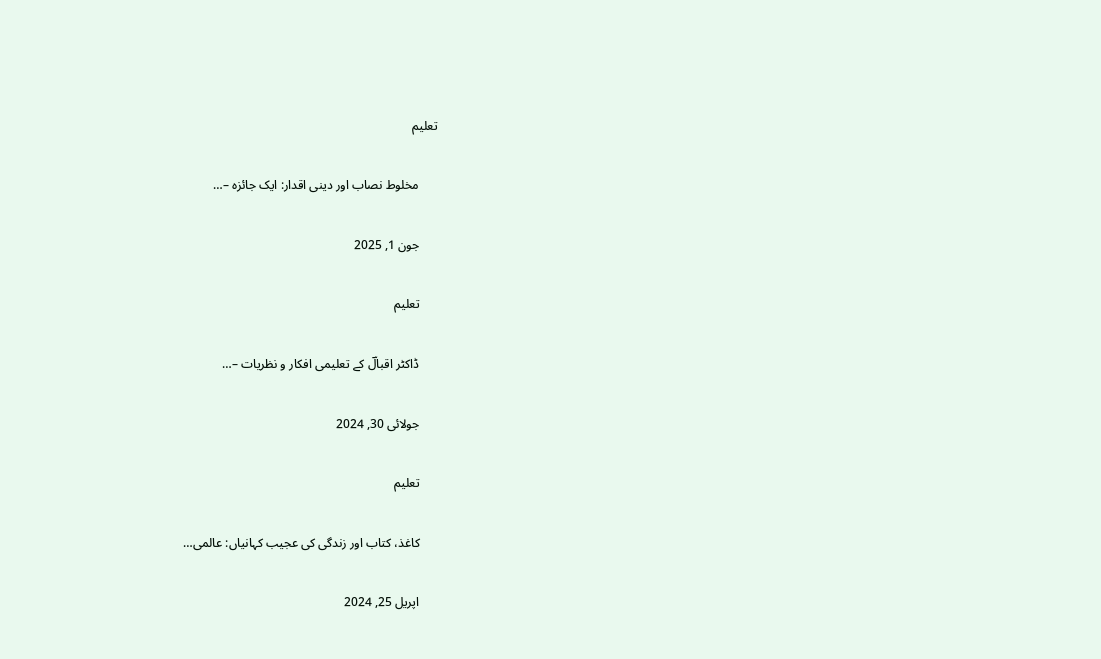تعلیم

      مخلوط نصاب اور دینی اقدار: ایک جائزہ –…

      جون 1, 2025

      تعلیم

      ڈاکٹر اقبالؔ کے تعلیمی افکار و نظریات –…

      جولائی 30, 2024

      تعلیم

      کاغذ، کتاب اور زندگی کی عجیب کہانیاں: عالمی…

      اپریل 25, 2024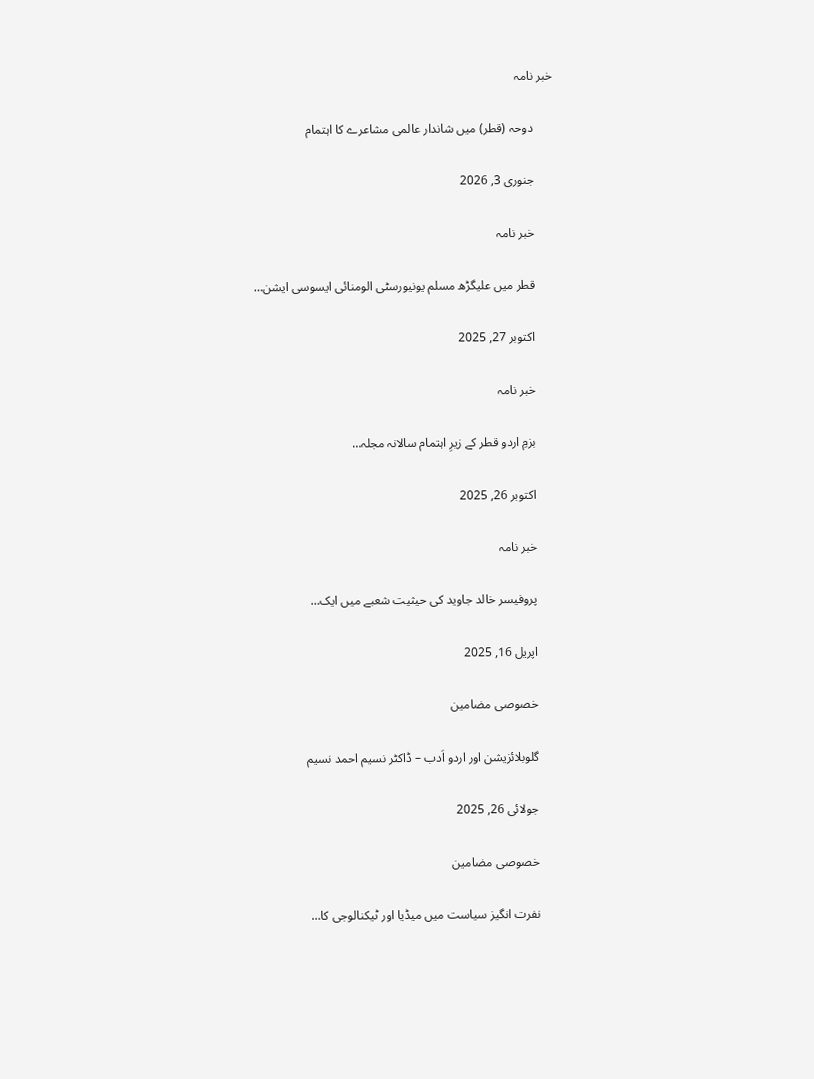خبر نامہ

      دوحہ (قطر) میں شاندار عالمی مشاعرے کا اہتمام

      جنوری 3, 2026

      خبر نامہ

      قطر میں علیگڑھ مسلم یونیورسٹی الومنائی ایسوسی ایشن…

      اکتوبر 27, 2025

      خبر نامہ

      بزمِ اردو قطر کے زیرِ اہتمام سالانہ مجلہ…

      اکتوبر 26, 2025

      خبر نامہ

      پروفیسر خالد جاوید کی حیثیت شعبے میں ایک…

      اپریل 16, 2025

      خصوصی مضامین

      گلوبلائزیشن اور اردو اَدب – ڈاکٹر نسیم احمد نسیم

      جولائی 26, 2025

      خصوصی مضامین

      نفرت انگیز سیاست میں میڈیا اور ٹیکنالوجی کا…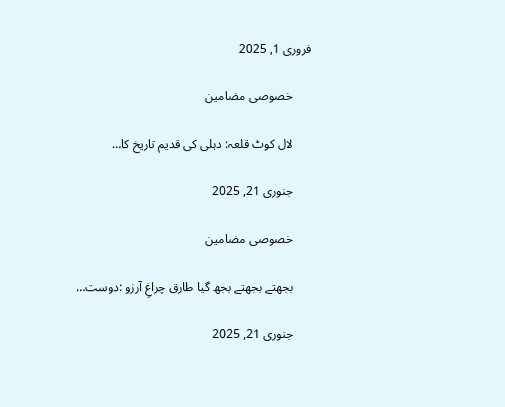فروری 1, 2025

      خصوصی مضامین

      لال کوٹ قلعہ: دہلی کی قدیم تاریخ کا…

      جنوری 21, 2025

      خصوصی مضامین

      بجھتے بجھتے بجھ گیا طارق چراغِ آرزو :دوست…

      جنوری 21, 2025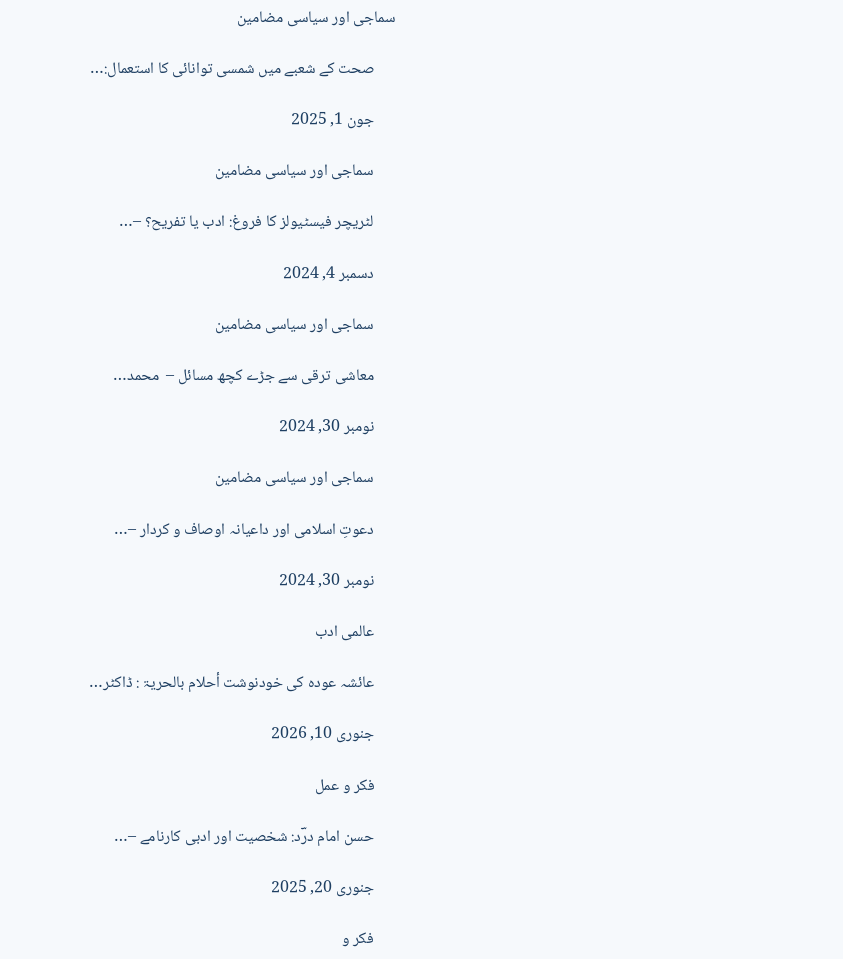سماجی اور سیاسی مضامین

      صحت کے شعبے میں شمسی توانائی کا استعمال:…

      جون 1, 2025

      سماجی اور سیاسی مضامین

      لٹریچر فیسٹیولز کا فروغ: ادب یا تفریح؟ –…

      دسمبر 4, 2024

      سماجی اور سیاسی مضامین

      معاشی ترقی سے جڑے کچھ مسائل –  محمد…

      نومبر 30, 2024

      سماجی اور سیاسی مضامین

      دعوتِ اسلامی اور داعیانہ اوصاف و کردار –…

      نومبر 30, 2024

      عالمی ادب

      عائشہ عودہ کی خودنوشت أحلام بالحریۃ : ڈاکٹر…

      جنوری 10, 2026

      فکر و عمل

      حسن امام درؔد: شخصیت اور ادبی کارنامے –…

      جنوری 20, 2025

      فکر و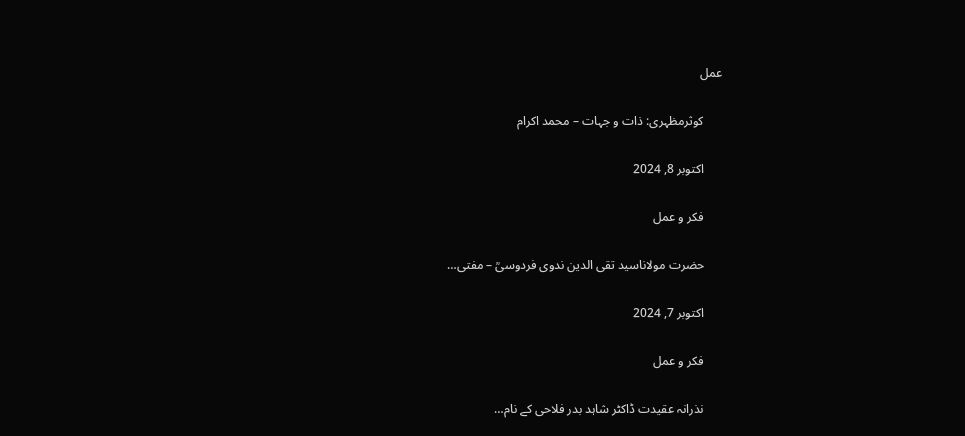عمل

      کوثرمظہری: ذات و جہات – محمد اکرام

      اکتوبر 8, 2024

      فکر و عمل

      حضرت مولاناسید تقی الدین ندوی فردوسیؒ – مفتی…

      اکتوبر 7, 2024

      فکر و عمل

      نذرانہ عقیدت ڈاکٹر شاہد بدر فلاحی کے نام…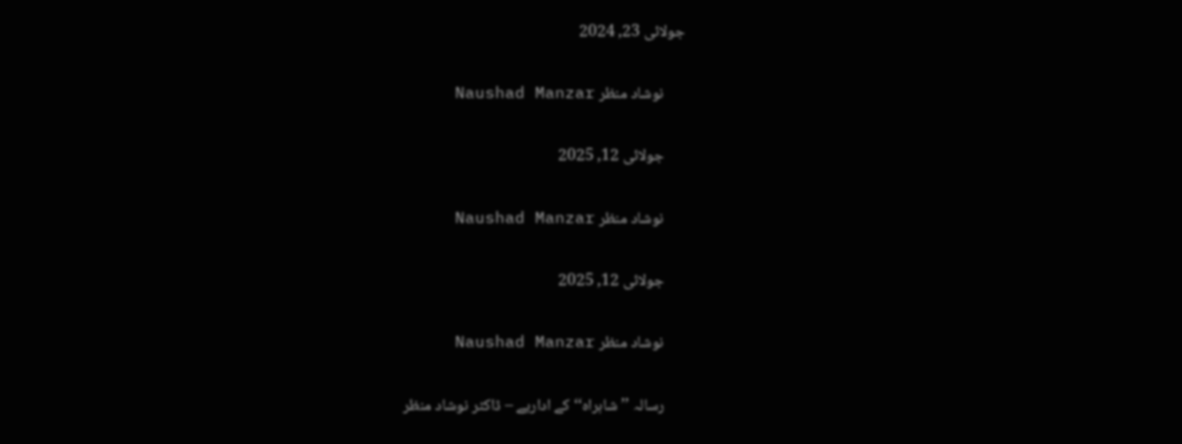جولائی 23, 2024

      نوشاد منظر Naushad Manzar

      جولائی 12, 2025

      نوشاد منظر Naushad Manzar

      جولائی 12, 2025

      نوشاد منظر Naushad Manzar

      رسالہ ’’شاہراہ‘‘ کے اداریے – ڈاکٹر نوشاد منظر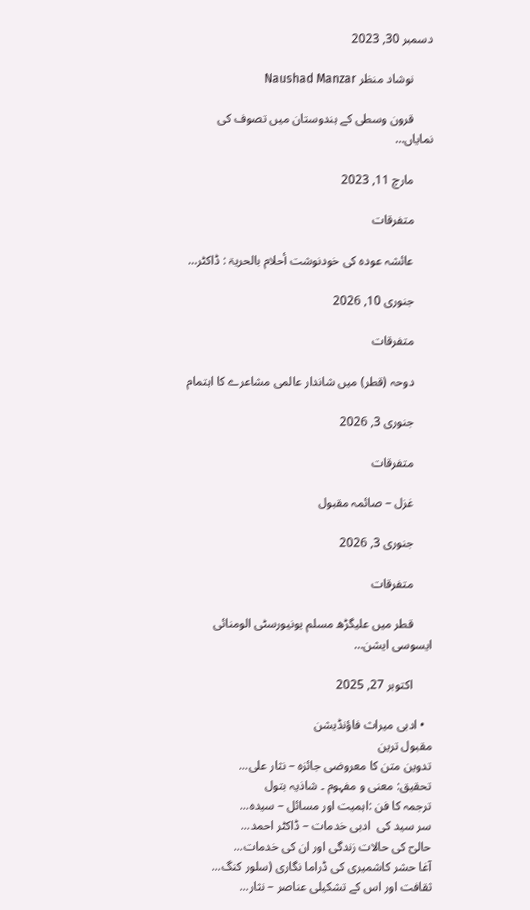دسمبر 30, 2023

      نوشاد منظر Naushad Manzar

      قرون وسطی کے ہندوستان میں تصوف کی نمایاں…

      مارچ 11, 2023

      متفرقات

      عائشہ عودہ کی خودنوشت أحلام بالحریۃ : ڈاکٹر…

      جنوری 10, 2026

      متفرقات

      دوحہ (قطر) میں شاندار عالمی مشاعرے کا اہتمام

      جنوری 3, 2026

      متفرقات

      غزل – صائمہ مقبول

      جنوری 3, 2026

      متفرقات

      قطر میں علیگڑھ مسلم یونیورسٹی الومنائی ایسوسی ایشن…

      اکتوبر 27, 2025

  • ادبی میراث فاؤنڈیشن
مقبول ترین
تدوین متن کا معروضی جائزہ – نثار علی...
تحقیق: معنی و مفہوم ۔ شاذیہ بتول
ترجمہ کا فن :اہمیت اور مسائل – سیدہ...
سر سید کی  ادبی خدمات – ڈاکٹر احمد...
حالیؔ کی حالات زندگی اور ان کی خدمات...
آغا حشر کاشمیری کی ڈراما نگاری (سلور کنگ...
ثقافت اور اس کے تشکیلی عناصر – نثار...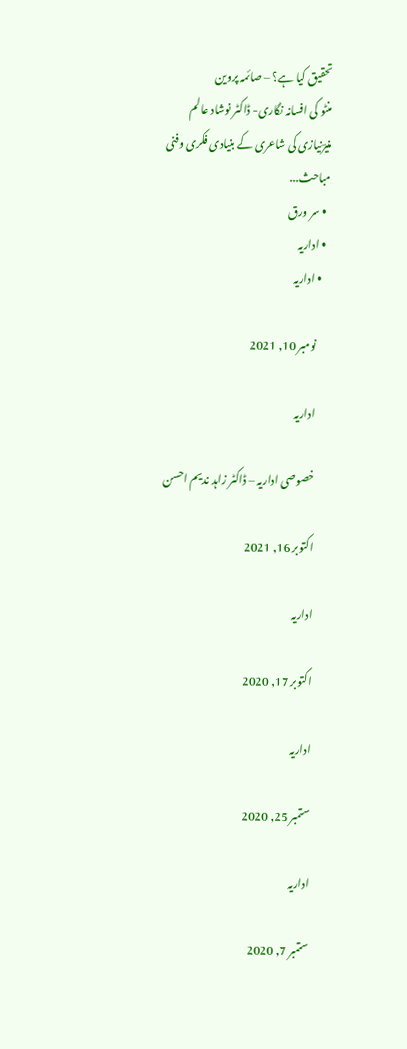تحقیق کیا ہے؟ – صائمہ پروین
منٹو کی افسانہ نگاری- ڈاکٹر نوشاد عالم
منیرؔنیازی کی شاعری کے بنیادی فکری وفنی مباحث...
  • سر ورق
  • اداریہ
    • اداریہ

      نومبر 10, 2021

      اداریہ

      خصوصی اداریہ – ڈاکٹر زاہد ندیم احسن

      اکتوبر 16, 2021

      اداریہ

      اکتوبر 17, 2020

      اداریہ

      ستمبر 25, 2020

      اداریہ

      ستمبر 7, 2020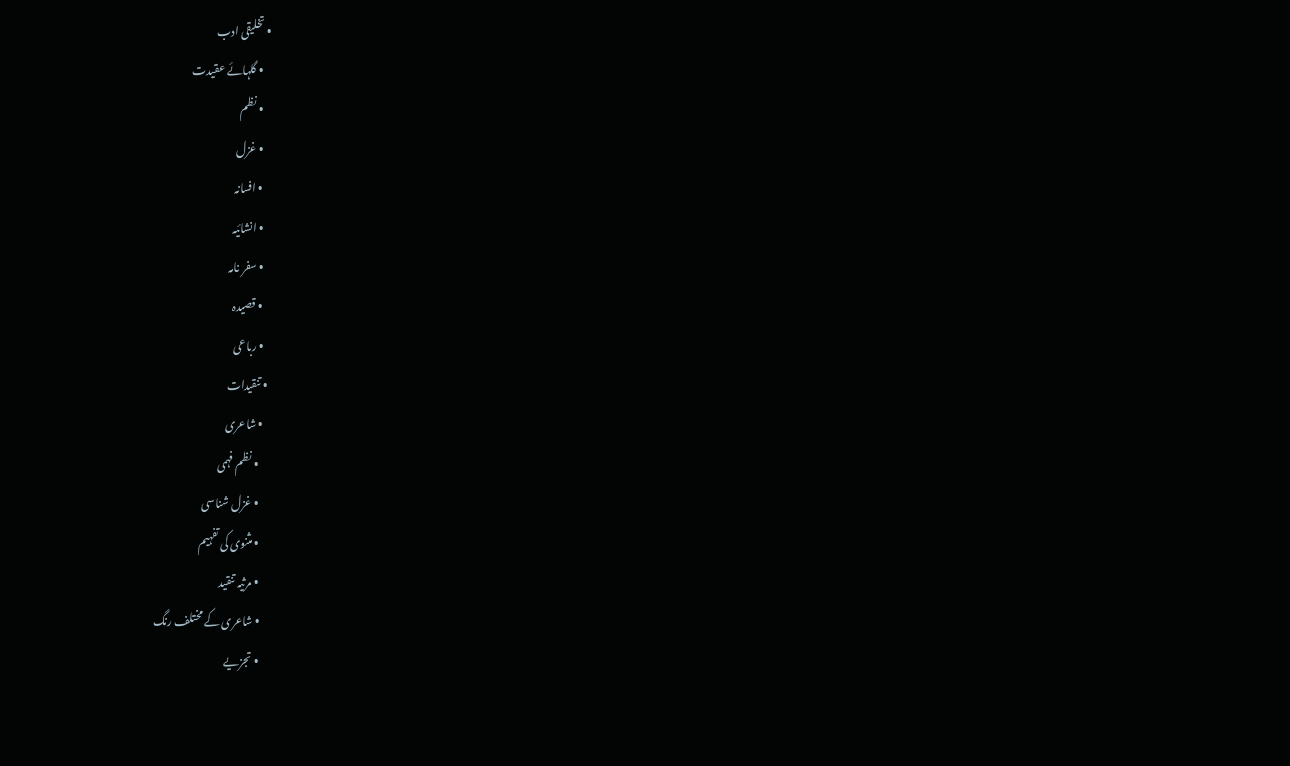• تخلیقی ادب
    • گلہائے عقیدت
    • نظم
    • غزل
    • افسانہ
    • انشائیہ
    • سفر نامہ
    • قصیدہ
    • رباعی
  • تنقیدات
    • شاعری
      • نظم فہمی
      • غزل شناسی
      • مثنوی کی تفہیم
      • مرثیہ تنقید
      • شاعری کے مختلف رنگ
      • تجزیے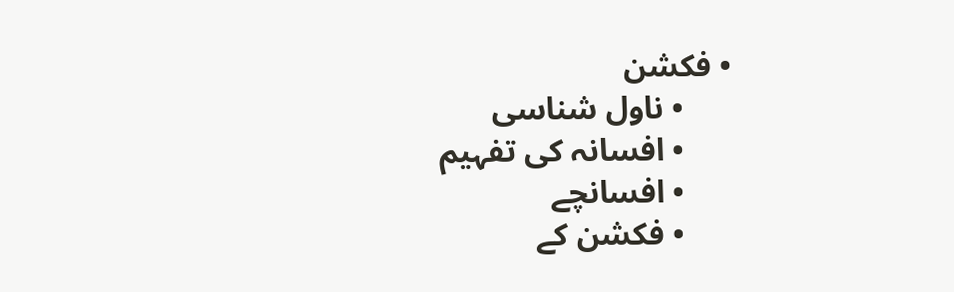• فکشن
      • ناول شناسی
      • افسانہ کی تفہیم
      • افسانچے
      • فکشن کے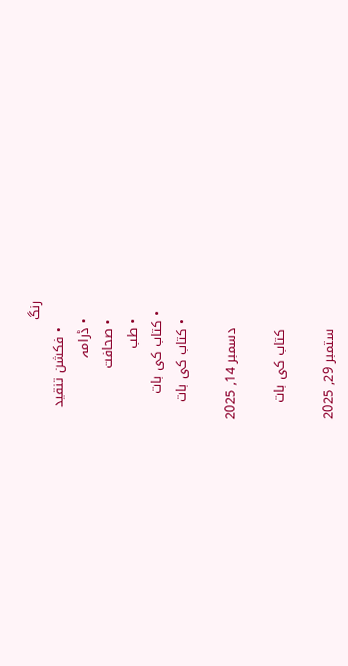رنگ
      • فکشن تنقید
    • ڈرامہ
    • صحافت
    • طب
  • کتاب کی بات
    • کتاب کی بات

      دسمبر 14, 2025

      کتاب کی بات

      ستمبر 29, 2025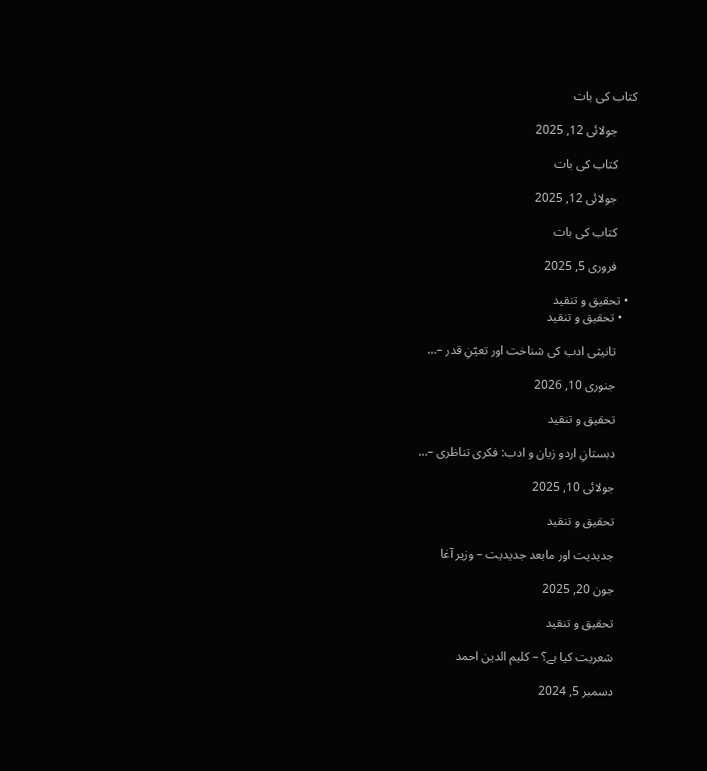کتاب کی بات

      جولائی 12, 2025

      کتاب کی بات

      جولائی 12, 2025

      کتاب کی بات

      فروری 5, 2025

  • تحقیق و تنقید
    • تحقیق و تنقید

      تانیثی ادب کی شناخت اور تعیّنِ قدر –…

      جنوری 10, 2026

      تحقیق و تنقید

      دبستانِ اردو زبان و ادب: فکری تناظری –…

      جولائی 10, 2025

      تحقیق و تنقید

      جدیدیت اور مابعد جدیدیت – وزیر آغا

      جون 20, 2025

      تحقیق و تنقید

      شعریت کیا ہے؟ – کلیم الدین احمد

      دسمبر 5, 2024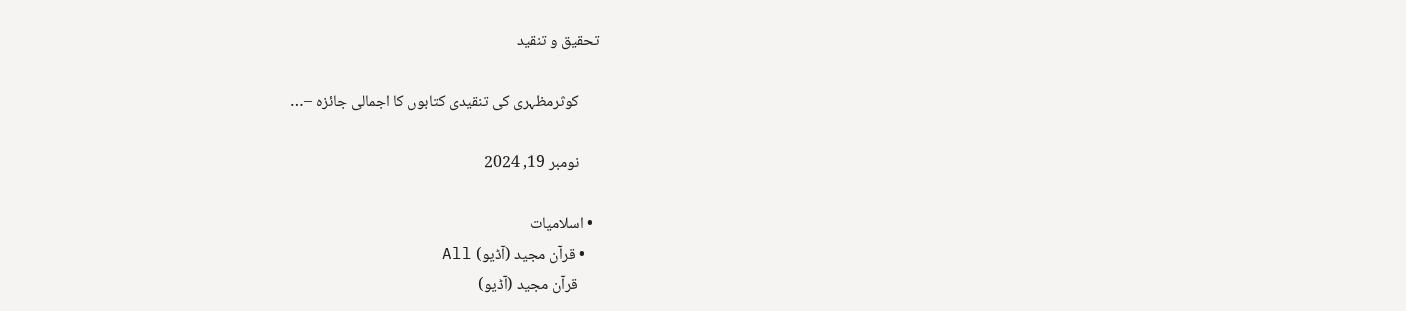تحقیق و تنقید

      کوثرمظہری کی تنقیدی کتابوں کا اجمالی جائزہ –…

      نومبر 19, 2024

  • اسلامیات
    • قرآن مجید (آڈیو) All
      قرآن مجید (آڈیو)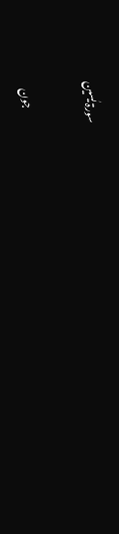سورۃ یٰسین

      جون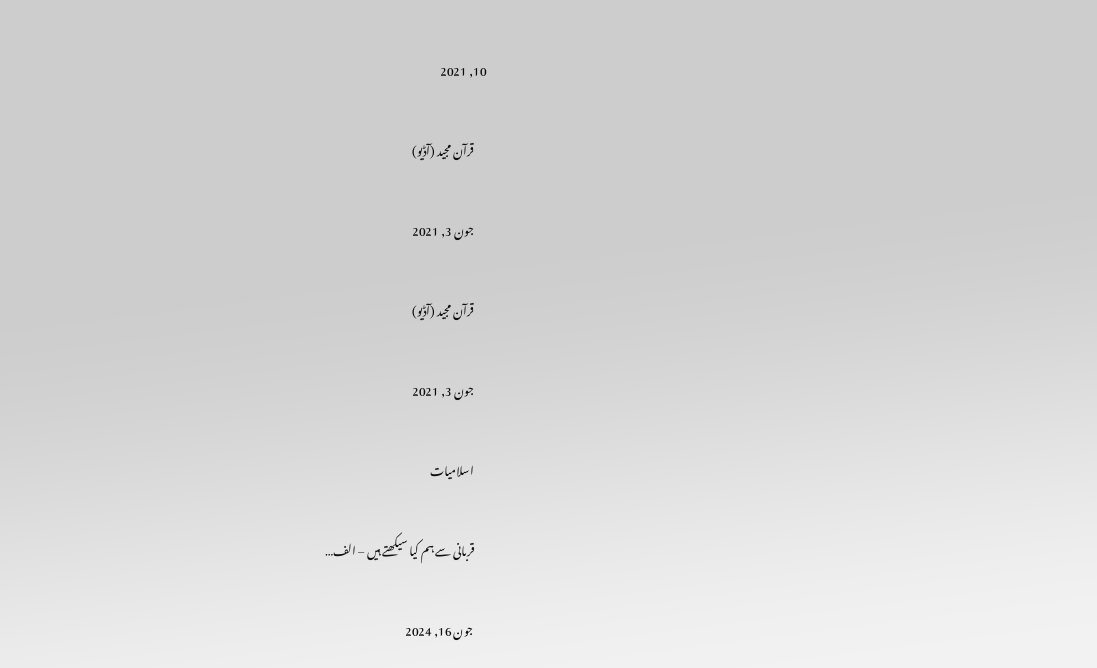10, 2021

      قرآن مجید (آڈیو)

      جون 3, 2021

      قرآن مجید (آڈیو)

      جون 3, 2021

      اسلامیات

      قربانی سے ہم کیا سیکھتے ہیں – الف…

      جون 16, 2024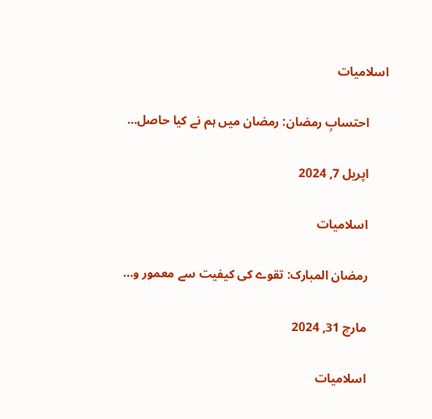اسلامیات

      احتسابِ رمضان: رمضان میں ہم نے کیا حاصل…

      اپریل 7, 2024

      اسلامیات

      رمضان المبارک: تقوے کی کیفیت سے معمور و…

      مارچ 31, 2024

      اسلامیات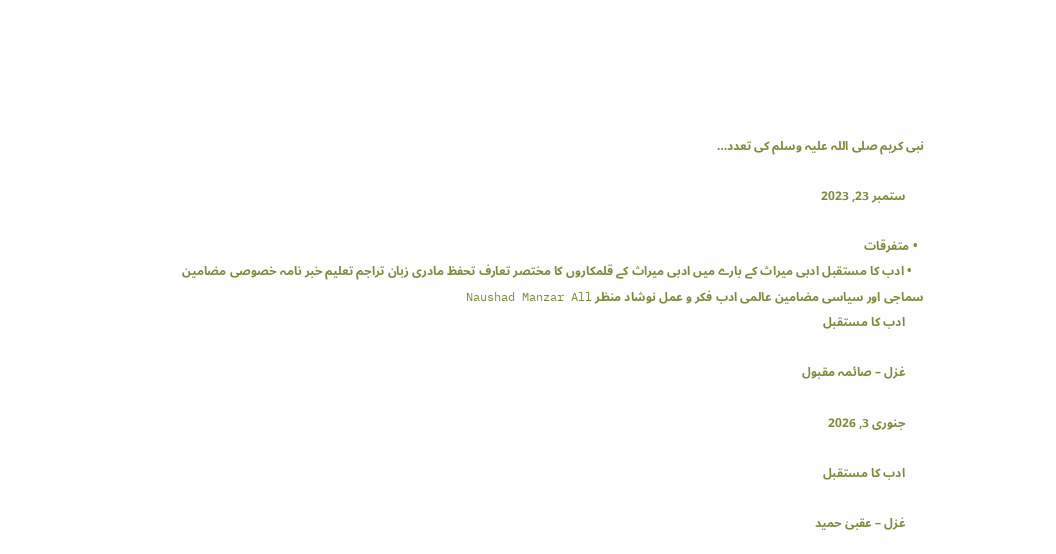نبی کریم صلی اللہ علیہ وسلم کی تعدد…

      ستمبر 23, 2023

  • متفرقات
    • ادب کا مستقبل ادبی میراث کے بارے میں ادبی میراث کے قلمکاروں کا مختصر تعارف تحفظ مادری زبان تراجم تعلیم خبر نامہ خصوصی مضامین سماجی اور سیاسی مضامین عالمی ادب فکر و عمل نوشاد منظر Naushad Manzar All
      ادب کا مستقبل

      غزل – صائمہ مقبول

      جنوری 3, 2026

      ادب کا مستقبل

      غزل – عقبیٰ حمید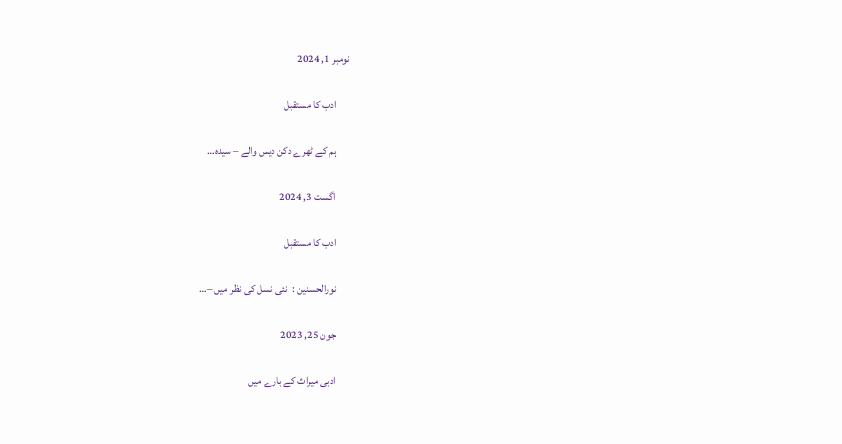نومبر 1, 2024

      ادب کا مستقبل

      ہم کے ٹھرے دکن دیس والے – سیدہ…

      اگست 3, 2024

      ادب کا مستقبل

      نورالحسنین :  نئی نسل کی نظر میں –…

      جون 25, 2023

      ادبی میراث کے بارے میں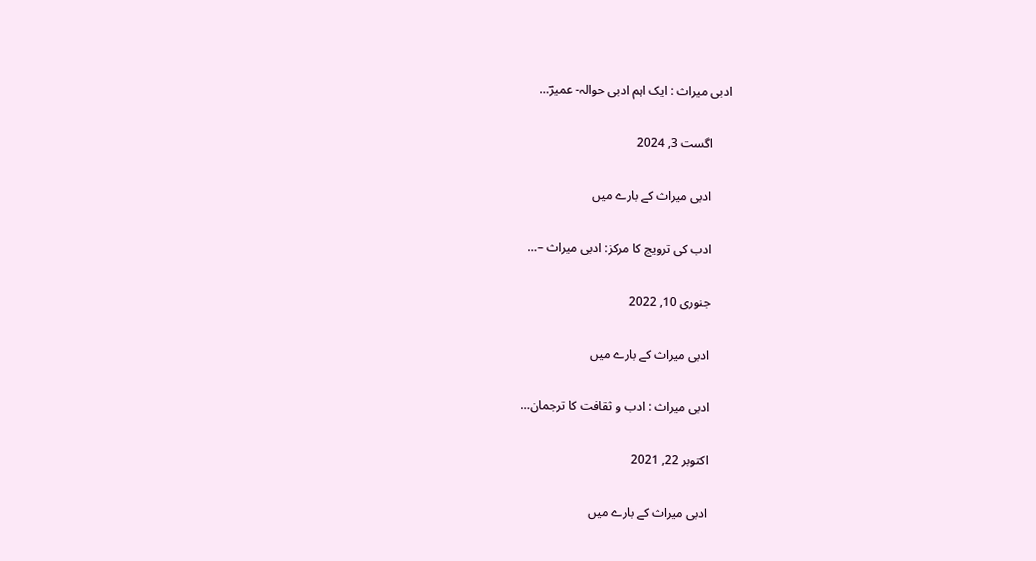ادبی میراث : ایک اہم ادبی حوالہ- عمیرؔ…

      اگست 3, 2024

      ادبی میراث کے بارے میں

      ادب کی ترویج کا مرکز: ادبی میراث –…

      جنوری 10, 2022

      ادبی میراث کے بارے میں

      ادبی میراث : ادب و ثقافت کا ترجمان…

      اکتوبر 22, 2021

      ادبی میراث کے بارے میں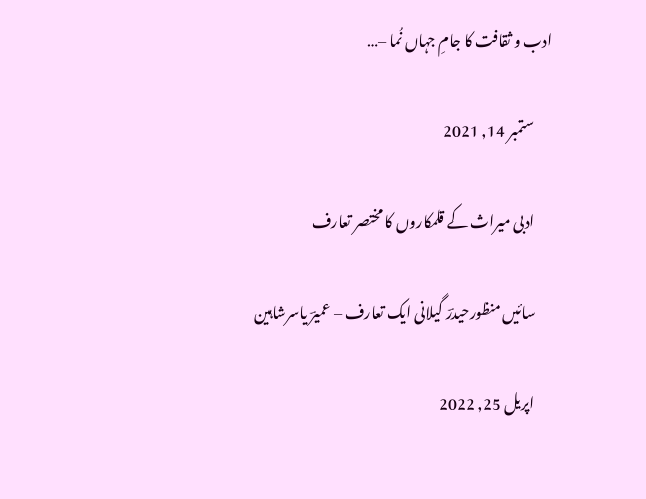ادب و ثقافت کا جامِ جہاں نُما –…

      ستمبر 14, 2021

      ادبی میراث کے قلمکاروں کا مختصر تعارف

      سائیں منظورحیدرؔ گیلانی ایک تعارف – عمیرؔ یاسرشاہین

      اپریل 25, 2022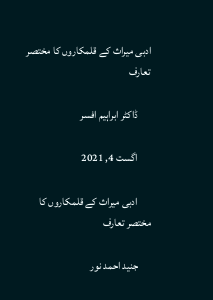ادبی میراث کے قلمکاروں کا مختصر تعارف

      ڈاکٹر ابراہیم افسر

      اگست 4, 2021

      ادبی میراث کے قلمکاروں کا مختصر تعارف

      جنید احمد نور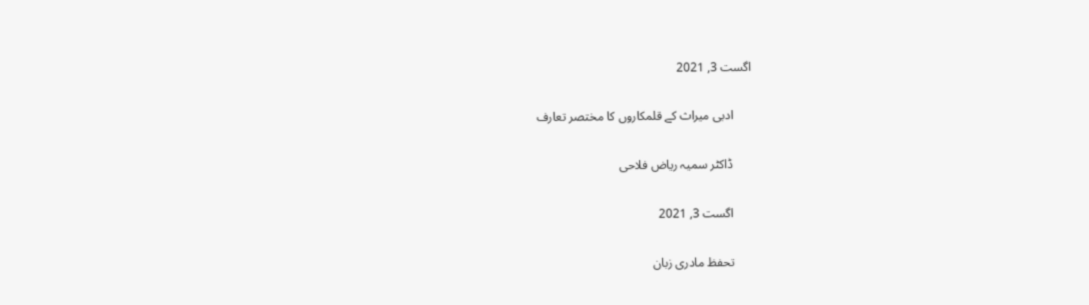اگست 3, 2021

      ادبی میراث کے قلمکاروں کا مختصر تعارف

      ڈاکٹر سمیہ ریاض فلاحی

      اگست 3, 2021

      تحفظ مادری زبان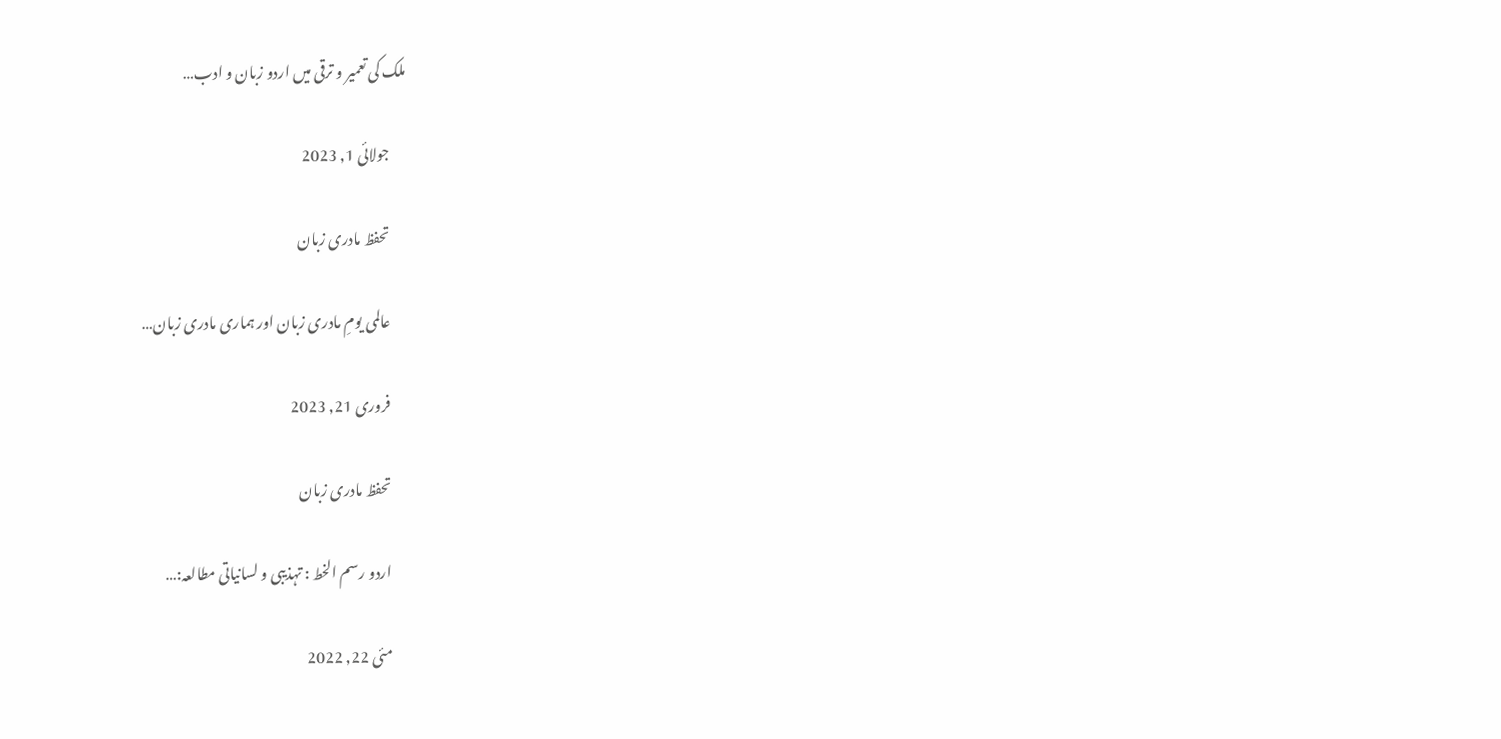ملک کی تعمیر و ترقی میں اردو زبان و ادب…

      جولائی 1, 2023

      تحفظ مادری زبان

      عالمی یومِ مادری زبان اور ہماری مادری زبان…

      فروری 21, 2023

      تحفظ مادری زبان

      اردو رسم الخط : تہذیبی و لسانیاتی مطالعہ:…

      مئی 22, 2022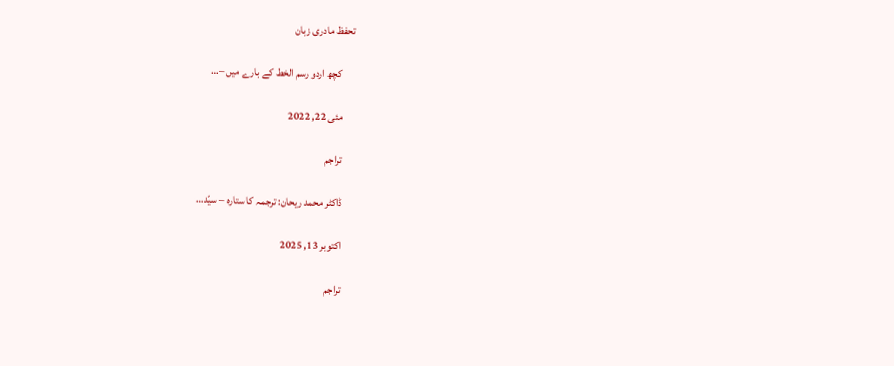تحفظ مادری زبان

      کچھ اردو رسم الخط کے بارے میں –…

      مئی 22, 2022

      تراجم

      ڈاکٹر محمد ریحان: ترجمہ کا ستارہ – سیّد…

      اکتوبر 13, 2025

      تراجم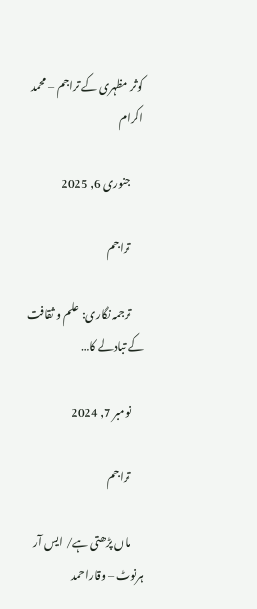کوثر مظہری کے تراجم – محمد اکرام

      جنوری 6, 2025

      تراجم

      ترجمہ نگاری: علم و ثقافت کے تبادلے کا…

      نومبر 7, 2024

      تراجم

      ماں پڑھتی ہے/ ایس آر ہرنوٹ – وقاراحمد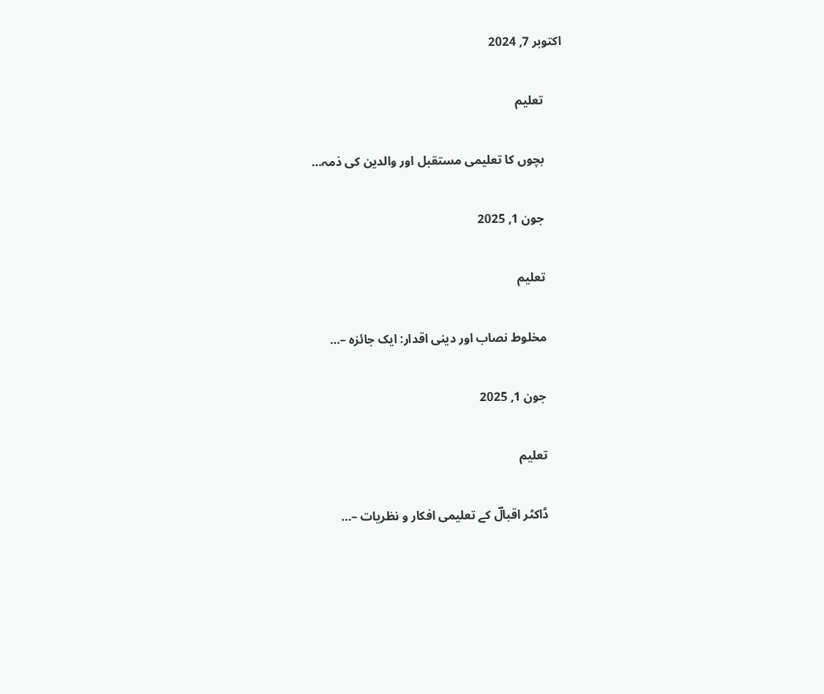اکتوبر 7, 2024

      تعلیم

      بچوں کا تعلیمی مستقبل اور والدین کی ذمہ…

      جون 1, 2025

      تعلیم

      مخلوط نصاب اور دینی اقدار: ایک جائزہ –…

      جون 1, 2025

      تعلیم

      ڈاکٹر اقبالؔ کے تعلیمی افکار و نظریات –…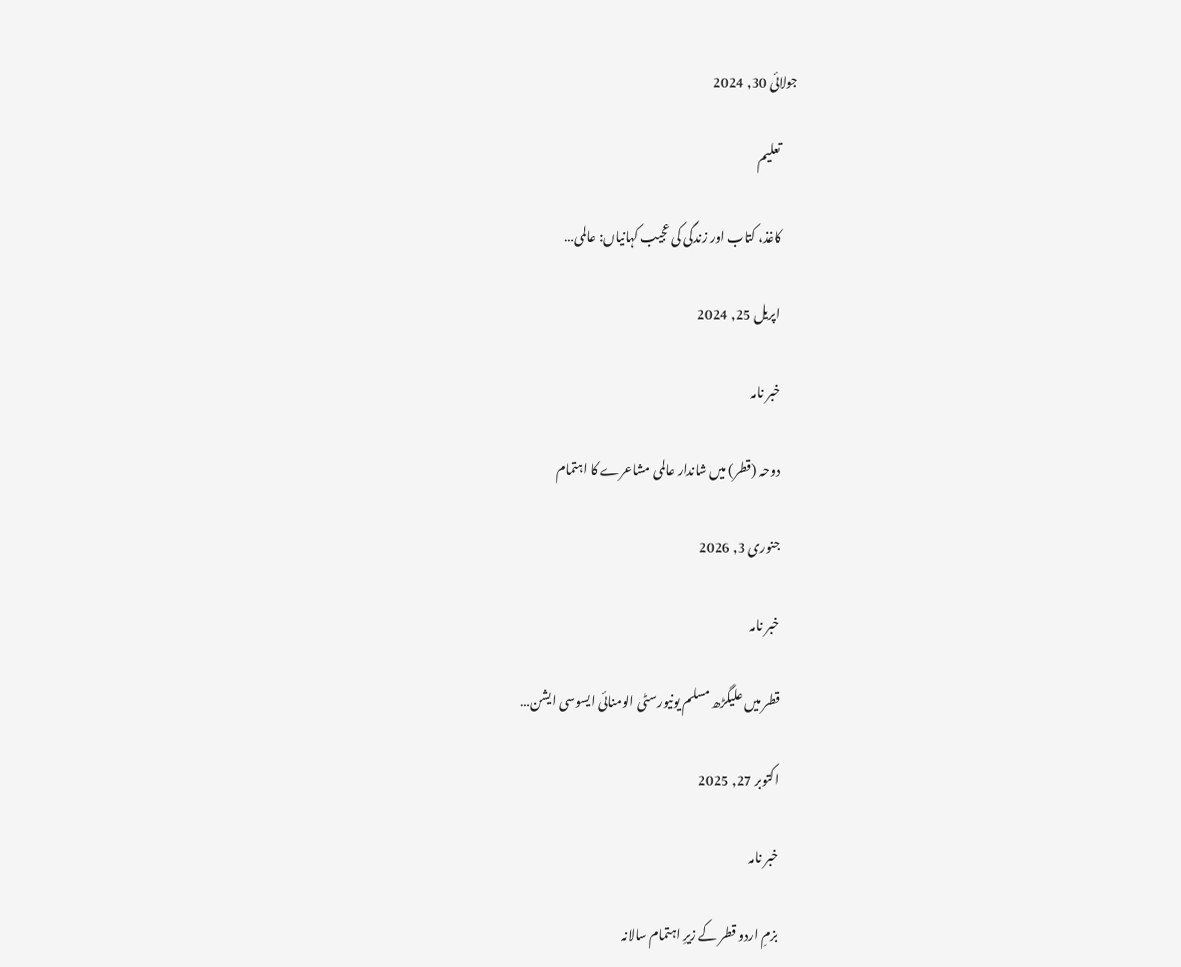جولائی 30, 2024

      تعلیم

      کاغذ، کتاب اور زندگی کی عجیب کہانیاں: عالمی…

      اپریل 25, 2024

      خبر نامہ

      دوحہ (قطر) میں شاندار عالمی مشاعرے کا اہتمام

      جنوری 3, 2026

      خبر نامہ

      قطر میں علیگڑھ مسلم یونیورسٹی الومنائی ایسوسی ایشن…

      اکتوبر 27, 2025

      خبر نامہ

      بزمِ اردو قطر کے زیرِ اہتمام سالانہ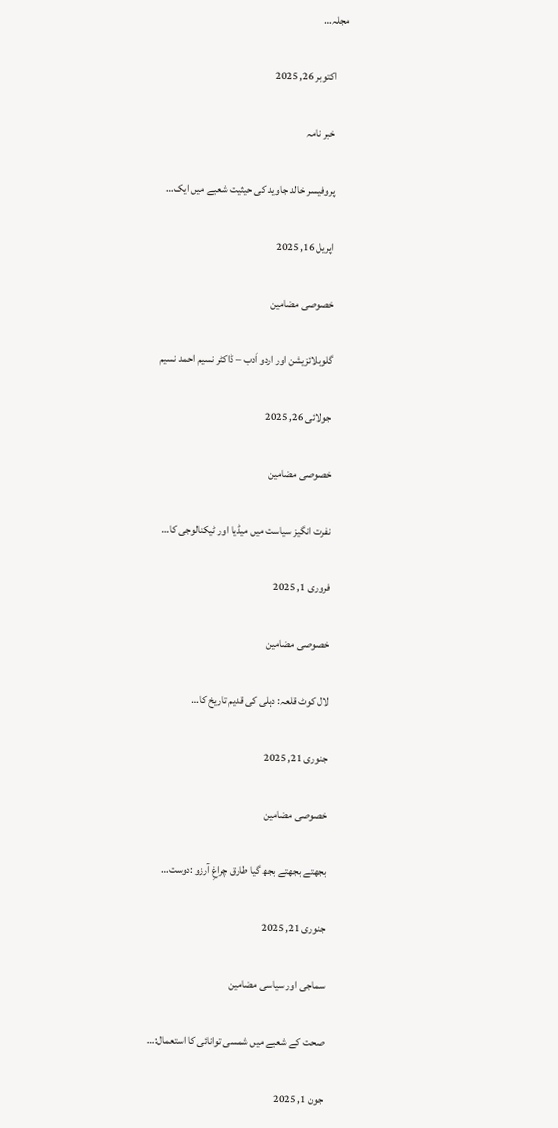مجلہ…

      اکتوبر 26, 2025

      خبر نامہ

      پروفیسر خالد جاوید کی حیثیت شعبے میں ایک…

      اپریل 16, 2025

      خصوصی مضامین

      گلوبلائزیشن اور اردو اَدب – ڈاکٹر نسیم احمد نسیم

      جولائی 26, 2025

      خصوصی مضامین

      نفرت انگیز سیاست میں میڈیا اور ٹیکنالوجی کا…

      فروری 1, 2025

      خصوصی مضامین

      لال کوٹ قلعہ: دہلی کی قدیم تاریخ کا…

      جنوری 21, 2025

      خصوصی مضامین

      بجھتے بجھتے بجھ گیا طارق چراغِ آرزو :دوست…

      جنوری 21, 2025

      سماجی اور سیاسی مضامین

      صحت کے شعبے میں شمسی توانائی کا استعمال:…

      جون 1, 2025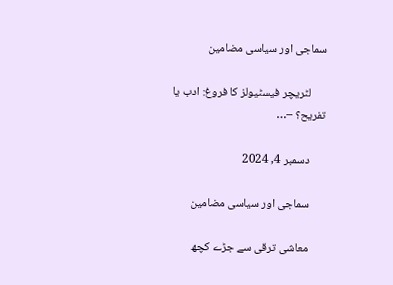سماجی اور سیاسی مضامین

      لٹریچر فیسٹیولز کا فروغ: ادب یا تفریح؟ –…

      دسمبر 4, 2024

      سماجی اور سیاسی مضامین

      معاشی ترقی سے جڑے کچھ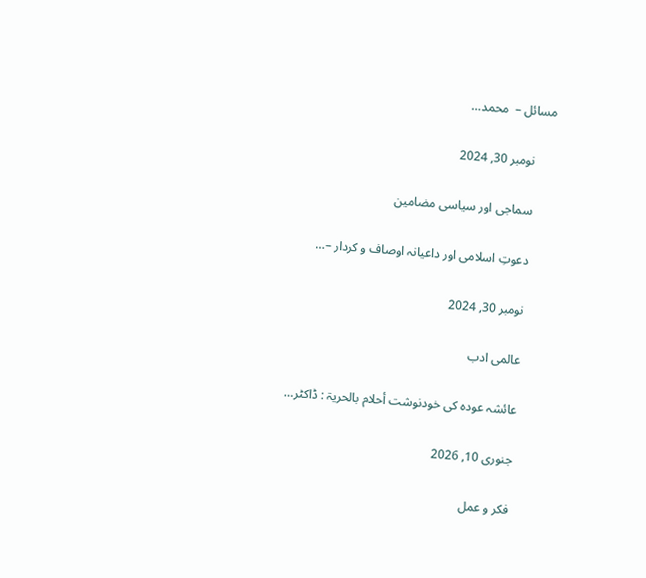مسائل –  محمد…

      نومبر 30, 2024

      سماجی اور سیاسی مضامین

      دعوتِ اسلامی اور داعیانہ اوصاف و کردار –…

      نومبر 30, 2024

      عالمی ادب

      عائشہ عودہ کی خودنوشت أحلام بالحریۃ : ڈاکٹر…

      جنوری 10, 2026

      فکر و عمل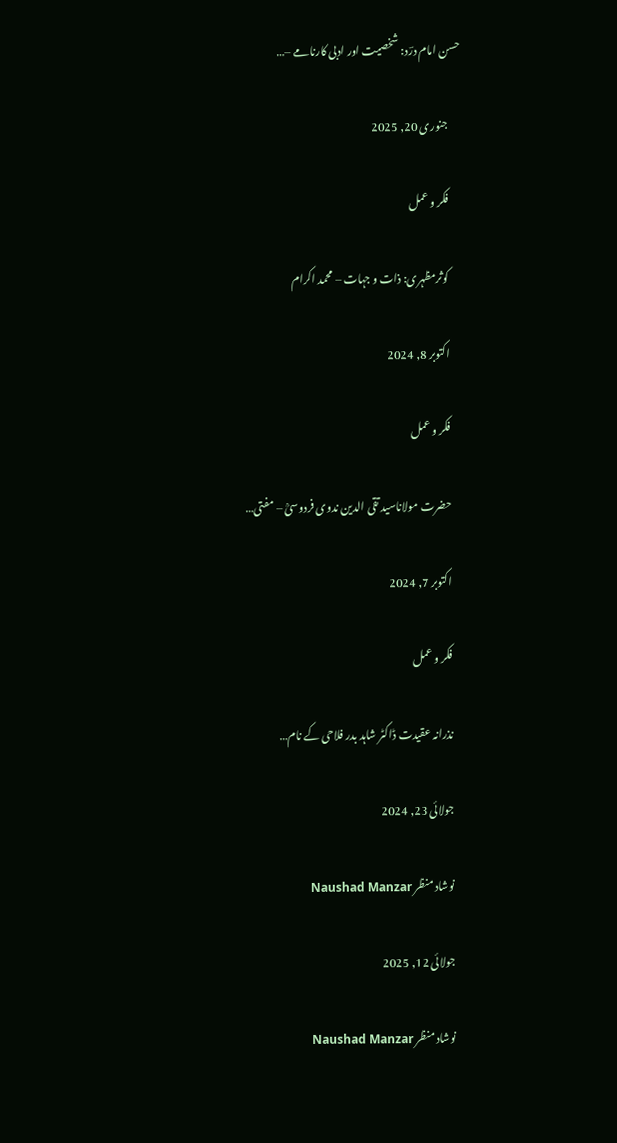حسن امام درؔد: شخصیت اور ادبی کارنامے –…

      جنوری 20, 2025

      فکر و عمل

      کوثرمظہری: ذات و جہات – محمد اکرام

      اکتوبر 8, 2024

      فکر و عمل

      حضرت مولاناسید تقی الدین ندوی فردوسیؒ – مفتی…

      اکتوبر 7, 2024

      فکر و عمل

      نذرانہ عقیدت ڈاکٹر شاہد بدر فلاحی کے نام…

      جولائی 23, 2024

      نوشاد منظر Naushad Manzar

      جولائی 12, 2025

      نوشاد منظر Naushad Manzar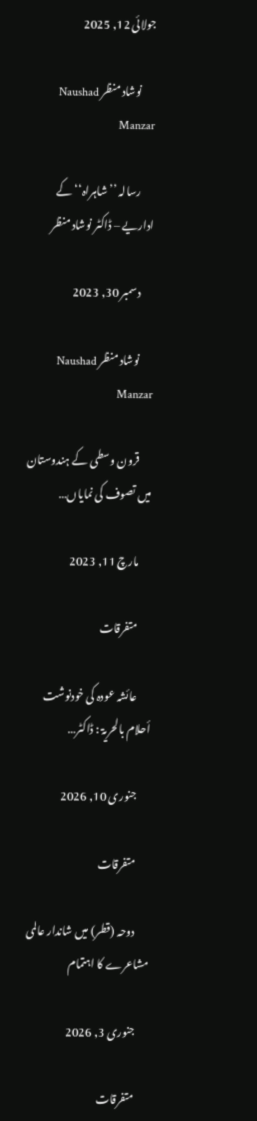جولائی 12, 2025

      نوشاد منظر Naushad Manzar

      رسالہ ’’شاہراہ‘‘ کے اداریے – ڈاکٹر نوشاد منظر

      دسمبر 30, 2023

      نوشاد منظر Naushad Manzar

      قرون وسطی کے ہندوستان میں تصوف کی نمایاں…

      مارچ 11, 2023

      متفرقات

      عائشہ عودہ کی خودنوشت أحلام بالحریۃ : ڈاکٹر…

      جنوری 10, 2026

      متفرقات

      دوحہ (قطر) میں شاندار عالمی مشاعرے کا اہتمام

      جنوری 3, 2026

      متفرقات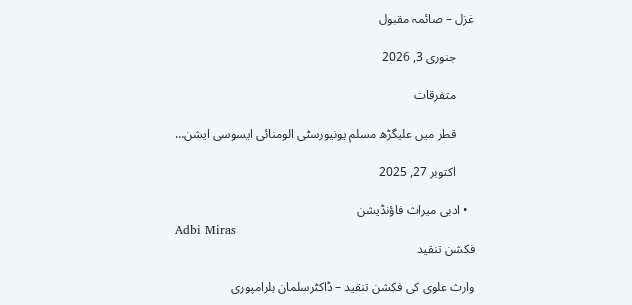غزل – صائمہ مقبول

      جنوری 3, 2026

      متفرقات

      قطر میں علیگڑھ مسلم یونیورسٹی الومنائی ایسوسی ایشن…

      اکتوبر 27, 2025

  • ادبی میراث فاؤنڈیشن
Adbi Miras
فکشن تنقید

وارث علوی کی فکشن تنقید – ڈاکٹرسلمان بلرامپوری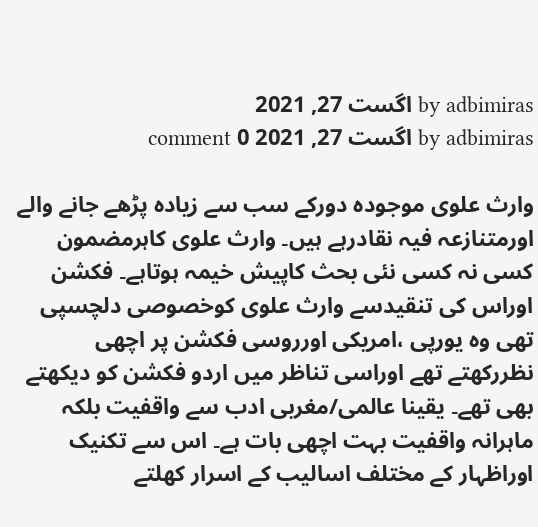by adbimiras اگست 27, 2021
by adbimiras اگست 27, 2021 0 comment

وارث علوی موجودہ دورکے سب سے زیادہ پڑھے جانے والے اورمتنازعہ فیہ نقادرہے ہیں۔ وارث علوی کاہرمضمون کسی نہ کسی نئی بحث کاپیش خیمہ ہوتاہے۔ فکشن اوراس کی تنقیدسے وارث علوی کوخصوصی دلچسپی تھی وہ یورپی ،امریکی اورروسی فکشن پر اچھی نظررکھتے تھے اوراسی تناظر میں اردو فکشن کو دیکھتے بھی تھے۔ یقینا عالمی/مغربی ادب سے واقفیت بلکہ ماہرانہ واقفیت بہت اچھی بات ہے۔ اس سے تکنیک اوراظہار کے مختلف اسالیب کے اسرار کھلتے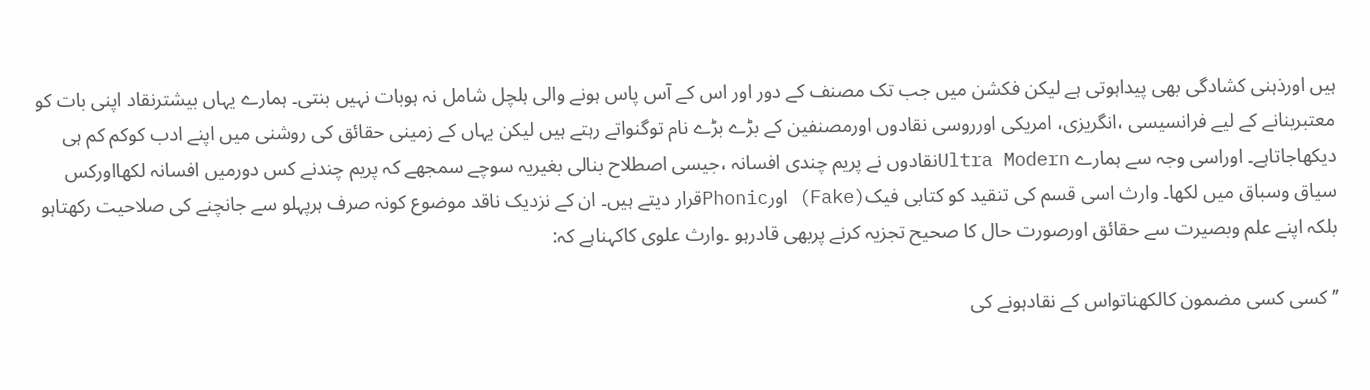ہیں اورذہنی کشادگی بھی پیداہوتی ہے لیکن فکشن میں جب تک مصنف کے دور اور اس کے آس پاس ہونے والی ہلچل شامل نہ ہوبات نہیں بنتی۔ ہمارے یہاں بیشترنقاد اپنی بات کو معتبربنانے کے لیے فرانسیسی ،انگریزی، امریکی اورروسی نقادوں اورمصنفین کے بڑے بڑے نام توگنواتے رہتے ہیں لیکن یہاں کے زمینی حقائق کی روشنی میں اپنے ادب کوکم کم ہی دیکھاجاتاہے۔ اوراسی وجہ سے ہمارے Ultra Modernنقادوں نے پریم چندی افسانہ ،جیسی اصطلاح بنالی بغیریہ سوچے سمجھے کہ پریم چندنے کس دورمیں افسانہ لکھااورکس سیاق وسباق میں لکھا۔ وارث اسی قسم کی تنقید کو کتابی فیک(Fake) اورPhonicقرار دیتے ہیں۔ ان کے نزدیک ناقد موضوع کونہ صرف ہرپہلو سے جانچنے کی صلاحیت رکھتاہو بلکہ اپنے علم وبصیرت سے حقائق اورصورت حال کا صحیح تجزیہ کرنے پربھی قادرہو ۔وارث علوی کاکہناہے کہ:

’’کسی کسی مضمون کالکھناتواس کے نقادہونے کی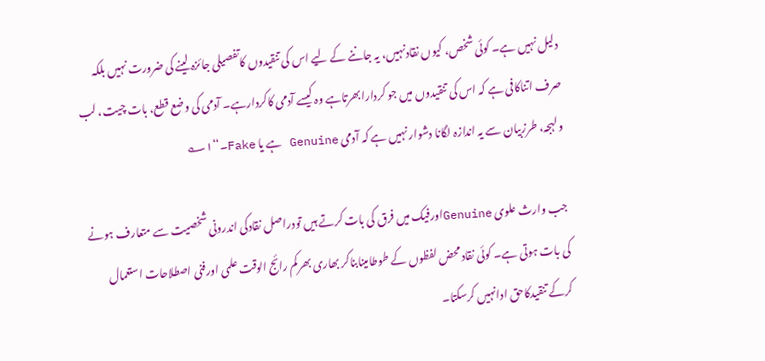دلیل نہیں ہے۔ کوئی شخص، کیوں نقادنہیں، یہ جاننے کے لیے اس کی تنقیدوں کاتفصیلی جائزہ لینے کی ضرورت نہیں بلکہ صرف اتناکافی ہے کہ اس کی تنقیدوں میں جو کردارابھرتاہے وہ کیسے آدمی کاکردارہے۔ آدمی کی وضع قطع، بات چیت، لب ولہجہ، طرزبیان سے یہ اندازہ لگانا دشوار نہیں ہے کہ آدمی Genuine ہے یا Fake۔‘‘۱؎

جب وارث علوی Genuineاورفیک میں فرق کی بات کرتے ہیں تودراصل نقادکی اندرونی شخصیت سے متعارف ہونے کی بات ہوتی ہے۔ کوئی نقاد محض لفظوں کے طوطامینابناکر بھاری بھرکم رائج الوقت علمی اورفنی اصطلاحات استعمال کرکے تنقیدکاحق ادانہیں کرسکتا۔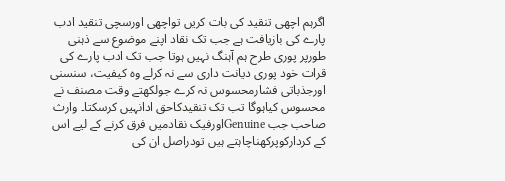اگرہم اچھی تنقید کی بات کریں تواچھی اورسچی تنقید ادب پارے کی بازیافت ہے جب تک نقاد اپنے موضوع سے ذہنی طورپر پوری طرح ہم آہنگ نہیں ہوتا جب تک ادب پارے کی قرات خود پوری دیانت داری سے نہ کرلے وہ کیفیت، سنسنی اورجذباتی فشارمحسوس نہ کرے جولکھتے وقت مصنف نے محسوس کیاہوگا تب تک تنقیدکاحق ادانہیں کرسکتا۔ وارث صاحب جب Genuineاورفیک نقادمیں فرق کرنے کے لیے اس کے کردارکوپرکھناچاہتے ہیں تودراصل ان کی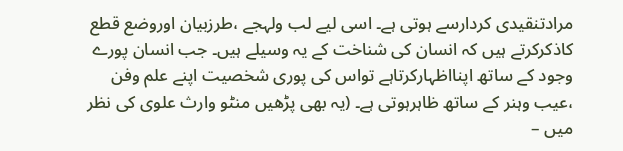مرادتنقیدی کردارسے ہوتی ہے۔ اسی لیے لب ولہجے ،طرزبیان اوروضع قطع کاذکرکرتے ہیں کہ انسان کی شناخت کے یہ وسیلے ہیں۔ جب انسان پورے وجود کے ساتھ اپنااظہارکرتاہے تواس کی پوری شخصیت اپنے علم وفن ،عیب وہنر کے ساتھ ظاہرہوتی ہے۔ (یہ بھی پڑھیں منٹو وارث علوی کی نظر میں –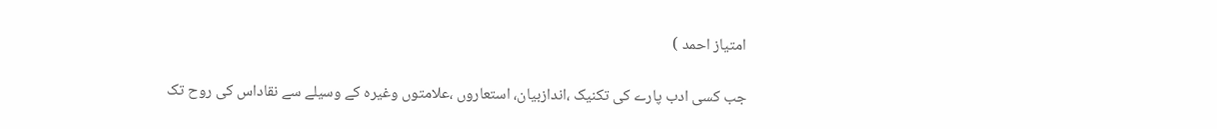امتیاز احمد )

جب کسی ادب پارے کی تکنیک ،اندازبیان، استعاروں ،علامتوں وغیرہ کے وسیلے سے نقاداس کی روح تک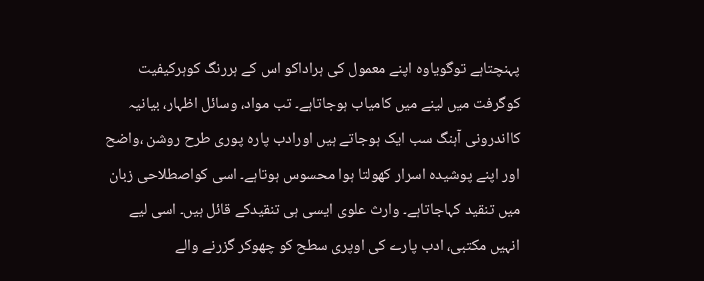پہنچتاہے توگویاوہ اپنے معمول کی ہراداکو اس کے ہررنگ کوہرکیفیت کوگرفت میں لینے میں کامیاب ہوجاتاہے۔ تب مواد، وسائل اظہار، بیانیہ کااندرونی آہنگ سب ایک ہوجاتے ہیں اورادب پارہ پوری طرح روشن ،واضح اور اپنے پوشیدہ اسرار کھولتا ہوا محسوس ہوتاہے۔ اسی کواصطلاحی زبان میں تنقید کہاجاتاہے۔ وارث علوی ایسی ہی تنقیدکے قائل ہیں۔ اسی لیے انہیں مکتبی، ادب پارے کی اوپری سطح کو چھوکر گزرنے والے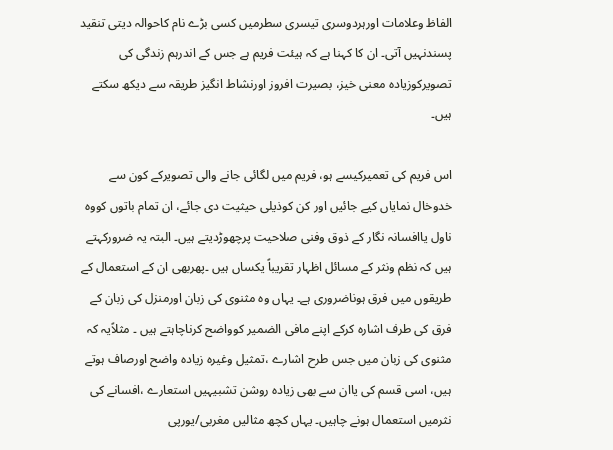الفاظ وعلامات اورہردوسری تیسری سطرمیں کسی بڑے نام کاحوالہ دیتی تنقید پسندنہیں آتی۔ ان کا کہنا ہے کہ ہیئت فریم ہے جس کے اندرہم زندگی کی تصویرکوزیادہ معنی خیز، بصیرت افروز اورنشاط انگیز طریقہ سے دیکھ سکتے ہیں۔

اس فریم کی تعمیرکیسے ہو، فریم میں لگائی جانے والی تصویرکے کون سے خدوخال نمایاں کیے جائیں اور کن کوذیلی حیثیت دی جائے، ان تمام باتوں کووہ ناول یاافسانہ نگار کے ذوق وفنی صلاحیت پرچھوڑدیتے ہیں۔ البتہ یہ ضرورکہتے ہیں کہ نظم ونثر کے مسائل اظہار تقریباً یکساں ہیں ۔پھربھی ان کے استعمال کے طریقوں میں فرق ہوناضروری ہے۔ یہاں وہ مثنوی کی زبان اورمنزل کی زبان کے فرق کی طرف اشارہ کرکے اپنے مافی الضمیر کوواضح کرناچاہتے ہیں ۔ مثلاًیہ کہ مثنوی کی زبان میں جس طرح اشارے ،تمثیل وغیرہ زیادہ واضح اورصاف ہوتے ہیں، اسی قسم کی یاان سے بھی زیادہ روشن تشبیہیں استعارے ،افسانے کی نثرمیں استعمال ہونے چاہیں۔ یہاں کچھ مثالیں مغربی/یورپی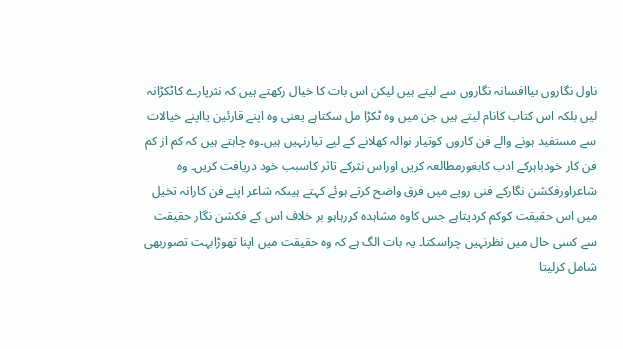ناول نگاروں ںیاافسانہ نگاروں سے لیتے ہیں لیکن اس بات کا خیال رکھتے ہیں کہ نثرپارے کاٹکڑانہ لیں بلکہ اس کتاب کانام لیتے ہیں جن میں وہ ٹکڑا مل سکتاہے یعنی وہ اپنے قارئین یااپنے خیالات سے مستفید ہونے والے فن کاروں کوتیار نوالہ کھلانے کے لیے تیارنہیں ہیں۔وہ چاہتے ہیں کہ کم از کم فن کار خودباہرکے ادب کابغورمطالعہ کریں اوراس نثرکے تاثر کاسبب خود دریافت کریں۔ وہ شاعراورفکشن نگارکے فنی رویے میں فرق واضح کرتے ہوئے کہتے ہیںکہ شاعر اپنے فن کارانہ تخیل میں اس حقیقت کوکم کردیتاہے جس کاوہ مشاہدہ کررہاہو بر خلاف اس کے فکشن نگار حقیقت سے کسی حال میں نظرنہیں چراسکتا۔ یہ بات الگ ہے کہ وہ حقیقت میں اپنا تھوڑابہت تصوربھی شامل کرلیتا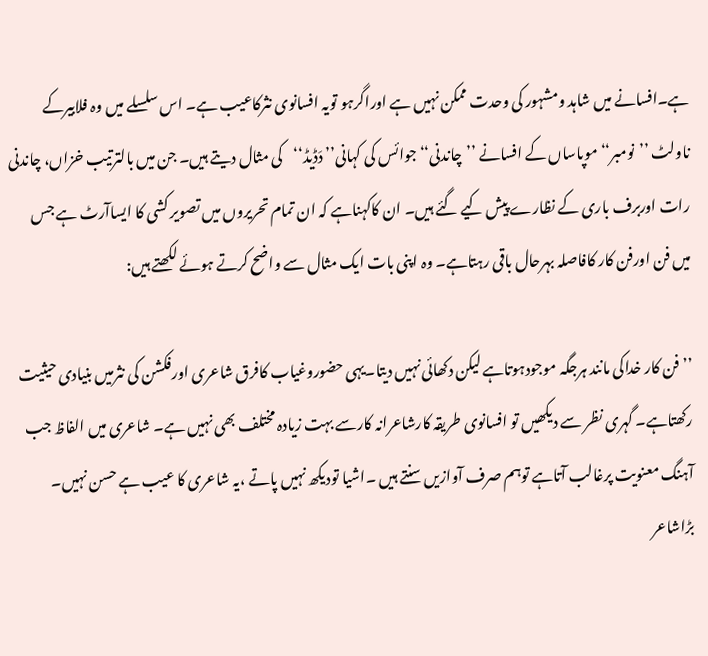ہے۔افسانے میں شاہد ومشہور کی وحدت ممکن نہیں ہے اوراگرہو تویہ افسانوی نثرکاعیب ہے۔ اس سلسلے میں وہ فلابیرکے ناولٹ ’’نومبر‘‘ موپاساں کے افسانے ’’چاندنی‘‘ جوائس کی کہانی’’ دَڈیڈ‘‘کی مثال دیتے ہیں۔ جن میں بالترتیب خزاں، چاندنی رات اوربرف باری کے نظارے پیش کیے گئے ہیں۔ ان کاکہناہے کہ ان تمام تحریروں میں تصویر کشی کا ایساآرٹ ہے جس میں فن اورفن کار کافاصلہ بہرحال باقی رہتاہے۔ وہ اپنی بات ایک مثال سے واضح کرتے ہوئے لکھتے ہیں:

’’فن کار خداکی مانند ہرجگہ موجودہوتاہے لیکن دکھائی نہیں دیتا۔یہی حضوروغیاب کافرق شاعری اورفکشن کی نثرمیں بنیادی حیثیت رکھتاہے۔ گہری نظر سے دیکھیں تو افسانوی طریقہ کارشاعرانہ کارسے بہت زیادہ مختلف بھی نہیں ہے۔ شاعری میں الفاظ جب آہنگ معنویت پرغالب آتاہے توہم صرف آوازیں سنتے ہیں ۔اشیا تودیکھ نہیں پاتے ،یہ شاعری کا عیب ہے حسن نہیں۔ بڑاشاعر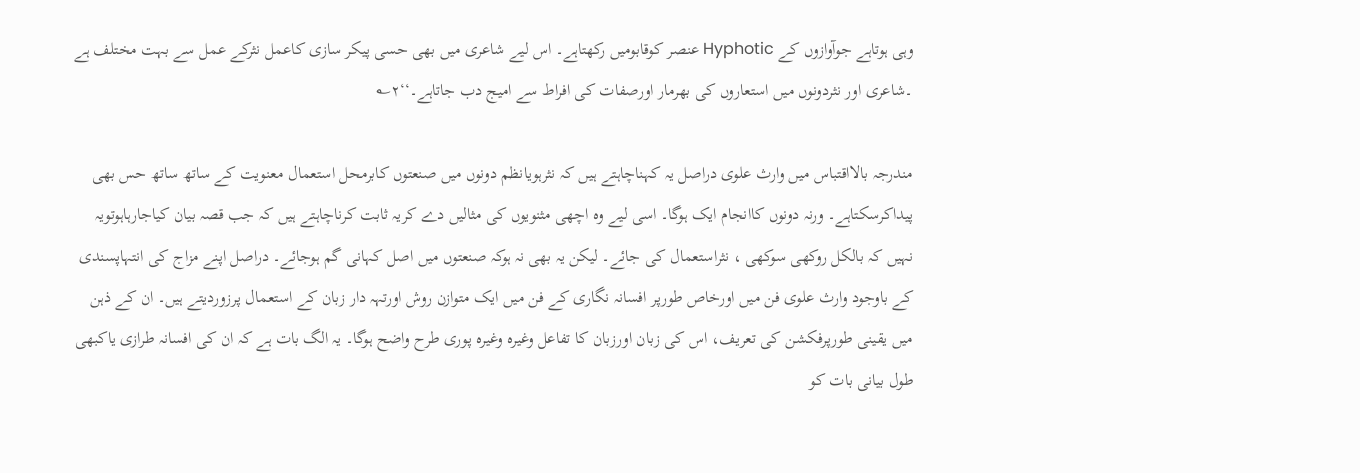وہی ہوتاہے جوآوازوں کے Hyphotic عنصر کوقابومیں رکھتاہے۔ اس لیے شاعری میں بھی حسی پیکر سازی کاعمل نثرکے عمل سے بہت مختلف ہے ۔شاعری اور نثردونوں میں استعاروں کی بھرمار اورصفات کی افراط سے امیج دب جاتاہے۔‘‘۲؎

مندرجہ بالااقتباس میں وارث علوی دراصل یہ کہناچاہتے ہیں کہ نثرہویانظم دونوں میں صنعتوں کابرمحل استعمال معنویت کے ساتھ ساتھ حس بھی پیداکرسکتاہے۔ ورنہ دونوں کاانجام ایک ہوگا۔ اسی لیے وہ اچھی مثنویوں کی مثالیں دے کریہ ثابت کرناچاہتے ہیں کہ جب قصہ بیان کیاجارہاہوتویہ نہیں کہ بالکل روکھی سوکھی ، نثراستعمال کی جائے۔ لیکن یہ بھی نہ ہوکہ صنعتوں میں اصل کہانی گم ہوجائے۔ دراصل اپنے مزاج کی انتہاپسندی کے باوجود وارث علوی فن میں اورخاص طورپر افسانہ نگاری کے فن میں ایک متوازن روش اورتہہ دار زبان کے استعمال پرزوردیتے ہیں۔ ان کے ذہن میں یقینی طورپرفکشن کی تعریف، اس کی زبان اورزبان کا تفاعل وغیرہ وغیرہ پوری طرح واضح ہوگا۔ یہ الگ بات ہے کہ ان کی افسانہ طرازی یاکبھی طول بیانی بات کو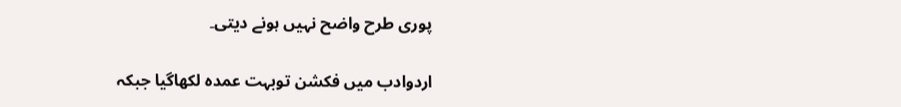پوری طرح واضح نہیں ہونے دیتی۔

اردوادب میں فکشن توبہت عمدہ لکھاگیا جبکہ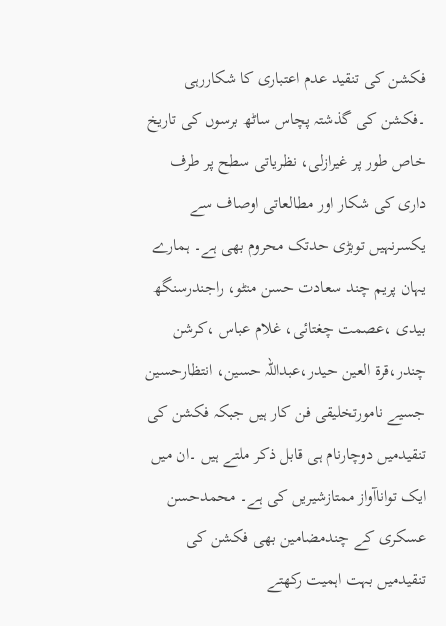فکشن کی تنقید عدم اعتباری کا شکاررہی ۔فکشن کی گذشتہ پچاس ساٹھ برسوں کی تاریخ خاص طور پر غیرازلی، نظریاتی سطح پر طرف داری کی شکار اور مطالعاتی اوصاف سے یکسرنہیں توبڑی حدتک محروم بھی ہے۔ ہمارے یہان پریم چند سعادت حسن منٹو، راجندرسنگھ بیدی ،عصمت چغتائی، غلام عباس ،کرشن چندر،قرۃ العین حیدر،عبداللہ حسین، انتظارحسین جسیے نامورتخلیقی فن کار ہیں جبکہ فکشن کی تنقیدمیں دوچارنام ہی قابل ذکر ملتے ہیں ۔ان میں ایک تواناآواز ممتازشیریں کی ہے۔ محمدحسن عسکری کے چندمضامین بھی فکشن کی تنقیدمیں بہت اہمیت رکھتے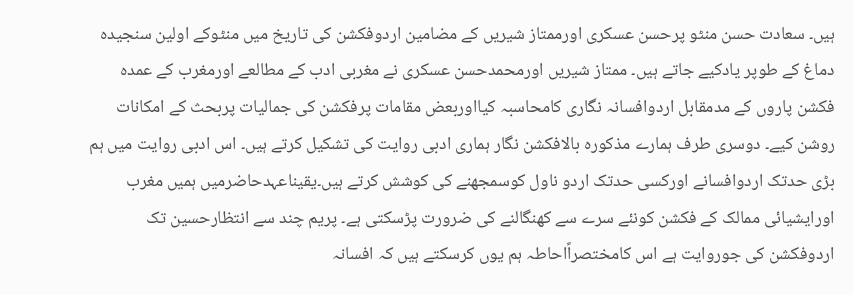ہیں۔ سعادت حسن منٹو پرحسن عسکری اورممتاز شیریں کے مضامین اردوفکشن کی تاریخ میں منٹوکے اولین سنجیدہ دماغ کے طوپر یادکیے جاتے ہیں۔ ممتاز شیریں اورمحمدحسن عسکری نے مغربی ادب کے مطالعے اورمغرب کے عمدہ فکشن پاروں کے مدمقابل اردوافسانہ نگاری کامحاسبہ کیااوربعض مقامات پرفکشن کی جمالیات پربحث کے امکانات روشن کیے۔ دوسری طرف ہمارے مذکورہ بالافکشن نگار ہماری ادبی روایت کی تشکیل کرتے ہیں۔ اس ادبی روایت میں ہم بڑی حدتک اردوافسانے اورکسی حدتک اردو ناول کوسمجھنے کی کوشش کرتے ہیں۔یقیناعہدحاضرمیں ہمیں مغرب اورایشیائی ممالک کے فکشن کونئے سرے سے کھنگالنے کی ضرورت پڑسکتی ہے۔ پریم چند سے انتظارحسین تک اردوفکشن کی جوروایت ہے اس کامختصراًاحاطہ ہم یوں کرسکتے ہیں کہ افسانہ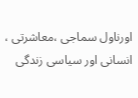اورناول سماجی ،معاشرتی ، انسانی اور سیاسی زندگی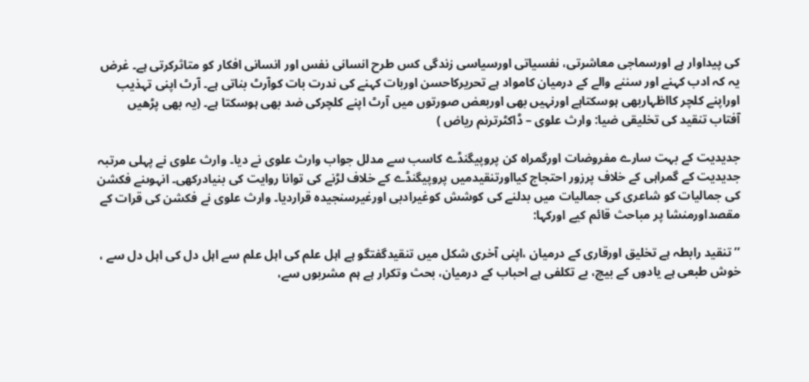کی پیداوار ہے اورسماجی معاشرتی، نفسیاتی اورسیاسی زندگی کس طرح انسانی نفس اور انسانی افکار کو متاثرکرتی ہے۔ غرض یہ کہ ادب کہنے اور سننے والے کے درمیان کامواد ہے تحریرکاحسن اوربات کہنے کی ندرت بات کوآرٹ بناتی ہے۔ آرٹ اپنی تہذیب اوراپنے کلچر کااظہاربھی ہوسکتاہے اورنہیں بھی اوربعض صورتوں میں آرٹ اپنے کلچرکی ضد بھی ہوسکتا ہے۔ (یہ بھی پڑھیں آفتاب تنقید کی تخلیقی ضیا: وارث علوی – ڈاکٹرترنم ریاض )

جدیدیت کے بہت سارے مفروضات اورگمراہ کن پروپیگنڈے کاسب سے مدلل جواب وارث علوی نے دیا۔ وارث علوی نے پہلی مرتبہ جدیدیت کے گمراہی کے خلاف پرزور احتجاج کیااورتنقیدمیں پروپیگنڈے کے خلاف لڑنے کی توانا روایت کی بنیادرکھی۔ انہوںنے فکشن کی جمالیات کو شاعری کی جمالیات میں بدلنے کی کوشش کوغیرادبی اورغیرسنجیدہ قراردیا۔ وارث علوی نے فکشن کی قرات کے مقصداورمنشا پر مباحث قائم کیے اورکہا:

’’تنقید رابطہ ہے تخلیق اورقاری کے درمیان ،اپنی آخری شکل میں تنقیدگفتگو ہے اہل علم کی اہل علم سے اہل دل کی اہل دل سے ، خوش طبعی ہے یادوں کے بیچ، بے تکلفی ہے احباب کے درمیان، بحث وتکرار ہے ہم مشربوں سے،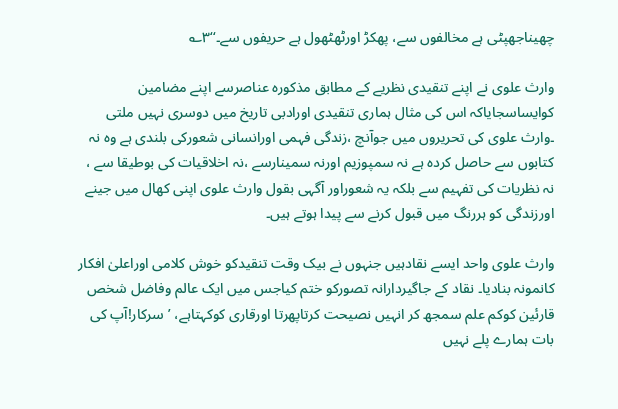چھیناجھپٹی ہے مخالفوں سے، پھکڑ اورٹھٹھول ہے حریفوں سے۔‘‘۳؎

وارث علوی نے اپنے تنقیدی نظریے کے مطابق مذکورہ عناصرسے اپنے مضامین کوایساسجایاکہ اس کی مثال ہماری تنقیدی اورادبی تاریخ میں دوسری نہیں ملتی ۔وارث علوی کی تحریروں میں جوآنچ ،زندگی فہمی اورانسانی شعورکی بلندی ہے وہ نہ کتابوں سے حاصل کردہ ہے نہ سمپوزیم اورنہ سمینارسے ،نہ اخلاقیات کی بوطیقا سے ، نہ نظریات کی تفہیم سے بلکہ یہ شعوراور آگہی بقول وارث علوی اپنی کھال میں جینے اورزندگی کو ہررنگ میں قبول کرنے سے پیدا ہوتے ہیں۔

وارث علوی واحد ایسے نقادہیں جنہوں نے بیک وقت تنقیدکو خوش کلامی اوراعلیٰ افکار کانمونہ بنادیا۔ نقاد کے جاگیردارانہ تصورکو ختم کیاجس میں ایک عالم وفاضل شخص قارئین کوکم علم سمجھ کر انہیں نصیحت کرتاپھرتا اورقاری کوکہتاہے، ’سرکار!آپ کی بات ہمارے پلے نہیں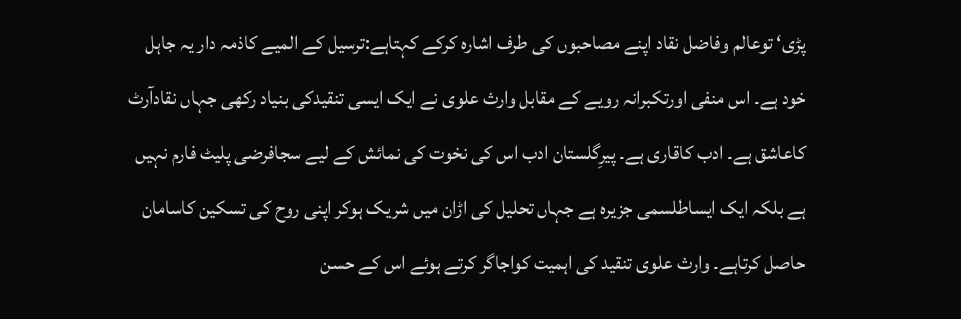پڑی‘ توعالم وفاضل نقاد اپنے مصاحبوں کی طرف اشارہ کرکے کہتاہے:ترسیل کے المیے کاذمہ دار یہ جاہل خود ہے۔ اس منفی اورتکبرانہ رویے کے مقابل وارث علوی نے ایک ایسی تنقیدکی بنیاد رکھی جہاں نقادآرٹ کاعاشق ہے۔ ادب کاقاری ہے۔ پیرِگلستان ادب اس کی نخوت کی نمائش کے لیے سجافرضی پلیٹ فارم نہیں ہے بلکہ ایک ایساطلسمی جزیرہ ہے جہاں تحلیل کی اڑان میں شریک ہوکر اپنی روح کی تسکین کاسامان حاصل کرتاہے۔ وارث علوی تنقید کی اہمیت کواجاگر کرتے ہوئے اس کے حسن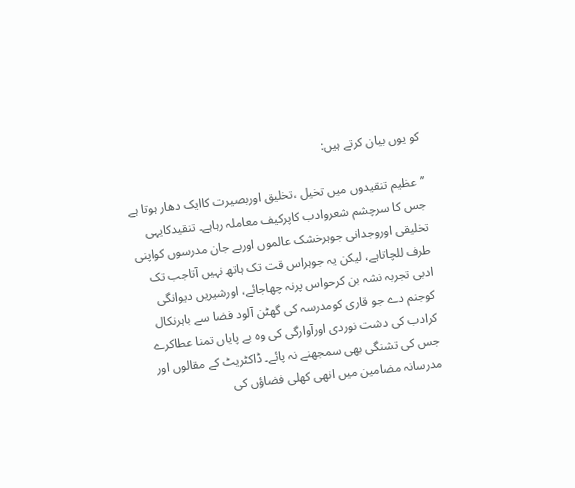کو یوں بیان کرتے ہیں:

’’عظیم تنقیدوں میں تخیل ،تخلیق اوربصیرت کاایک دھار ہوتا ہے جس کا سرچشم شعروادب کاپرکیف معاملہ رہاہے۔ تنقیدکایہی تخلیقی اوروجدانی جوہرخشک عالموں اوربے جان مدرسوں کواپنی طرف للچاتاہے، لیکن یہ جوہراس قت تک ہاتھ نہیں آتاجب تک ادبی تجربہ نشہ بن کرحواس پرنہ چھاجائے، اورشیریں دیوانگی کوجنم دے جو قاری کومدرسہ کی گھٹن آلود فضا سے باہرنکال کرادب کی دشت نوردی اورآوارگی کی وہ بے پایاں تمنا عطاکرے جس کی تشنگی بھی سمجھنے نہ پائے۔ ڈاکٹریٹ کے مقالوں اور مدرسانہ مضامین میں انھی کھلی فضاؤں کی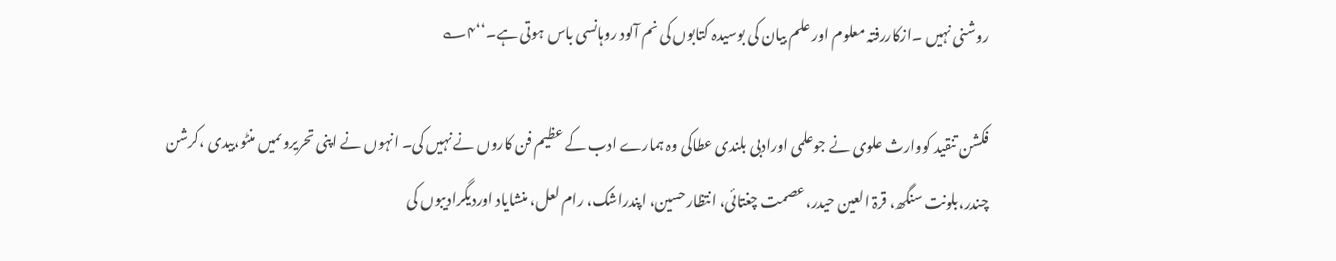روشنی نہیں ۔ازکاررفتہ معلوم اور علم بیان کی بوسیدہ کتابوں کی نم آلود روہانسی باس ہوتی ہے۔‘‘۴؎

فکشن تنقید کووارث علوی نے جوعلمی اورادبی بلندی عطاکی وہ ہمارے ادب کے عظیم فن کاروں نے نہیں کی۔ انہوں نے اپنی تحریروںمیں منٹو،بیدی ،کرشن چندر،بلونت سنگھ، قرۃ العین حیدر،عصمت چغتائی، انتظارحسین، اپندراشک، رام لعل، منشایاد اوردیگرادیبوں کی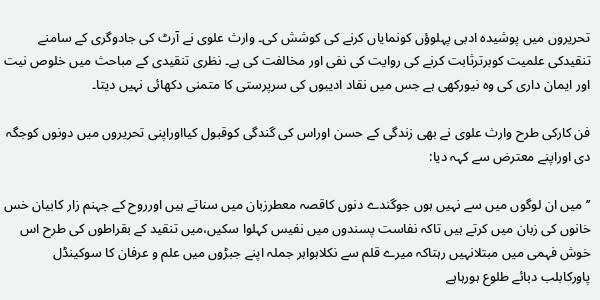تحریروں میں پوشیدہ ادبی پہلوؤں کونمایاں کرنے کی کوشش کی۔ وارث علوی نے آرٹ کی جادوگری کے سامنے تنقیدکی علمیت کوبرترثابت کرنے کی روایت کی نفی اور مخالفت کی ہے۔ نظری تنقیدی کے مباحث میں خلوص نیت اور ایمان داری کی وہ نیورکھی ہے جس میں نقاد ادیبوں کی سرپرستی کا متمنی دکھائی نہیں دیتا۔

فن کارکی طرح وارث علوی نے بھی زندگی کے حسن اوراس کی گندگی کوقبول کیااوراپنی تحریروں میں دونوں کوجگہ دی اوراپنے معترض سے کہہ دیا:

’’میں ان لوگوں میں سے نہیں ہوں جوگندے دنوں کاقصہ معطرزبان میں سناتے ہیں اورروح کے جہنم زار کابیان خس خانوں کی زبان میں کرتے ہیں تاکہ نفاست پسندوں میں نفیس کہلوا سکیں،میں تنقید کے بقراطوں کی طرح اس خوش فہمی میں مبتلانہیں رہتاکہ میرے قلم سے نکلاہواہر جملہ اپنے جبڑوں میں علم و عرفان کا سوکینڈل پاورکابلب دبائے طلوع ہورہاہے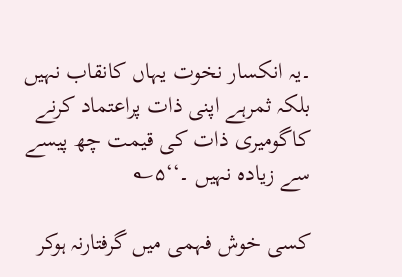۔یہ انکسار نخوت یہاں کانقاب نہیں بلکہ ثمرہے اپنی ذات پراعتماد کرنے کاگومیری ذات کی قیمت چھ پیسے سے زیادہ نہیں ۔‘‘۵؎

کسی خوش فہمی میں گرفتارنہ ہوکر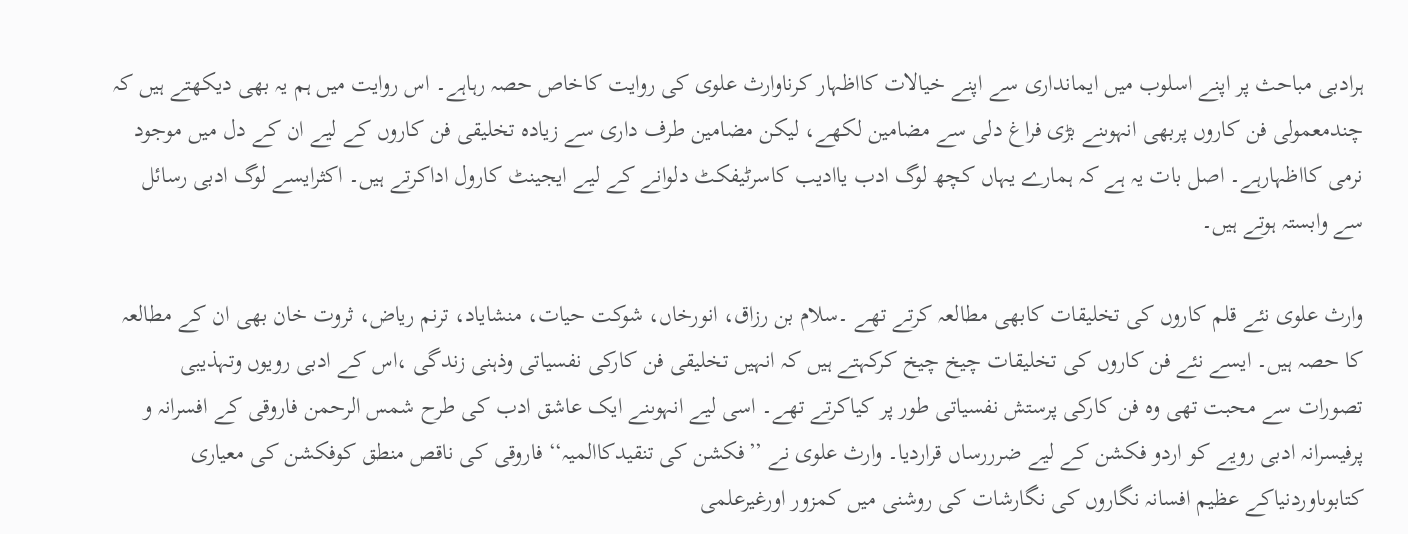ہرادبی مباحث پر اپنے اسلوب میں ایمانداری سے اپنے خیالات کااظہار کرناوارث علوی کی روایت کاخاص حصہ رہاہے۔ اس روایت میں ہم یہ بھی دیکھتے ہیں کہ چندمعمولی فن کاروں پربھی انہوںنے بڑی فراغ دلی سے مضامین لکھے، لیکن مضامین طرف داری سے زیادہ تخلیقی فن کاروں کے لیے ان کے دل میں موجود نرمی کااظہارہے۔ اصل بات یہ ہے کہ ہمارے یہاں کچھ لوگ ادب یاادیب کاسرٹیفکٹ دلوانے کے لیے ایجینٹ کارول اداکرتے ہیں۔ اکثرایسے لوگ ادبی رسائل سے وابستہ ہوتے ہیں۔

وارث علوی نئے قلم کاروں کی تخلیقات کابھی مطالعہ کرتے تھے ۔سلام بن رزاق، انورخاں، شوکت حیات، منشایاد، ترنم ریاض، ثروت خان بھی ان کے مطالعہ کا حصہ ہیں۔ ایسے نئے فن کاروں کی تخلیقات چیخ چیخ کرکہتے ہیں کہ انہیں تخلیقی فن کارکی نفسیاتی وذہنی زندگی ،اس کے ادبی رویوں وتہذیبی تصورات سے محبت تھی وہ فن کارکی پرستش نفسیاتی طور پر کیاکرتے تھے۔ اسی لیے انہوںنے ایک عاشق ادب کی طرح شمس الرحمن فاروقی کے افسرانہ و پرفیسرانہ ادبی رویے کو اردو فکشن کے لیے ضرررساں قراردیا۔ وارث علوی نے ’’فکشن کی تنقیدکاالمیہ‘‘ فاروقی کی ناقص منطق کوفکشن کی معیاری کتابوںاوردنیاکے عظیم افسانہ نگاروں کی نگارشات کی روشنی میں کمزور اورغیرعلمی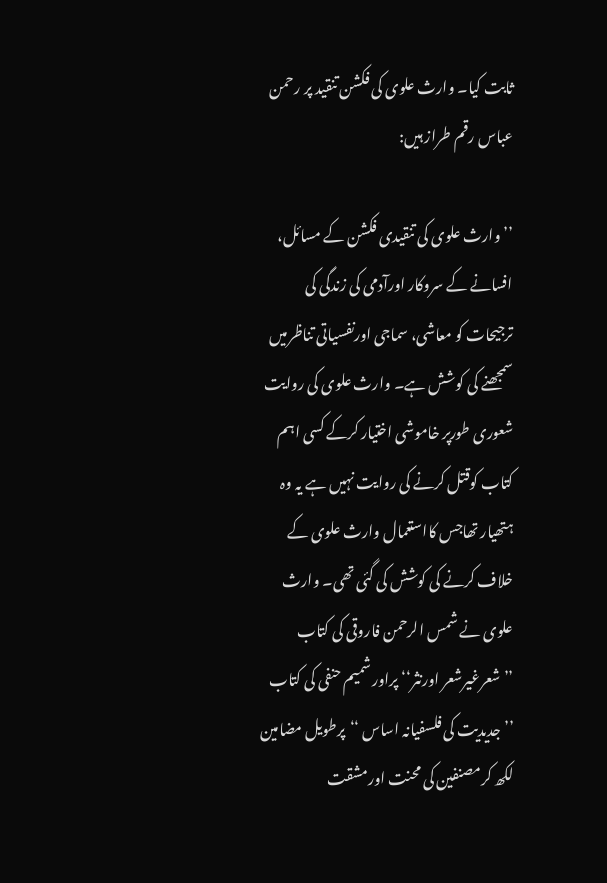ثابت کیا۔ وارث علوی کی فکشن تنقید پر رحمن عباس رقم طراز ہیں:

’’وارث علوی کی تنقیدی فکشن کے مسائل، افسانے کے سروکار اورآدمی کی زندگی کی ترجیحات کو معاشی، سماجی اورنفسیاتی تناظرمیں سمجھنے کی کوشش ہے۔ وارث علوی کی روایت شعوری طورپر خاموشی اختیار کرکے کسی اہم کتاب کوقتل کرنے کی روایت نہیں ہے یہ وہ ہتھیار تھاجس کااستعمال وارث علوی کے خلاف کرنے کی کوشش کی گئی تھی۔ وارث علوی نے شمس الرحمن فاروقی کی کتاب ’’شعرغیرشعر اورنثر‘‘ پراور شمیم حنفی کی کتاب ’’جدیدیت کی فلسفیانہ اساس ‘‘پرطویل مضامین لکھ کرمصنفین کی محنت اورمشقت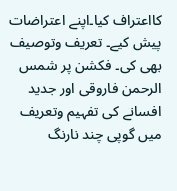کااعتراف کیا۔اپنے اعتراضات پیش کیے۔ تعریف وتوصیف بھی کی۔ فکشن پر شمس الرحمن فاروقی اور جدید افسانے کی تفہیم وتعریف میں گوپی چند نارنگ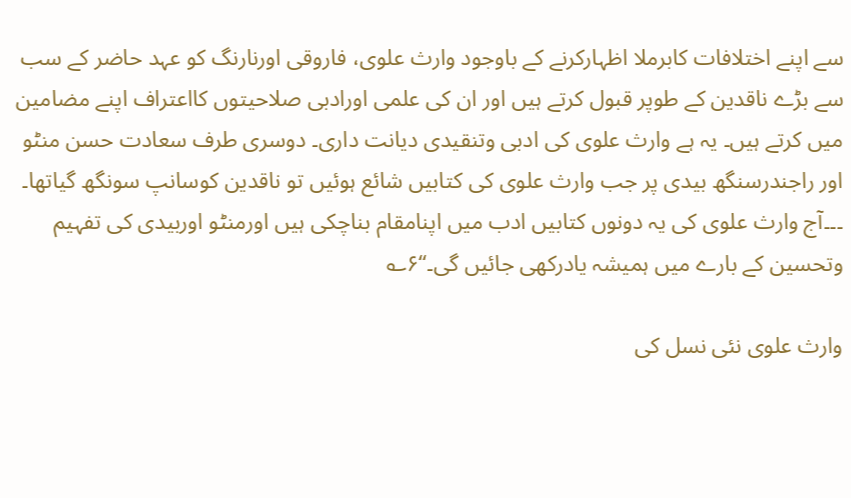سے اپنے اختلافات کابرملا اظہارکرنے کے باوجود وارث علوی، فاروقی اورنارنگ کو عہد حاضر کے سب سے بڑے ناقدین کے طوپر قبول کرتے ہیں اور ان کی علمی اورادبی صلاحیتوں کااعتراف اپنے مضامین میں کرتے ہیں۔ یہ ہے وارث علوی کی ادبی وتنقیدی دیانت داری۔ دوسری طرف سعادت حسن منٹو اور راجندرسنگھ بیدی پر جب وارث علوی کی کتابیں شائع ہوئیں تو ناقدین کوسانپ سونگھ گیاتھا۔ ۔۔۔آج وارث علوی کی یہ دونوں کتابیں ادب میں اپنامقام بناچکی ہیں اورمنٹو اوربیدی کی تفہیم وتحسین کے بارے میں ہمیشہ یادرکھی جائیں گی۔‘‘۶؎

وارث علوی نئی نسل کی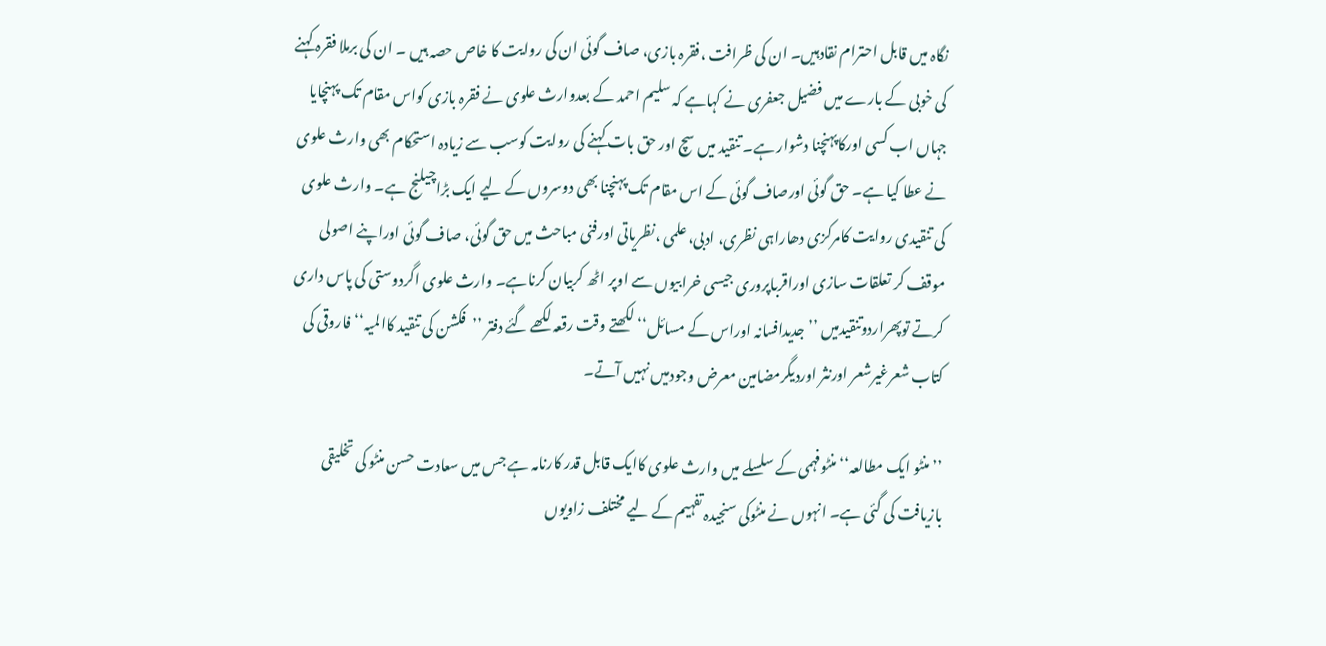نگاہ میں قابل احترام نقادہیں۔ ان کی ظرافت ،فقرہ بازی، صاف گوئی ان کی روایت کا خاص حصہ ہیں ۔ ان کی برملا فقرہ کہنے کی خوبی کے بارے میں فضیل جعفری نے کہاہے کہ سلیم احمد کے بعدوارث علوی نے فقرہ بازی کواس مقام تک پہنچایا جہاں اب کسی اورکاپہنچنا دشوار ہے۔ تنقید میں سچ اور حق بات کہنے کی روایت کوسب سے زیادہ استحکام بھی وارث علوی نے عطا کیا ہے۔ حق گوئی اورصاف گوئی کے اس مقام تک پہنچنا بھی دوسروں کے لیے ایک بڑاچیلنج ہے۔ وارث علوی کی تنقیدی روایت کامرکزی دھاراہی نظری، ادبی، علمی ،نظریاتی اورفنی مباحث میں حق گوئی، صاف گوئی اوراپنے اصولی موقف کر تعلقات سازی اوراقرباپروری جیسی خرابیوں سے اوپر اٹھ کربیان کرناہے۔ وارث علوی اگردوستی کی پاس داری کرتے توپھراردوتنقیدمیں ’’جدیدافسانہ اوراس کے مسائل‘‘ لکھتے وقت رقعہ لکھے گئے دفتر ’’فکشن کی تنقید کاالمیہ‘‘فاروقی کی کتاب شعرغیرشعر اورنثر اوردیگرمضامین معرض وجودمیں نہیں آتے۔

’’منٹو ایک مطالعہ‘‘ منٹوفہمی کے سلسلے میں وارث علوی کاایک قابل قدر کارنامہ ہے جس میں سعادت حسن منٹو کی تخلیقی بازیافت کی گئی ہے۔ انہوں نے منٹوکی سنجیدہ تفہیم کے لیے مختلف زاویوں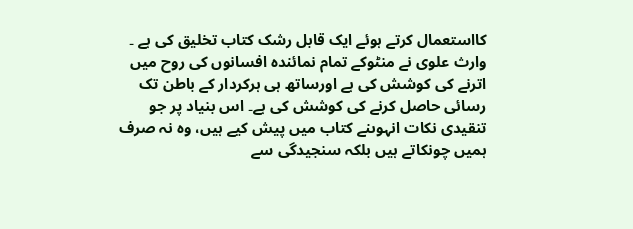کااستعمال کرتے ہوئے ایک قابل رشک کتاب تخلیق کی ہے ۔ وارث علوی نے منٹوکے تمام نمائندہ افسانوں کی روح میں اترنے کی کوشش کی ہے اورساتھ ہی ہرکردار کے باطن تک رسائی حاصل کرنے کی کوشش کی ہے۔ اس بنیاد پر جو تنقیدی نکات انہوںنے کتاب میں پیش کیے ہیں، وہ نہ صرف ہمیں چونکاتے ہیں بلکہ سنجیدگی سے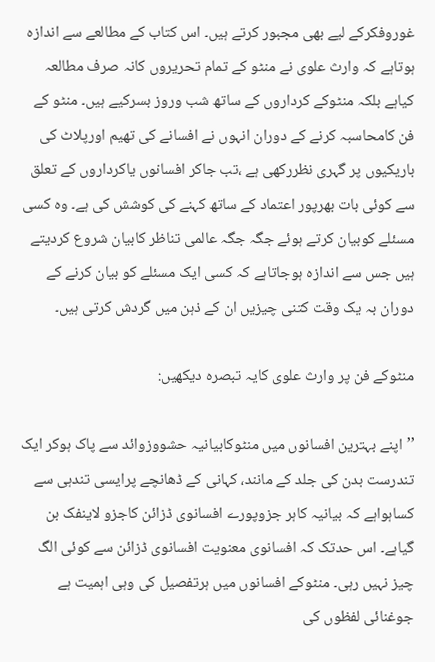غوروفکرکے لیے بھی مجبور کرتے ہیں۔ اس کتاب کے مطالعے سے اندازہ ہوتاہے کہ وارث علوی نے منٹو کے تمام تحریروں کانہ صرف مطالعہ کیاہے بلکہ منٹوکے کرداروں کے ساتھ شب وروز بسرکیے ہیں۔ منٹو کے فن کامحاسبہ کرنے کے دوران انہوں نے افسانے کی تھیم اورپلاٹ کی باریکیوں پر گہری نظررکھی ہے ،تب جاکر افسانوں یاکرداروں کے تعلق سے کوئی بات بھرپور اعتماد کے ساتھ کہنے کی کوشش کی ہے۔ وہ کسی مسئلے کوبیان کرتے ہوئے جگہ جگہ عالمی تناظر کابیان شروع کردیتے ہیں جس سے اندازہ ہوجاتاہے کہ کسی ایک مسئلے کو بیان کرنے کے دوران بہ یک وقت کتنی چیزیں ان کے ذہن میں گردش کرتی ہیں۔

منٹوکے فن پر وارث علوی کایہ تبصرہ دیکھیں:

’’اپنے بہترین افسانوں میں منٹوکابیانیہ حشووزوائد سے پاک ہوکر ایک تندرست بدن کی جلد کے مانند، کہانی کے ڈھانچے پرایسی تندہی سے کساہواہے کہ بیانیہ کاہر جزوپورے افسانوی ڈزائن کاجزو لاینفک بن گیاہے۔ اس حدتک کہ افسانوی معنویت افسانوی ڈزائن سے کوئی الگ چیز نہیں رہی۔ منٹوکے افسانوں میں ہرتفصیل کی وہی اہمیت ہے جوغنائی لفظوں کی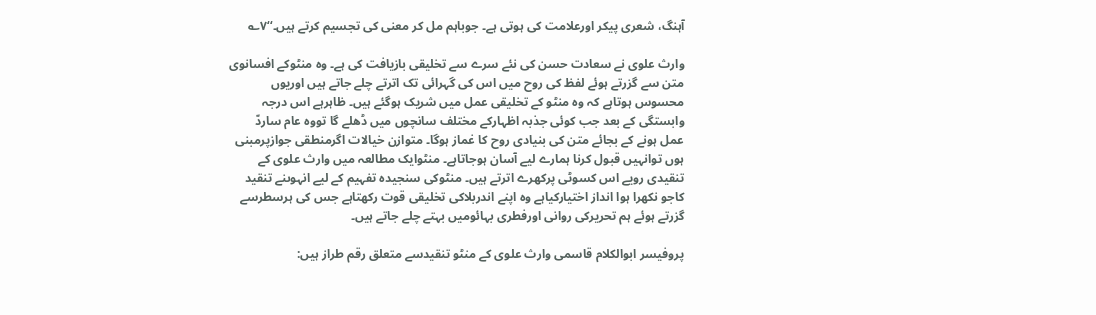آہنگ، شعری پیکر اورعلامت کی ہوتی ہے۔ جوباہم مل کر معنی کی تجسیم کرتے ہیں۔‘‘۷؎

وارث علوی نے سعادت حسن کی نئے سرے سے تخلیقی بازیافت کی ہے۔ وہ منٹوکے افسانوی متن سے گزرتے ہوئے لفظ کی روح میں اس کی گہرائی تک اترتے چلے جاتے ہیں اوریوں محسوس ہوتاہے کہ وہ منٹو کے تخلیقی عمل میں شریک ہوگئے ہیں۔ ظاہرہے اس درجہ وابستگی کے بعد جب کوئی جذبہ اظہارکے مختلف سانچوں میں ڈھلے گا تووہ عام ساردّ عمل ہونے کے بجائے متن کی بنیادی روح کا غماز ہوگا۔ متوازن خیالات اگرمنطقی جوازپرمبنی ہوں توانہیں قبول کرنا ہمارے لیے آسان ہوجاتاہے۔ منٹوایک مطالعہ میں وارث علوی کے تنقیدی رویے اس کسوٹی پرکھرے اترتے ہیں۔ منٹوکی سنجیدہ تفہیم کے لیے انہوںنے تنقید کاجو نکھرا ہوا انداز اختیارکیاہے وہ اپنے اندربلاکی تخلیقی قوت رکھتاہے جس کی ہرسطرسے گزرتے ہوئے ہم تحریرکی روانی اورفطری بہائومیں بہتے چلے جاتے ہیں۔

پروفیسر ابوالکلام قاسمی وارث علوی کے منٹو تنقیدسے متعلق رقم طراز ہیں: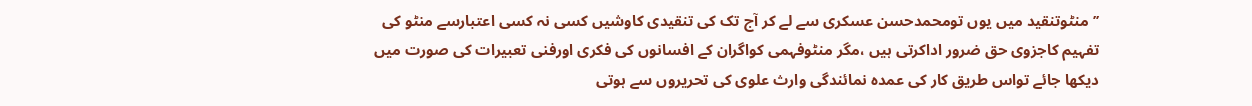’’منٹوتنقید میں یوں تومحمدحسن عسکری سے لے کر آج تک کی تنقیدی کاوشیں کسی نہ کسی اعتبارسے منٹو کی تفہیم کاجزوی حق ضرور اداکرتی ہیں ،مگر منٹوفہمی کواگران کے افسانوں کی فکری اورفنی تعبیرات کی صورت میں دیکھا جائے تواس طریق کار کی عمدہ نمائندگی وارث علوی کی تحریروں سے ہوتی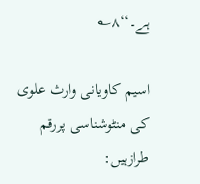ہے۔‘‘۸؎

اسیم کاویانی وارث علوی کی منٹوشناسی پررقم طرازہیں: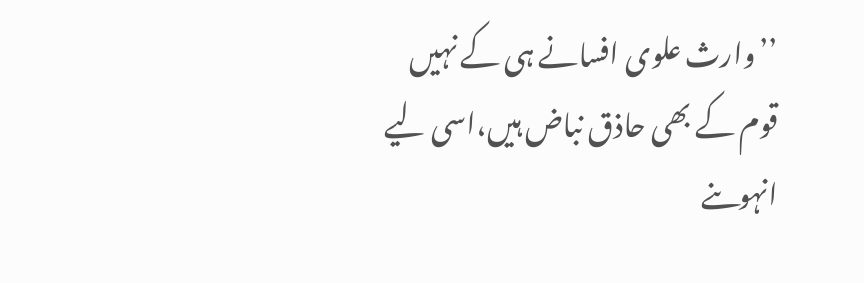’’وارث علوی افسانے ہی کے نہیں قوم کے بھی حاذق نباض ہیں،اسی لیے انہوںنے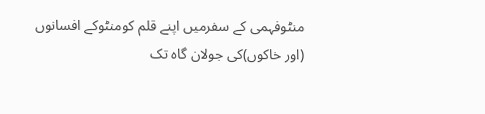منٹوفہمی کے سفرمیں اپنے قلم کومنٹوکے افسانوں (اور خاکوں)کی جولان گاہ تک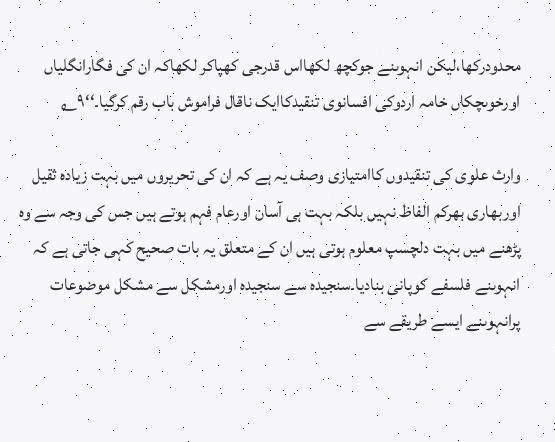محدودرکھا،لیکن انہوںنے جوکچھ لکھااس قدرجی کھپاکر لکھاکہ ان کی فگارانگلیاں اورخوںچکاں خامہ اردوکی افسانوی تنقیدکاایک ناقال فراموش باب رقم کرگیا۔‘‘۹؎

وارث علوی کی تنقیدوں کاامتیازی وصف یہ ہے کہ ان کی تحریروں میں بہت زیادہ ثقیل اوربھاری بھرکم الفاظ نہیں بلکہ بہت ہی آسان اورعام فہم ہوتے ہیں جس کی وجہ سے وہ پڑھنے میں بہت دلچسپ معلوم ہوتی ہیں ان کے متعلق یہ بات صحیح کہی جاتی ہے کہ انہوںنے فلسفے کوپانی بنادیا۔سنجیدہ سے سنجیدہ اورمشکل سے مشکل موضوعات پرانہوںنے ایسے طریقے سے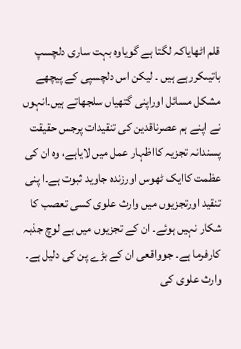قلم اٹھایاکہ لگتا ہے گویاوہ بہت ساری دلچسپ باتیںکررہے ہیں ۔ لیکن اس دلچسپی کے پیچھے مشکل مسائل اوراپنی گتھیاں سلجھاتے ہیں۔انہوں نے اپنے ہم عصرناقدین کی تنقیدات پرجس حقیقت پسندانہ تجزیہ کااظہار عمل میں لایاہے، وہ ان کی عظمت کاایک ٹھوس اورزندہ جاوید ثبوت ہے۔ا پنی تنقید اورتجزیوں میں وارث علوی کسی تعصب کا شکار نہیں ہوئے۔ ان کے تجزیوں میں بے لوچ جذبہ کارفرما ہے۔ جوواقعی ان کے بڑے پن کی دلیل ہے۔ وارث علوی کی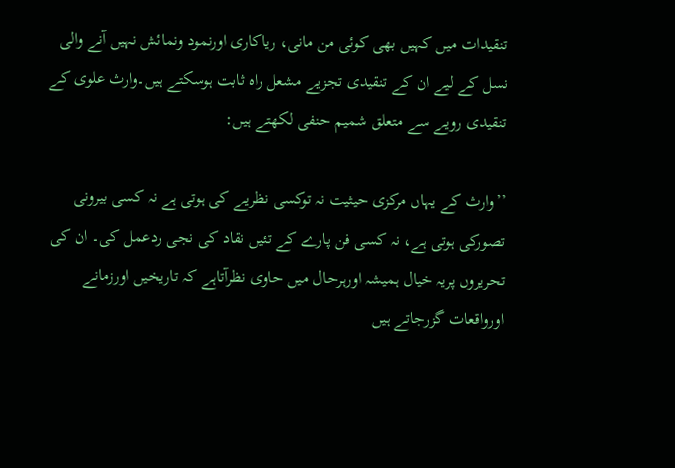تنقیدات میں کہیں بھی کوئی من مانی، ریاکاری اورنمود ونمائش نہیں آنے والی نسل کے لیے ان کے تنقیدی تجزیے مشعل راہ ثابت ہوسکتے ہیں۔وارث علوی کے تنقیدی رویے سے متعلق شمیم حنفی لکھتے ہیں:

’’وارث کے یہاں مرکزی حیثیت نہ توکسی نظریے کی ہوتی ہے نہ کسی بیرونی تصورکی ہوتی ہے، نہ کسی فن پارے کے تئیں نقاد کی نجی ردعمل کی۔ ان کی تحریروں پریہ خیال ہمیشہ اورہرحال میں حاوی نظرآتاہے کہ تاریخیں اورزمانے اورواقعات گزرجاتے ہیں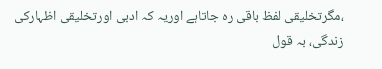،مگرتخلیقی لفظ باقی رہ جاتاہے اوریہ کہ ادبی اورتخلیقی اظہارکی زندگی، بہ قول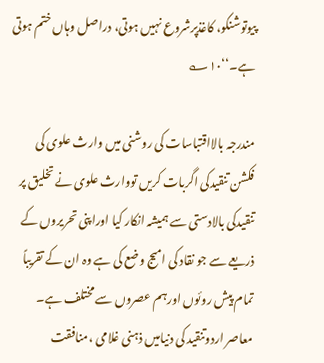پیوتوشنکو، کاغذپرشروع نہیں ہوتی، دراصل وہاں ختم ہوتی ہے۔‘‘۱۰؎

مندرجہ بالااقتباسات کی روشنی میں وارث علوی کی فکشن تنقیدکی اگربات کریں تووارث علوی نے تخلیق پر تنقیدکی بالادستی سے ہمیشہ انکار کیا اوراپنی تحریروں کے ذریعے سے جو نقاد کی امیج وضع کی ہے وہ ان کے تقریباً تمام پیش روئوں اورہم عصروں سے مختلف ہے۔ معاصر اردوتنقید کی دنیامیں ذہنی غلامی ،منافقت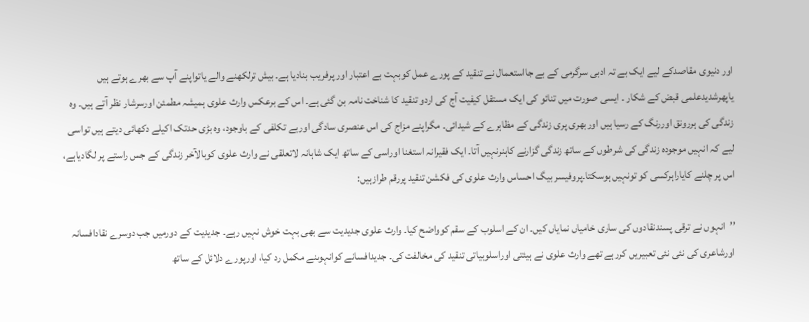اور دنیوی مقاصدکے لیے ایک بے تہ ادبی سرگرمی کے بے جااستعمال نے تنقید کے پورے عمل کوبہت بے اعتبار اور پرفریب بنادیا ہے۔ بیش ترلکھنے والے یاتواپنے آپ سے بھرے ہوتے ہیں یاپھرشدیدعلمی قبض کے شکار ۔ ایسی صورت میں تنائو کی ایک مستقل کیفیت آج کی اردو تنقید کا شناخت نامہ بن گئی ہے۔ اس کے برعکس وارث علوی ہمیشہ مطمئن اورسرشار نظر آتے ہیں۔ وہ زندگی کی ہررونق اوررنگ کے رسیا ہیں اوربھری پری زندگی کے مظاہرے کے شیدائی۔ مگراپنے مزاج کی اس عنصری سادگی اوربے تکلفی کے باوجود، وہ بڑی حدتک اکیلے دکھائی دیتے ہیں تواسی لیے کہ انہیں موجودہ زندگی کی شرطوں کے ساتھ زندگی گزارنے کاہنرنہیں آتا۔ ایک فقیرانہ استغنا اوراسی کے ساتھ ایک شاہانہ لاتعلقی نے وارث علوی کوبالآخر زندگی کے جس راستے پر لگادیاہے، اس پر چلنے کایاراہرکسی کو تونہیں ہوسکتا۔پروفیسر بیگ احساس وارث علوی کی فکشن تنقید پررقم طرازہیں:

’’انہوں نے ترقی پسندنقادوں کی ساری خامیاں نمایاں کیں۔ ان کے اسلوب کے سقم کوواضح کیا۔ وارث علوی جدیدیت سے بھی بہت خوش نہیں رہے۔ جدیدیت کے دورمیں جب دوسرے نقادافسانہ اورشاعری کی نئی نئی تعبیریں کررہے تھے وارث علوی نے ہیئتی اوراسلوبیاتی تنقید کی مخالفت کی۔ جدیدافسانے کوانہوںنے مکمل رد کیا، اورپورے دلائل کے ساتھ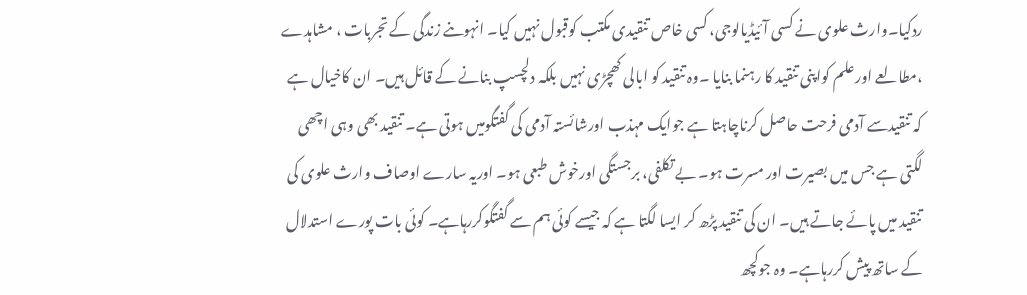ردکیا۔وارث علوی نے کسی آئیڈیالوجی، کسی خاص تنقیدی مکتب کوقبول نہیں کیا۔ انہوںنے زندگی کے تجربات ، مشاہدے ،مطالعے اورعلم کواپنی تنقید کا رہنما بنایا ۔وہ تنقید کو ابالی کھچڑی نہیں بلکہ دلچسپ بنانے کے قائل ہیں۔ ان کاخیال ہے کہ تنقیدسے آدمی فرحت حاصل کرناچاہتا ہے جوایک مہذب اورشائستہ آدمی کی گفتگومیں ہوتی ہے۔ تنقید بھی وہی اچھی لگتی ہے جس میں بصیرت اور مسرت ہو۔ بے تکلفی، برجستگی اورخوش طبعی ہو۔ اوریہ سارے اوصاف وارث علوی کی تنقید میں پائے جاتے ہیں۔ ان کی تنقید پڑھ کر ایسا لگتا ہے کہ جیسے کوئی ہم سے گفتگوکررہاہے۔ کوئی بات پورے استدلال کے ساتھ پیش کررہاہے۔ وہ جوکچھ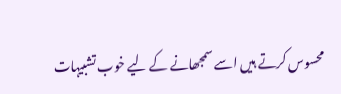محسوس کرتے ہیں اسے سمجھانے کے لیے خوب تشبیہات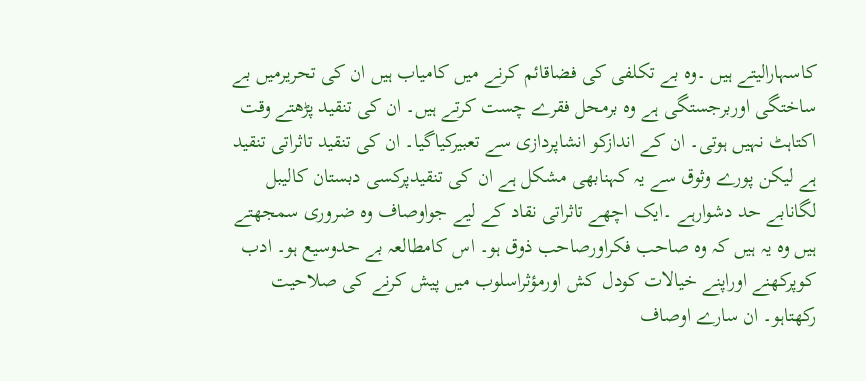کاسہارالیتے ہیں ۔وہ بے تکلفی کی فضاقائم کرنے میں کامیاب ہیں ان کی تحریرمیں بے ساختگی اوربرجستگی ہے وہ برمحل فقرے چست کرتے ہیں۔ ان کی تنقید پڑھتے وقت اکتاہٹ نہیں ہوتی۔ ان کے اندازکو انشاپردازی سے تعبیرکیاگیا۔ ان کی تنقید تاثراتی تنقید ہے لیکن پورے وثوق سے یہ کہنابھی مشکل ہے ان کی تنقیدپرکسی دبستان کالیبل لگانابے حد دشوارہے ۔ایک اچھے تاثراتی نقاد کے لیے جواوصاف وہ ضروری سمجھتے ہیں وہ یہ ہیں کہ وہ صاحب فکراورصاحب ذوق ہو۔ اس کامطالعہ بے حدوسیع ہو۔ ادب کوپرکھنے اوراپنے خیالات کودل کش اورمؤثراسلوب میں پیش کرنے کی صلاحیت رکھتاہو۔ ان سارے اوصاف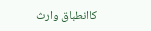کاانطباق وارث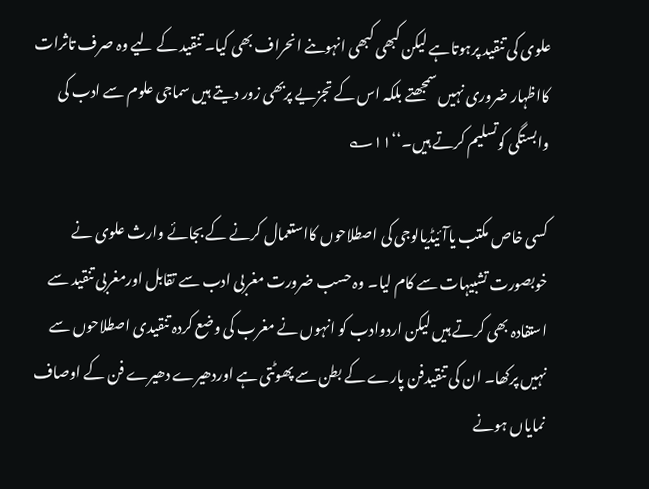علوی کی تنقید پرہوتاہے لیکن کبھی کبھی انہوںنے انحراف بھی کیا۔ تنقید کے لیے وہ صرف تاثرات کااظہار ضروری نہیں سمجھتے بلکہ اس کے تجزیے پربھی زور دیتے ہیں سماجی علوم سے ادب کی وابستگی کوتسلیم کرتے ہیں۔‘‘۱۱؎

کسی خاص مکتب یاآئیڈیالوجی کی اصطلاحوں کااستعمال کرنے کے بجائے وارث علوی نے خوبصورت تشبیہات سے کام لیا۔ وہ حسب ضرورت مغربی ادب سے تقابل اورمغربی تنقید سے استفادہ بھی کرتے ہیں لیکن اردوادب کو انہوں نے مغرب کی وضع کردہ تنقیدی اصطلاحوں سے نہیں پرکھا۔ ان کی تنقیدفن پارے کے بطن سے پھوٹتی ہے اوردھیرے دھیرے فن کے اوصاف نمایاں ہونے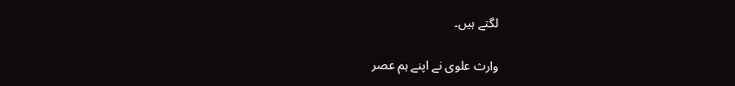لگتے ہیں۔

وارث علوی نے اپنے ہم عصر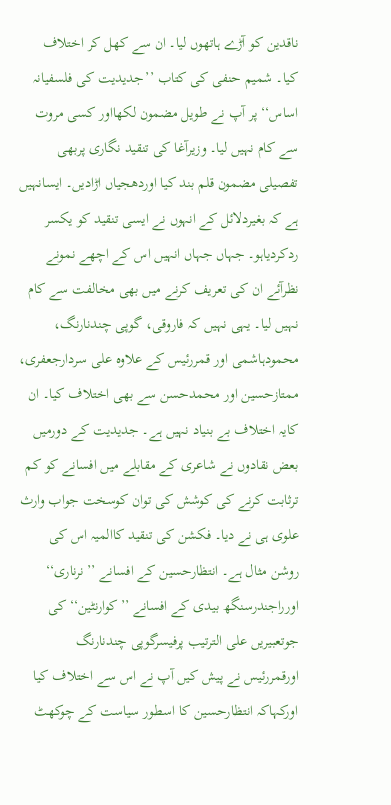ناقدین کو آڑے ہاتھوں لیا۔ ان سے کھل کر اختلاف کیا۔ شمیم حنفی کی کتاب ’’جدیدیت کی فلسفیانہ اساس‘‘ پر آپ نے طویل مضمون لکھااور کسی مروت سے کام نہیں لیا۔ وزیرآغا کی تنقید نگاری پربھی تفصیلی مضمون قلم بند کیا اوردھجیاں اڑادیں۔ ایسانہیں ہے کہ بغیردلائل کے انہوں نے ایسی تنقید کو یکسر ردکردیاہو۔ جہاں جہاں انہیں اس کے اچھے نمونے نظرآئے ان کی تعریف کرنے میں بھی مخالفت سے کام نہیں لیا۔ یہی نہیں کہ فاروقی، گوپی چندنارنگ، محمودہاشمی اور قمررئیس کے علاوہ علی سردارجعفری، ممتازحسین اور محمدحسن سے بھی اختلاف کیا۔ ان کایہ اختلاف بے بنیاد نہیں ہے۔ جدیدیت کے دورمیں بعض نقادوں نے شاعری کے مقابلے میں افسانے کو کم ترثابت کرنے کی کوشش کی توان کوسخت جواب وارث علوی ہی نے دیا۔ فکشن کی تنقید کاالمیہ اس کی روشن مثال ہے۔ انتظارحسین کے افسانے ’’نرناری‘‘ اورراجندرسنگھ بیدی کے افسانے ’’کوارنٹین‘‘ کی جوتعبیریں علی الترتیب پرفیسرگوپی چندنارنگ اورقمررئیس نے پیش کیں آپ نے اس سے اختلاف کیا اورکہاکہ انتظارحسین کا اسطور سیاست کے چوکھٹ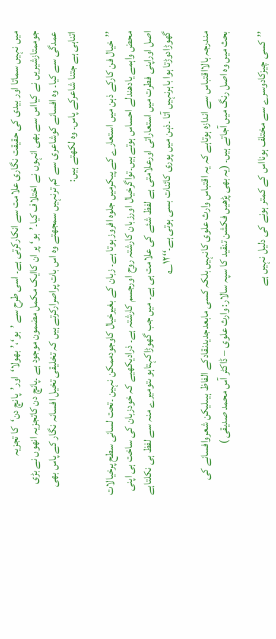میں نہیں سماتا اور بیدی کی حقیقت نگاری علامت سے انکارکرتی ہے۔ اسی طرح سے ’بو‘،’بھولا‘اور’پانچ دن‘کا تجزیہ جوممتازشیریں نے کیااس سے بھی انہوں نے اختلاف کیا۔’بو‘ پر ان کاایک مکمل مضمون موجود ہے ۔پانچ دن کاتجزیہ انھوں نے بڑی عمدگی سے کیا۔ وہ افسانے کوشاعری سے کم ترنہیں سمجھتے وہ اس بات پراصرارکرتے ہیں کہ تخلیقی تخیل افسانہ نگار کے پاس بھی اتناہی ہے جتنا شاعرکے پاس۔ وہ لکھتے ہیں:

’’خیال فن کارکے ذہن میں استعارے کے پیکرمیں جلوہ افروز ہوتا ہے۔ زبان کے بغیرخیال کاوجودممکن نہین ۔تحت لسانی سطح پرخیالات محض واہمے یادھندلے احساس ہوتے ہیں۔تواگرخیال اورزبان کارشتہ روح اورجسم کارشتہ ہے۔ ذرادیکھیے کہ خودزبان کی ساخت ہی اپنی اصل اوراپنی فطرت میں استعاراتی اورعلامتی ہے لفظ شئے کی علامت ہی ہے۔ میں جب گھوڑاکہتاہو ںتومیرے منہ سے لفظ ہی نکلتاہے گھوڑادوڑتا ہوا باہرنہیں آتا ۔ذہن میں پوری کائنات بسی ہوتی ہے۔‘‘۱۲؎

مندرجہ بالااقتباس سے اندازہ ہوتاہے کہ یہ اقتباس وارث علوی کانہیں بلکہ کسی مابعدجدیدنقادکے الفاظ ہیںلیکن شعروافسانے کی بحث میں وہ اصل رنگ میں آجاتے ہیں۔ (یہ بھی پڑھیں فکشن تنقید کا سپہ سالار: وارث علوی – ڈاکٹر آس محمد صدیقی )

’’کسی چیزکادوسرے سے مختلف ہونااس کے کمتر ہونے کی دلیل نہیں ہے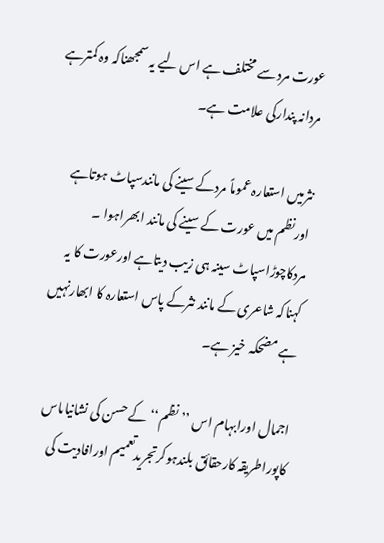عورت مرد سے مختلف ہے اس لیے یہ سمجھناکہ وہ کمترہے مردانہ پندارکی علامت ہے۔

نثرمیں استعارہ عموماً مردکے سینے کی مانندسپاٹ ہوتاہے اورنظم میں عورت کے سینے کی مانند ابھراہوا ۔ مردکاچوڑاسپاٹ سینہ ہی زیب دیتاہے اورعورت کا یہ کہناکہ شاعری کے مانند نثرکے پاس استعارہ کا ابھارنہیں ہے مضحکہ خیز ہے۔

اجمال اورابہام اس ’’نظم‘‘کے حسن کی نشانیاںاس کاپوراطریقہ کارحقائق بلندہوکرتجریدتعمیم اورافادیت کی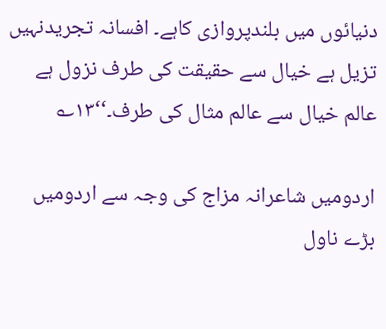دنیائوں میں بلندپروازی کاہے۔ افسانہ تجریدنہیں تزیل ہے خیال سے حقیقت کی طرف نزول ہے عالم خیال سے عالم مثال کی طرف۔‘‘۱۳؎

اردومیں شاعرانہ مزاج کی وجہ سے اردومیں بڑے ناول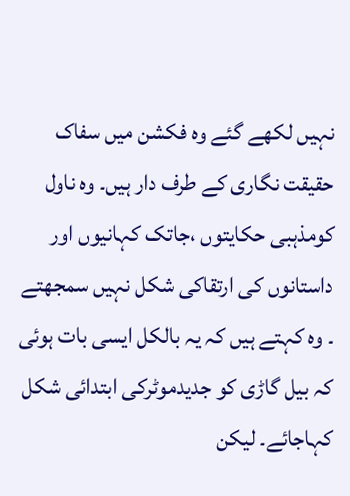نہیں لکھے گئے وہ فکشن میں سفاک حقیقت نگاری کے طرف دار ہیں۔ وہ ناول کومذہبی حکایتوں ،جاتک کہانیوں اور داستانوں کی ارتقاکی شکل نہیں سمجھتے ۔ وہ کہتے ہیں کہ یہ بالکل ایسی بات ہوئی کہ بیل گاڑی کو جدیدموٹرکی ابتدائی شکل کہاجائے۔ لیکن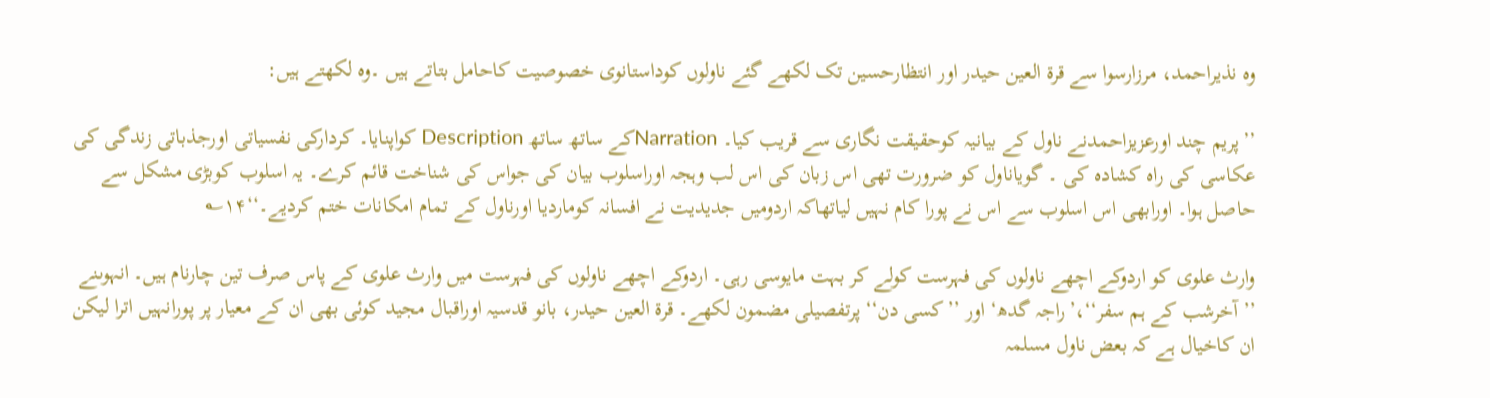وہ نذیراحمد، مرزارسوا سے قرۃ العین حیدر اور انتظارحسین تک لکھے گئے ناولوں کوداستانوی خصوصیت کاحامل بتاتے ہیں ۔وہ لکھتے ہیں:

’’پریم چند اورعزیزاحمدنے ناول کے بیانیہ کوحقیقت نگاری سے قریب کیا۔ Narrationکے ساتھ ساتھ Description کواپنایا۔ کردارکی نفسیاتی اورجذباتی زندگی کی عکاسی کی راہ کشادہ کی ۔ گویاناول کو ضرورت تھی اس زبان کی اس لب وہجہ اوراسلوب بیان کی جواس کی شناخت قائم کرے۔ یہ اسلوب کوبڑی مشکل سے حاصل ہوا۔ اورابھی اس اسلوب سے اس نے پورا کام نہیں لیاتھاکہ اردومیں جدیدیت نے افسانہ کوماردیا اورناول کے تمام امکانات ختم کردیے۔‘‘۱۴؎

وارث علوی کو اردوکے اچھے ناولوں کی فہرست کولے کر بہت مایوسی رہی۔ اردوکے اچھے ناولوں کی فہرست میں وارث علوی کے پاس صرف تین چارنام ہیں۔ انہوںنے ’’آخرشب کے ہم سفر‘‘،’راجہ گدھ‘ اور ’’کسی دن‘‘ پرتفصیلی مضمون لکھے۔ قرۃ العین حیدر، بانو قدسیہ اوراقبال مجید کوئی بھی ان کے معیار پر پورانہیں اترا لیکن ان کاخیال ہے کہ بعض ناول مسلمہ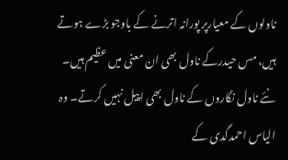ناولوں کے معیارپر پورانہ اترنے کے باوجو بڑے ہوتے ہیں، مس حیدرکے ناول بھی ان معنی میں عظیم ہیں۔ نئے ناول نگاروں کے ناول بھی اپیل نہیں کرتے۔ وہ الیاس احمدگدی کے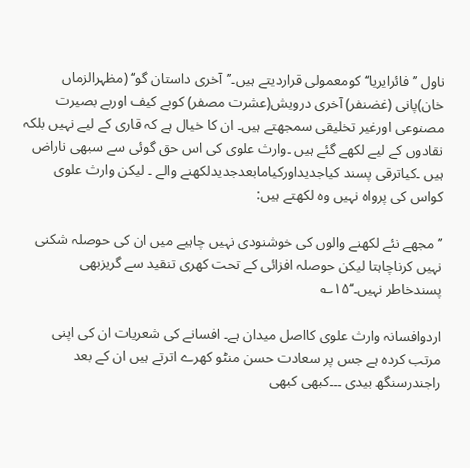ناول ’’فائرایریا‘‘کومعمولی قراردیتے ہیں۔’’آخری داستان گو‘‘ (مظہرالزماں خان)پانی (غضنفر) آخری درویش(عشرت مصفر) کوبے کیف اوربے بصیرت مصنوعی اورغیر تخلیقی سمجھتے ہیں۔ ان کا خیال ہے کہ قاری کے لیے نہیں بلکہ نقادوں کے لیے لکھے گئے ہیں ۔وارث علوی کی اس حق گوئی سے سبھی ناراض ہیں ۔کیاترقی پسند کیاجدیداورکیامابعدجدیدلکھنے والے ۔ لیکن وارث علوی کواس کی پرواہ نہیں وہ لکھتے ہیں:

’’مجھے نئے لکھنے والوں کی خوشنودی نہیں چاہیے میں ان کی حوصلہ شکنی نہیں کرناچاہتا لیکن حوصلہ افزائی کے تحت کھری تنقید سے گریزبھی پسندخاطر نہیں۔‘‘۱۵؎

اردوافسانہ وارث علوی کااصل میدان ہے۔ افسانے کی شعریات ان کی اپنی مرتب کردہ ہے جس پر سعادت حسن منٹو کھرے اترتے ہیں ان کے بعد راجندرسنگھ بیدی ۔۔۔کبھی کبھی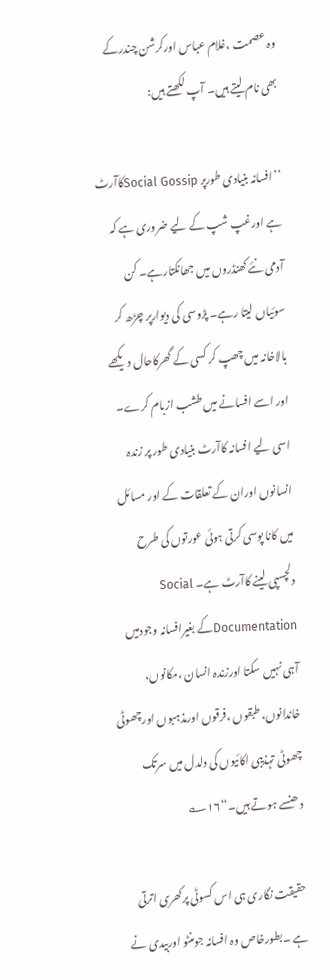وہ عصمت ،غلام عباس اورکرشن چندرکے بھی نام لیتے ہیں۔ آپ لکھتے ہیں:

’’افسانہ بنیادی طورپر Social Gossipکاآرٹ ہے اورغپ شپ کے لیے ضروری ہے کہ آدمی نئے کھنڈروں میں جھانکتارہے۔ کن سوئیاں لیتا رہے۔ پڑوسی کی دیوارپر چڑھ کر بالاخانہ میں چھپ کر کسی کے گھرکاحال دیکھے اور اسے افسانے میں طشب ازبام کرے۔ اسی لیے افسانہ کاآرٹ بنیادی طور پر زندہ انسانوں اوران کے تعلقات کے اور مسائل میں کانا پوسی کرتی ہوئی عورتوں کی طرح دلچسپی لینے کاآرٹ ہے۔ Social Documentationکے بغیرافسانہ وجودمیں آہی نہیں سکتا اورزندہ انسان ،مکانوں، خاندانوں، طبقوں ،فرقوں اورمذہبوں اورچھوٹی چھوٹی تہذیبی اکائیوں کی دلدل میں سرتک دھنسے ہوتے ہیں۔‘‘۱۶؎

حقیقت نگاری ہی اس کسوٹی پرکھری اترتی ہے ۔بطورخاص وہ افسانہ جومنٹو اوربیدی نے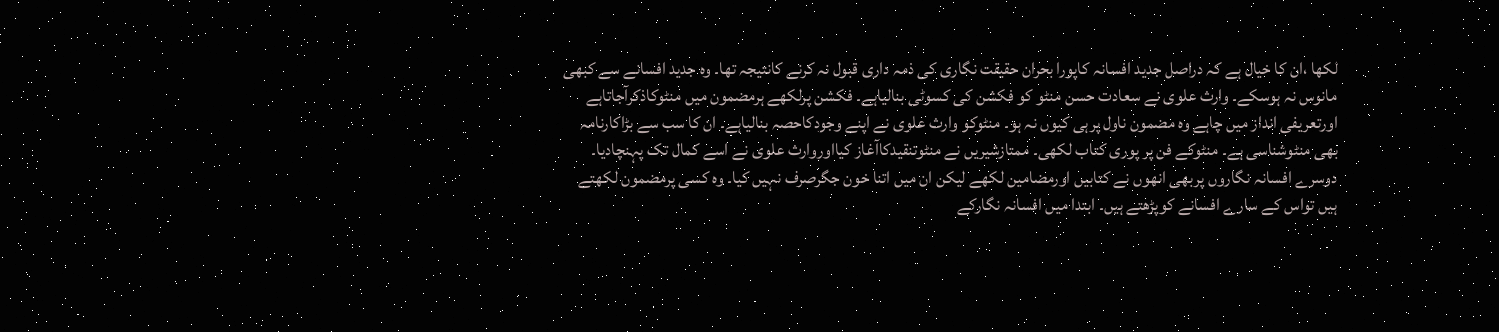لکھا ،ان کا خیال ہے کہ دراصل جدید افسانہ کاپورا بحران حقیقت نگاری کی ذمہ داری قبول نہ کرنے کانتیجہ تھا۔ وہ جدید افسانے سے کبھی مانوس نہ ہوسکے۔ وارث علوی نے سعادت حسن منٹو کو فکشن کی کسوٹی بنالیاہے۔ فکشن پرلکھے ہرمضمون میں منٹوکاذکرآجاتاہے اورتعریفی انداز میں چاہے وہ مضمون ناول پرہی کیوں نہ ہو۔ منٹوکو وارث علوی نے اپنے وجودکاحصہ بنالیاہے۔ ان کا سب سے بڑاکارنامہ بھی منٹوشناسی ہے۔ منٹوکے فن پر پوری کتاب لکھی۔ ممتازشیریں نے منٹوتنقیدکاآغاز کیااوروارث علوی نے اسے کمال تک پہنچادیا۔ دوسرے افسانہ نگاروں پربھی انھوں نے کتابیں اورمضامین لکھے لیکن ان میں اتنا خون جگرصرف نہیں کیا۔ وہ کسی پرمضمون لکھتے ہیں تواس کے سارے افسانے کوپڑھتے ہیں۔ ابتدا میں افسانہ نگارکے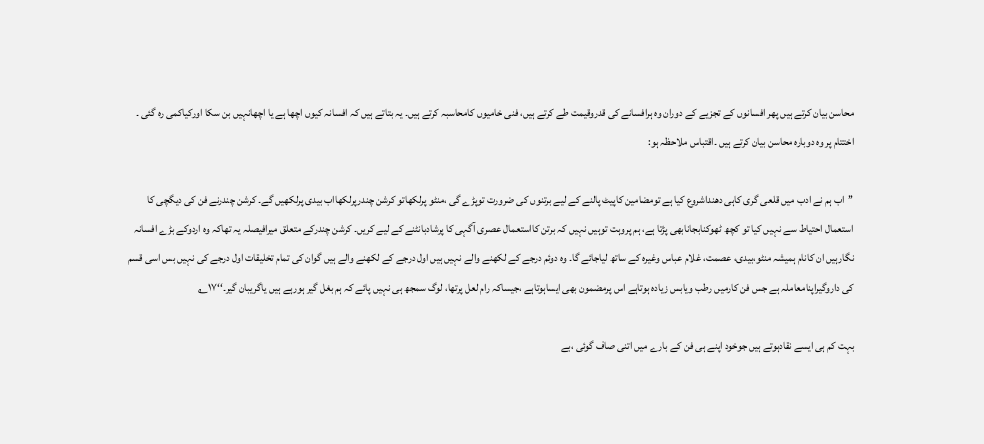محاسن بیان کرتے ہیں پھر افسانوں کے تجزیے کے دوران وہ ہرافسانے کی قدروقیمت طے کرتے ہیں، فنی خامیوں کامحاسبہ کرتے ہیں۔ یہ بتاتے ہیں کہ افسانہ کیوں اچھا ہے یا اچھانہیں بن سکا اورکیاکمی رہ گئی ۔ اختتام پر وہ دوبارہ محاسن بیان کرتے ہیں ۔اقتباس ملاحظہ ہو:

’’اب ہم نے ادب میں قلعی گری کاہی دھنداشروع کیا ہے تومضامین کاپیٹ پالنے کے لیے برتنوں کی ضرورت توپڑے گی ،منٹو پرلکھاتو کرشن چندرپرلکھااب بیدی پرلکھیں گے۔ کرشن چندرنے فن کی دیگچی کا استعمال احتیاط سے نہیں کیا تو کچھ ٹھوکنابجانابھی پڑتا ہے، ہم پروہت توہیں نہیں کہ برتن کااستعمال عصری آگہی کا پرشادبانٹنے کے لیے کریں۔ کرشن چندرکے متعلق میرافیصلہ یہ تھاکہ وہ اردوکے بڑے افسانہ نگارہیں ان کانام ہمیشہ منٹو،بیدی، عصمت، غلام عباس وغیرہ کے ساتھ لیاجائے گا۔ وہ دوئم درجے کے لکھنے والے نہیں ہیں اول درجے کے لکھنے والے ہیں گوان کی تمام تخلیقات اول درجے کی نہیں بس اسی قسم کی داروگیراپنامعاملہ ہے جس فن کارمیں رطب ویابس زیادہ ہوتاہے اس پرمضمون بھی ایساہوتاہے ،جیساکہ رام لعل پرتھا، لوگ سمجھ ہی نہیں پائے کہ ہم بغل گیر ہورہے ہیں یاگریبان گیر۔‘‘۱۷؎

بہت کم ہی ایسے نقادہوتے ہیں جوخود اپنے ہی فن کے بارے میں اتنی صاف گوئی ،بے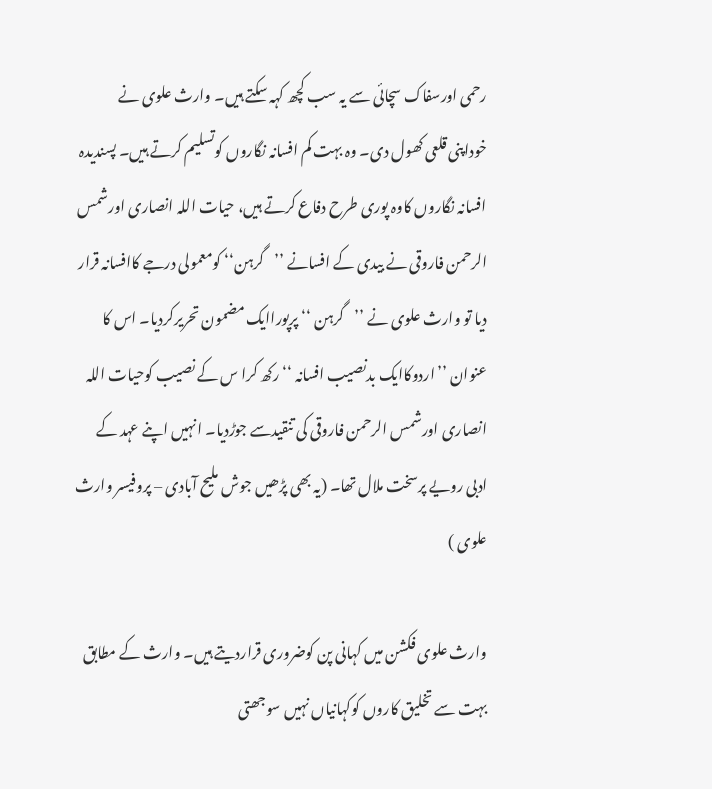رحمی اورسفاک سچائی سے یہ سب کچھ کہہ سکتے ہیں۔ وارث علوی نے خوداپنی قلعی کھول دی۔ وہ بہت کم افسانہ نگاروں کوتسلیم کرتے ہیں۔ پسندیدہ افسانہ نگاروں کاوہ پوری طرح دفاع کرتے ہیں، حیات اللہ انصاری اورشمس الرحمن فاروقی نے بیدی کے افسانے ’’گرہن‘‘ کومعمولی درجے کاافسانہ قرار دیا تو وارث علوی نے ’’گرہن ‘‘ پرپوراایک مضمون تحریرکردیا۔ اس کا عنوان ’’اردوکاایک بدنصیب افسانہ ‘‘ رکھ کرا س کے نصیب کوحیات اللہ انصاری اورشمس الرحمن فاروقی کی تنقیدسے جوڑدیا۔ انہیں اپنے عہد کے ادبی رویے پرسخت ملال تھا۔ (یہ بھی پڑھیں جوش ملیح آبادی – پروفیسر وارث علوی )

وارث علوی فکشن میں کہانی پن کوضروری قراردیتے ہیں۔ وارث کے مطابق بہت سے تخلیق کاروں کوکہانیاں نہیں سوجھتی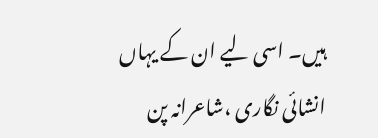ہیں۔ اسی لیے ان کے یہاں انشائی نگاری ،شاعرانہ پن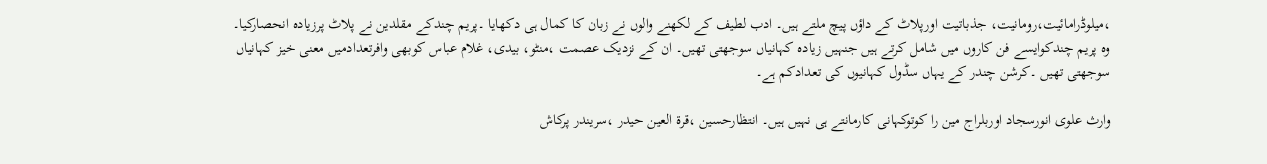،میلوڈرامائیت،رومانیت، جذباتیت اورپلاٹ کے داؤں پیچ ملتے ہیں۔ ادب لطیف کے لکھنے والوں نے زبان کا کمال ہی دکھایا ۔پریم چندکے مقلدین نے پلاٹ پرزیادہ انحصارکیا۔ وہ پریم چندکوایسے فن کاروں میں شامل کرتے ہیں جنہیں زیادہ کہانیاں سوجھتی تھیں۔ ان کے نزدیک عصمت ،منٹو، بیدی، غلام عباس کوبھی وافرتعدادمیں معنی خیز کہانیاں سوجھتی تھیں ۔کرشن چندر کے یہاں سڈول کہانیوں کی تعدادکم ہے۔

وارث علوی انورسجاد اوربلراج مین را کوتوکہانی کارمانتے ہی نہیں ہیں۔ انتظارحسین ،قرۃ العین حیدر ،سریندر پرکاش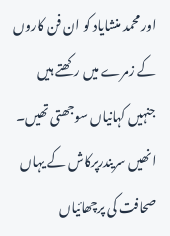اور محمد منشایاد کو ان فن کاروں کے زمرے میں رکھتے ہیں جنہیں کہانیاں سوجھتی تھیں۔ انھیں سریندرپرکاش کے یہاں صحافت کی پرچھائیاں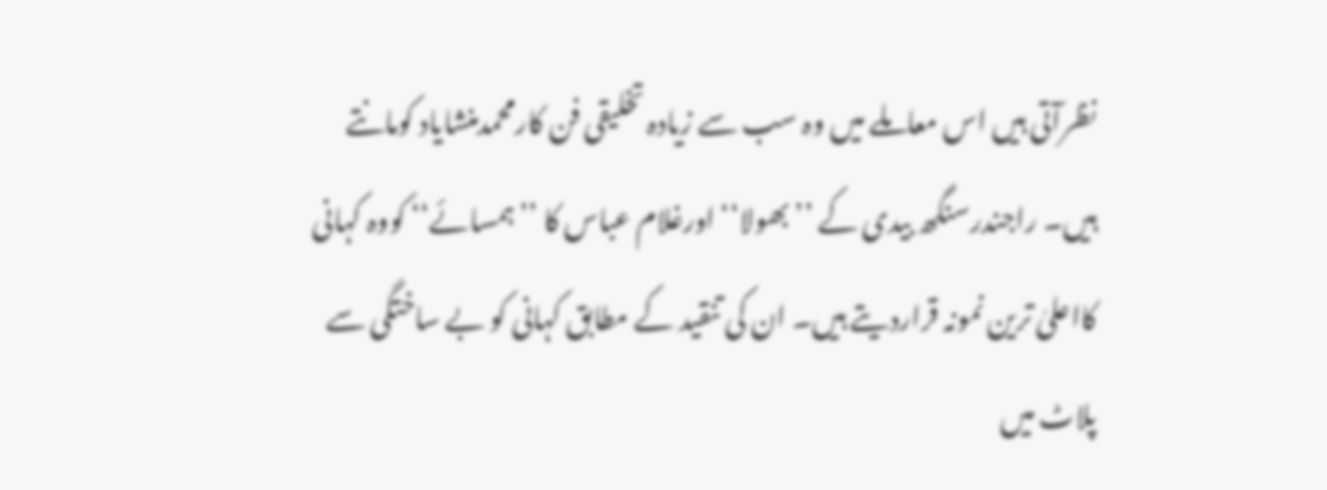نظرآتی ہیں اس معاملے میں وہ سب سے زیادہ تخلیقی فن کارمحمدمنشایاد کومانتے ہیں۔ راجندرسنگھ بیدی کے ’’بھولا‘‘ اورغلام عباس کا ’’ہمسائے‘‘ کووہ کہانی کااعلیٰ ترین نمونہ قراردیتے ہیں۔ ان کی تنقید کے مطابق کہانی کو بے ساختگی سے پلاٹ میں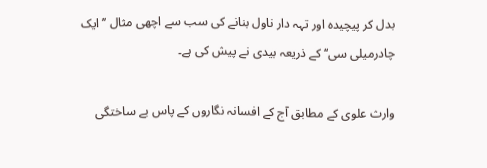بدل کر پیچیدہ اور تہہ دار ناول بنانے کی سب سے اچھی مثال ’’ایک چادرمیلی سی‘‘ کے ذریعہ بیدی نے پیش کی ہے۔

وارث علوی کے مطابق آج کے افسانہ نگاروں کے پاس بے ساختگی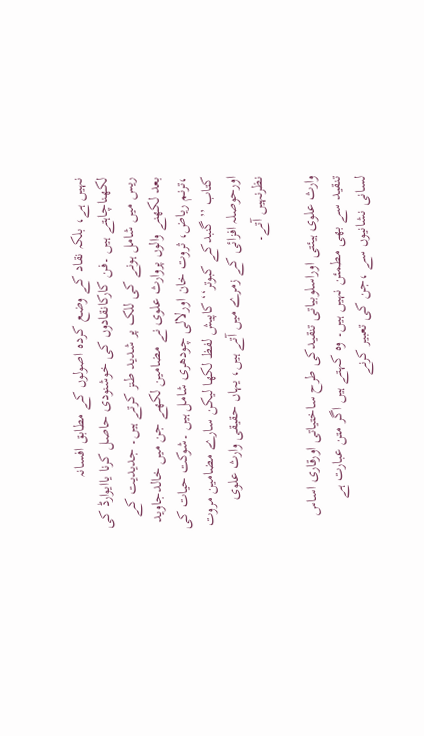نہیں ہے، بلکہ نقاد کے وضع کردہ اصولوں کے مطابق افسانہ لکھناچاہتے ہیں ۔فن کارکانقادوں کی خوشنودی حاصل کرنا یاایوارڈ کی ریس میں شامل ہونے کی للک پر شدید طنز کرتے ہیں۔ جدیدیت کے بعد لکھنے والوں پروارث علوی نے مضامین لکھے جن میں خالدجاوید ،ترنم ریاض، ثروت خان اورلالی چودھری شامل ہیں ۔شوکت حیات کی کتاب ’’گنبدکے کبوتر‘‘ کاپیش لفظ لکھا لیکن سارے مضامین مروت اورحوصلہ افزائی کے زمرے میں آتے ہیں، یہاں حقیقی وارث علوی نظرنہیں آتے۔

وارث علوی ہیئتی اوراسلوبیاتی تنقیدکی طرح ساختیاتی اورقاری اساس تنقید سے بھی مطمئن نہیں ہیں۔ وہ کہتے ہیں اگر متن عبارت ہے لسانی نشانیوں سے ،جن کی تعبیر کرنے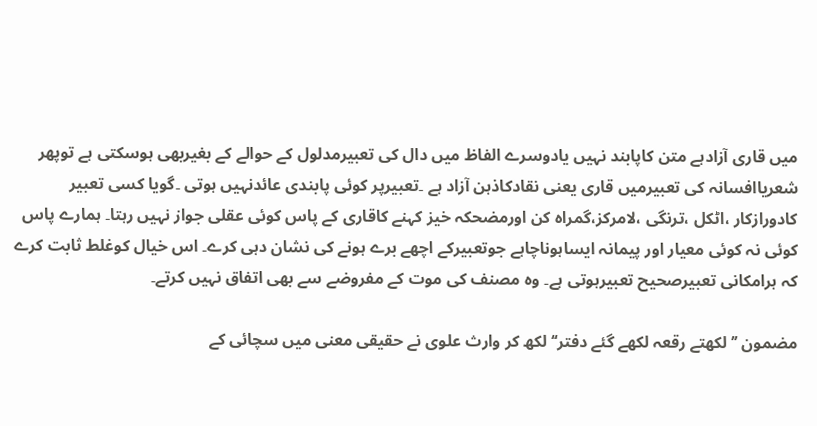میں قاری آزادہے متن کاپابند نہیں یادوسرے الفاظ میں دال کی تعبیرمدلول کے حوالے کے بغیربھی ہوسکتی ہے توپھر شعریاافسانہ کی تعبیرمیں قاری یعنی نقادکاذہن آزاد ہے ۔تعبیرپر کوئی پابندی عائدنہیں ہوتی ۔گویا کسی تعبیر کادورازکار ،اٹکل ،ترنگی ،لامرکز،گمراہ کن اورمضحکہ خیز کہنے کاقاری کے پاس کوئی عقلی جواز نہیں رہتا۔ ہمارے پاس کوئی نہ کوئی معیار اور پیمانہ ایساہوناچاہے جوتعبیرکے اچھے برے ہونے کی نشان دہی کرے۔ اس خیال کوغلط ثابت کرے کہ ہرامکانی تعبیرصحیح تعبیرہوتی ہے۔ وہ مصنف کی موت کے مفروضے سے بھی اتفاق نہیں کرتے۔

مضمون ’’لکھتے رقعہ لکھے گئے دفتر‘‘ لکھ کر وارث علوی نے حقیقی معنی میں سچائی کے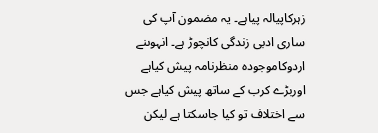زہرکاپیالہ پیاہے۔ یہ مضمون آپ کی ساری ادبی زندگی کانچوڑ ہے۔ انہوںنے اردوکاموجودہ منظرنامہ پیش کیاہے اوربڑے کرب کے ساتھ پیش کیاہے جس سے اختلاف تو کیا جاسکتا ہے لیکن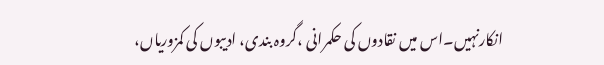انکارنہیں۔اس میں نقادوں کی حکمرانی ،گروہ بندی، ادیبوں کی کمزوریاں،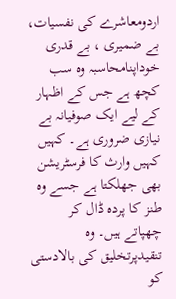اردومعاشرے کی نفسیات، بے ضمیری ، بے قدری خوداپنامحاسبہ وہ سب کچھ ہے جس کے اظہار کے لیے ایک صوفیانہ بے نیازی ضروری ہے۔ کہیں کہیں وارث کا فرسٹریشن بھی جھلکتا ہے جسے وہ طنز کا پردہ ڈال کر چھپاتے ہیں۔ وہ تنقیدپرتخلیق کی بالادستی کو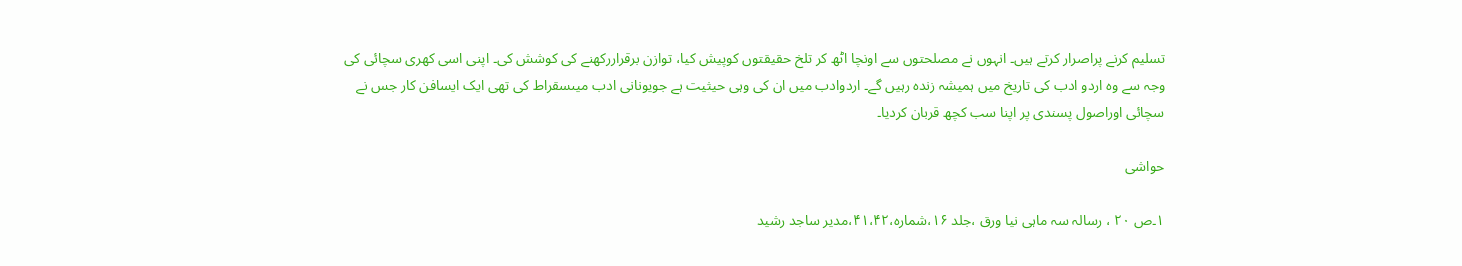تسلیم کرنے پراصرار کرتے ہیں۔ انہوں نے مصلحتوں سے اونچا اٹھ کر تلخ حقیقتوں کوپیش کیا، توازن برقراررکھنے کی کوشش کی۔ اپنی اسی کھری سچائی کی وجہ سے وہ اردو ادب کی تاریخ میں ہمیشہ زندہ رہیں گے۔ اردوادب میں ان کی وہی حیثیت ہے جویونانی ادب میںسقراط کی تھی ایک ایسافن کار جس نے سچائی اوراصول پسندی پر اپنا سب کچھ قربان کردیا۔

حواشی

۱۔ص ۲۰ ، رسالہ سہ ماہی نیا ورق ،جلد ۱۶،شمارہ،۴۱،۴۲،مدیر ساجد رشید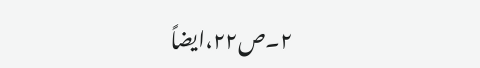۲۔ص۲۲،ایضاً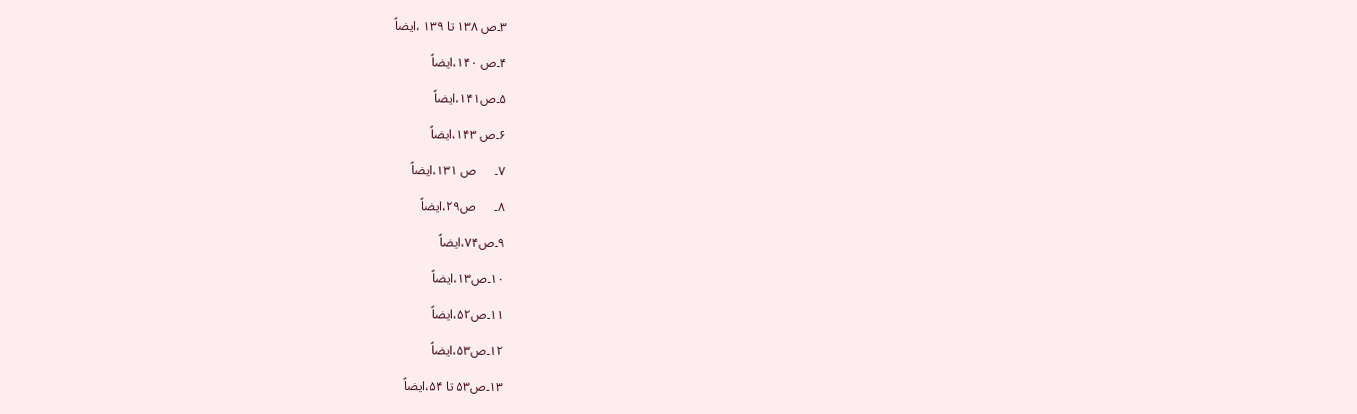۳۔ص ۱۳۸ تا ۱۳۹ ،ایضاً

۴۔ص ۱۴۰،ایضاً

۵۔ص۱۴۱،ایضاً

۶۔ص ۱۴۳،ایضاً

۷۔      ص ۱۳۱،ایضاً

۸۔      ص۲۹،ایضاً

۹۔ص۷۴،ایضاً

۱۰۔ص۱۳،ایضاً

۱۱۔ص۵۲،ایضاً

۱۲۔ص۵۳،ایضاً

۱۳۔ص۵۳ تا ۵۴،ایضاً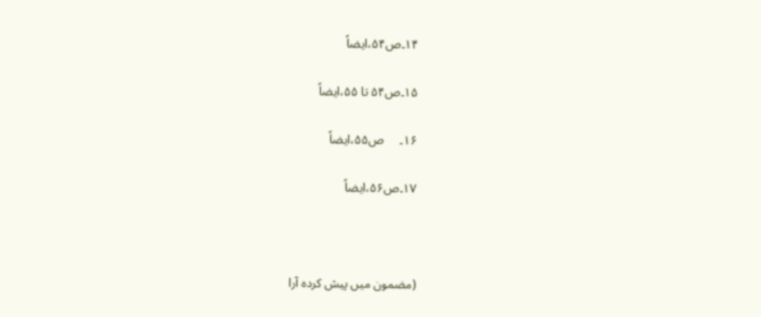۱۴۔ص۵۴،ایضاً

۱۵۔ص۵۴ تا ۵۵،ایضاً

۱۶۔     ص۵۵،ایضاً

۱۷۔ص۵۶،ایضاً



(مضمون میں پیش کردہ آرا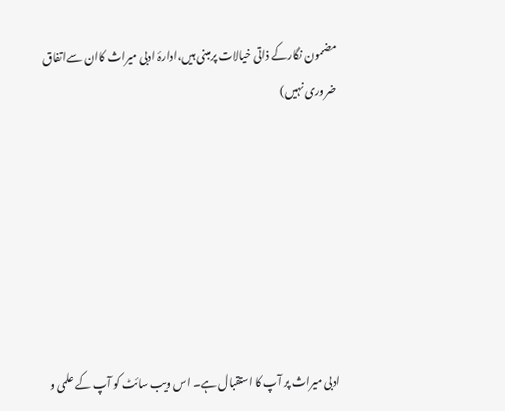مضمون نگارکے ذاتی خیالات پرمبنی ہیں،ادارۂ ادبی میراث کاان سےاتفاق ضروری نہیں)







ادبی میراث پر آپ کا استقبال ہے۔ اس ویب سائٹ کو آپ کے علمی و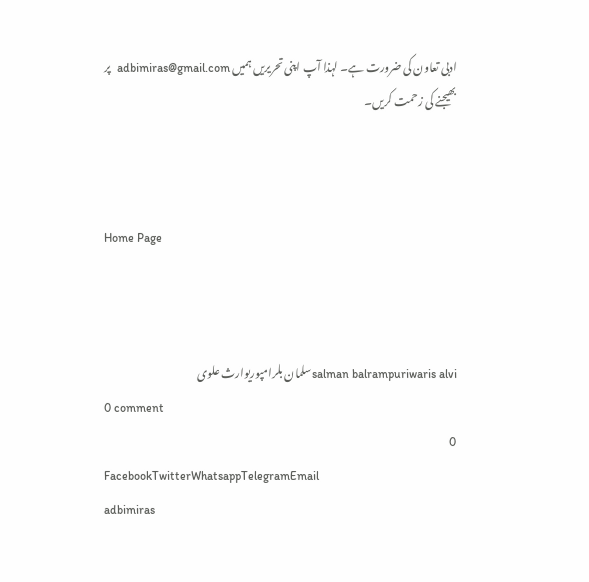ادبی تعاون کی ضرورت ہے۔ لہذا آپ اپنی تحریریں ہمیں adbimiras@gmail.com  پر بھیجنے کی زحمت کریں۔



Home Page



salman balrampuriwaris alviسلمان بلرامپوریوارث علوی
0 comment
0
FacebookTwitterWhatsappTelegramEmail
adbimiras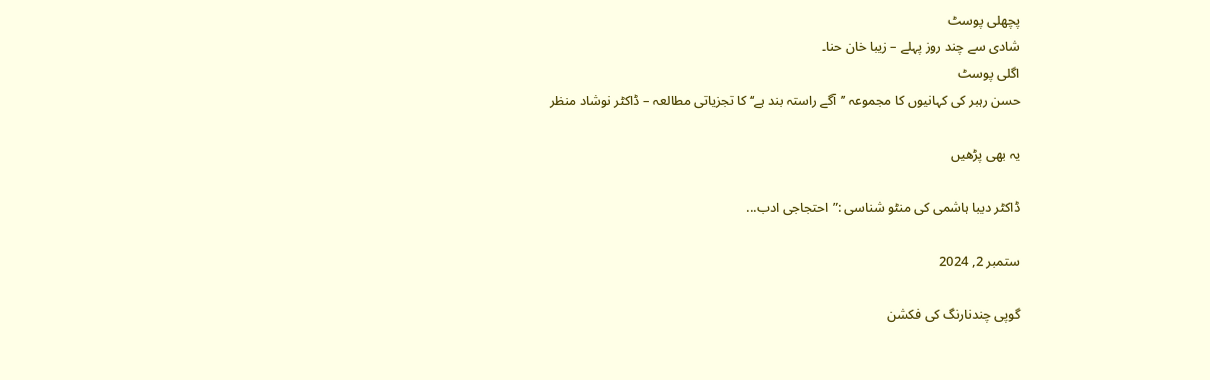پچھلی پوسٹ
شادی سے چند روز پہلے – زیبا خان حنا۔
اگلی پوسٹ
حسن رہبر کی کہانیوں کا مجموعہ ’’آگے راستہ بند ہے‘‘ کا تجزیاتی مطالعہ – ڈاکٹر نوشاد منظر

یہ بھی پڑھیں

ڈاکٹر دیبا ہاشمی کی منٹو شناسی :”احتجاجی ادب...

ستمبر 2, 2024

گوپی چندنارنگ کی فکشن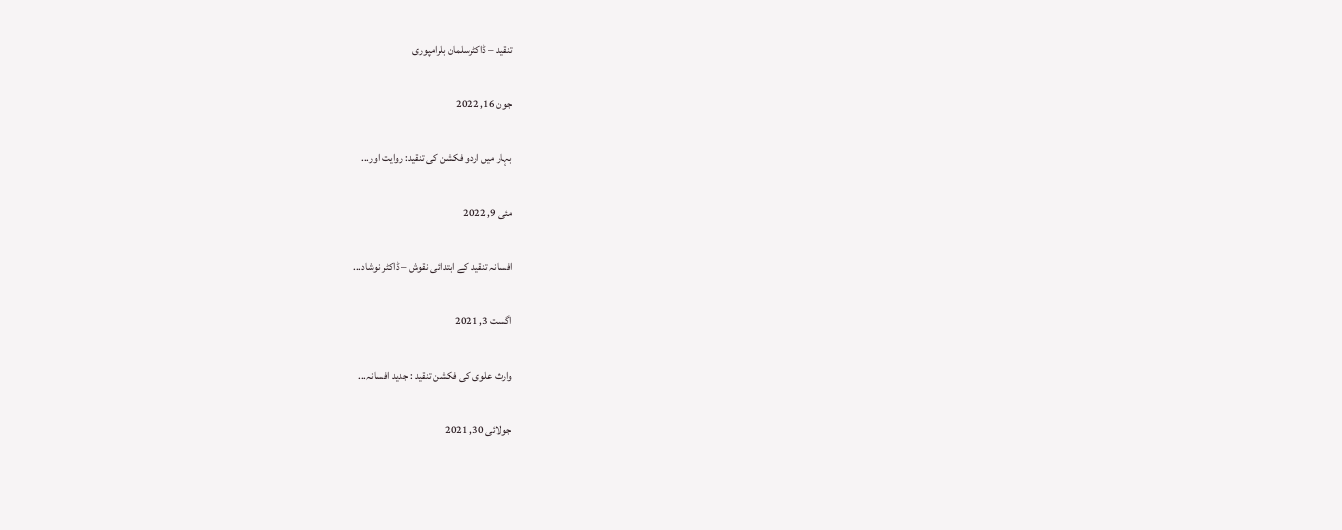تنقید – ڈاکٹرسلمان بلرامپوری

جون 16, 2022

بہار میں اردو فکشن کی تنقید: روایت اور...

مئی 9, 2022

افسانہ تنقید کے ابتدائی نقوش – ڈاکٹر نوشاد...

اگست 3, 2021

وارث علوی کی فکشن تنقید : جدید افسانہ...

جولائی 30, 2021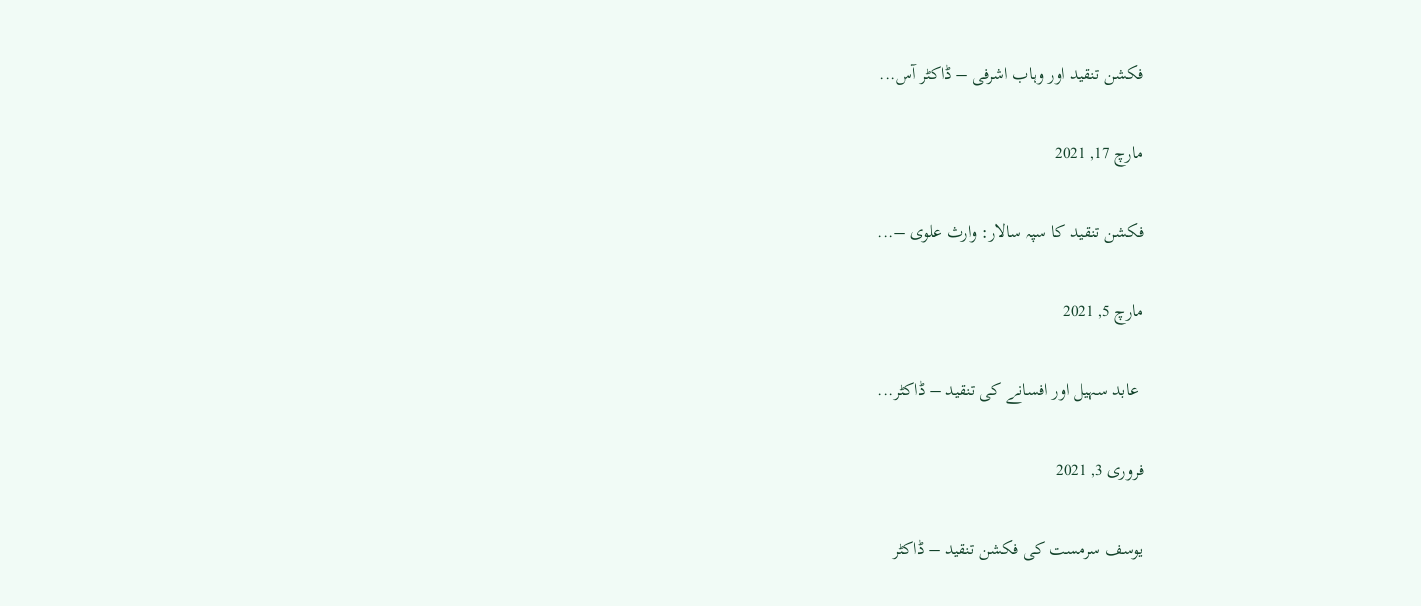فکشن تنقید اور وہاب اشرفی – ڈاکٹر آس...

مارچ 17, 2021

فکشن تنقید کا سپہ سالار: وارث علوی –...

مارچ 5, 2021

 عابد سہیل اور افسانے کی تنقید – ڈاکٹر...

فروری 3, 2021

یوسف سرمست کی فکشن تنقید – ڈاکٹر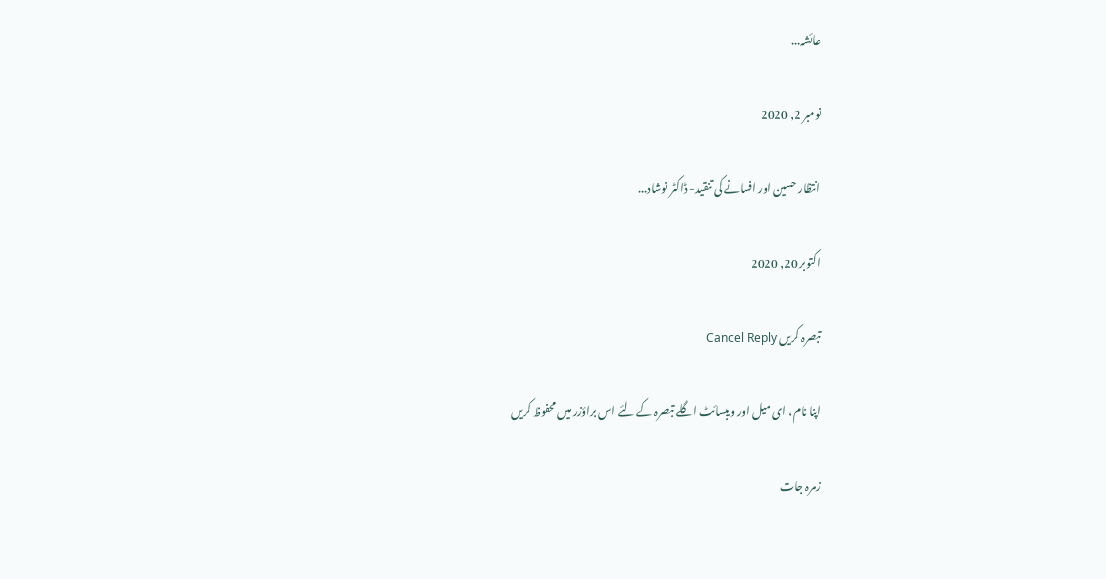عائشہ...

نومبر 2, 2020

انتظار حسین اور افسانے کی تنقید- ڈاکٹر نوشاد...

اکتوبر 20, 2020

تبصرہ کریں Cancel Reply

اپنا نام، ای میل اور ویبسائٹ اگلے تبصرہ کے لئے اس براؤزر میں محفوظ کریں

زمرہ جات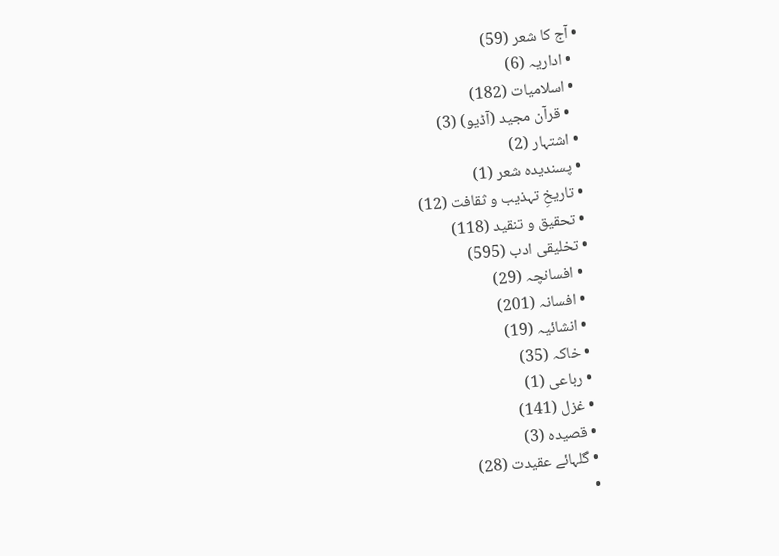• آج کا شعر (59)
  • اداریہ (6)
  • اسلامیات (182)
    • قرآن مجید (آڈیو) (3)
  • اشتہار (2)
  • پسندیدہ شعر (1)
  • تاریخِ تہذیب و ثقافت (12)
  • تحقیق و تنقید (118)
  • تخلیقی ادب (595)
    • افسانچہ (29)
    • افسانہ (201)
    • انشائیہ (19)
    • خاکہ (35)
    • رباعی (1)
    • غزل (141)
    • قصیدہ (3)
    • گلہائے عقیدت (28)
    •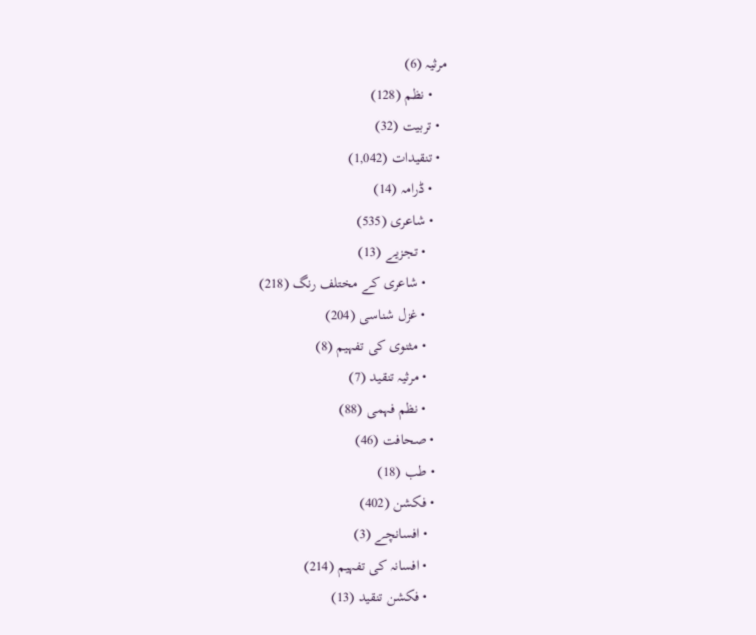مرثیہ (6)
    • نظم (128)
  • تربیت (32)
  • تنقیدات (1,042)
    • ڈرامہ (14)
    • شاعری (535)
      • تجزیے (13)
      • شاعری کے مختلف رنگ (218)
      • غزل شناسی (204)
      • مثنوی کی تفہیم (8)
      • مرثیہ تنقید (7)
      • نظم فہمی (88)
    • صحافت (46)
    • طب (18)
    • فکشن (402)
      • افسانچے (3)
      • افسانہ کی تفہیم (214)
      • فکشن تنقید (13)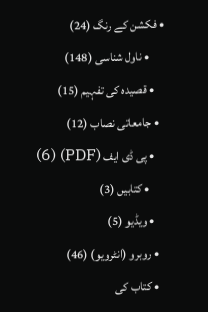• فکشن کے رنگ (24)
      • ناول شناسی (148)
    • قصیدہ کی تفہیم (15)
  • جامعاتی نصاب (12)
    • پی ڈی ایف (PDF) (6)
      • کتابیں (3)
    • ویڈیو (5)
  • روبرو (انٹرویو) (46)
  • کتاب کی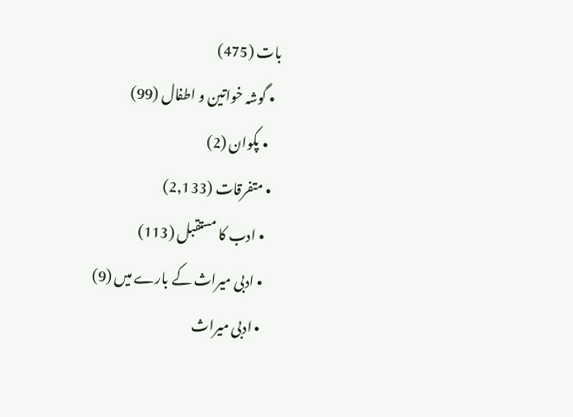بات (475)
  • گوشہ خواتین و اطفال (99)
    • پکوان (2)
  • متفرقات (2,133)
    • ادب کا مستقبل (113)
    • ادبی میراث کے بارے میں (9)
    • ادبی میراث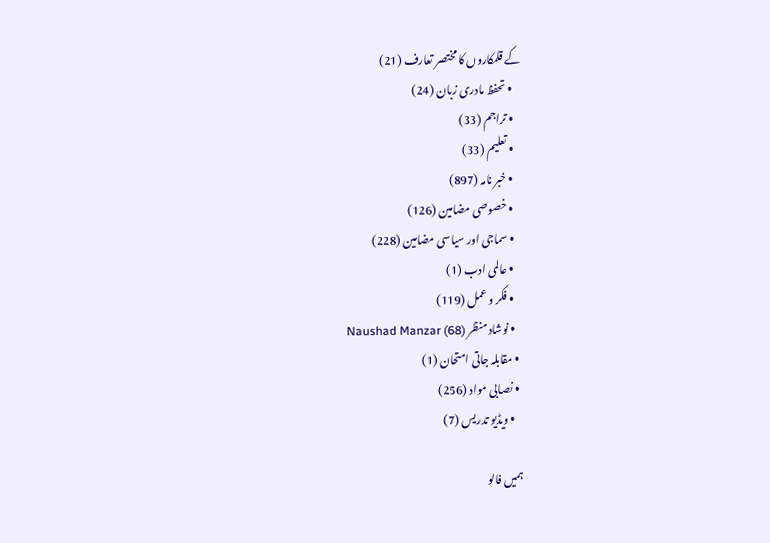کے قلمکاروں کا مختصر تعارف (21)
    • تحفظ مادری زبان (24)
    • تراجم (33)
    • تعلیم (33)
    • خبر نامہ (897)
    • خصوصی مضامین (126)
    • سماجی اور سیاسی مضامین (228)
    • عالمی ادب (1)
    • فکر و عمل (119)
    • نوشاد منظر Naushad Manzar (68)
  • مقابلہ جاتی امتحان (1)
  • نصابی مواد (256)
    • ویڈیو تدریس (7)

ہمیں فالو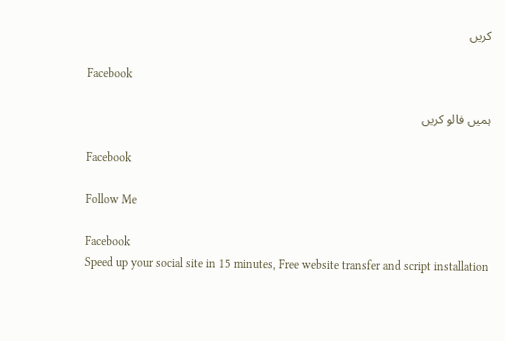کریں

Facebook

ہمیں فالو کریں

Facebook

Follow Me

Facebook
Speed up your social site in 15 minutes, Free website transfer and script installation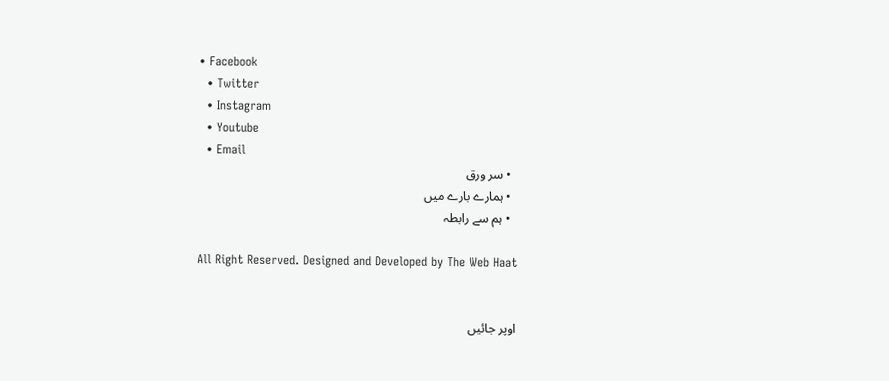• Facebook
  • Twitter
  • Instagram
  • Youtube
  • Email
  • سر ورق
  • ہمارے بارے میں
  • ہم سے رابطہ

All Right Reserved. Designed and Developed by The Web Haat


اوپر جائیں